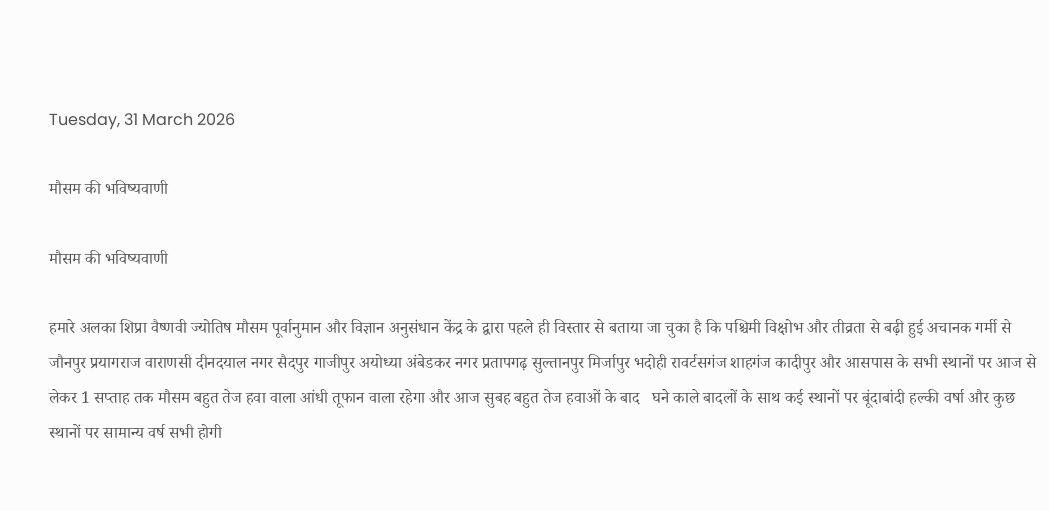Tuesday, 31 March 2026

मौसम की भविष्यवाणी

मौसम की भविष्यवाणी

हमारे अलका शिप्रा वैष्णवी ज्योतिष मौसम पूर्वानुमान और विज्ञान अनुसंधान केंद्र के द्वारा पहले ही विस्तार से बताया जा चुका है कि पश्चिमी विक्षोभ और तीव्रता से बढ़ी हुई अचानक गर्मी से जौनपुर प्रयागराज वाराणसी दीनदयाल नगर सैदपुर गाजीपुर अयोध्या अंबेडकर नगर प्रतापगढ़ सुल्तानपुर मिर्जापुर भदोही रावर्टसगंज शाहगंज कादीपुर और आसपास के सभी स्थानों पर आज से लेकर 1 सप्ताह तक मौसम बहुत तेज हवा वाला आंधी तूफान वाला रहेगा और आज सुबह बहुत तेज हवाओं के बाद ‌ ‌ घने काले बादलों के साथ कई स्थानों पर बूंदाबांदी हल्की वर्षा और कुछ स्थानों पर सामान्य वर्ष सभी होगी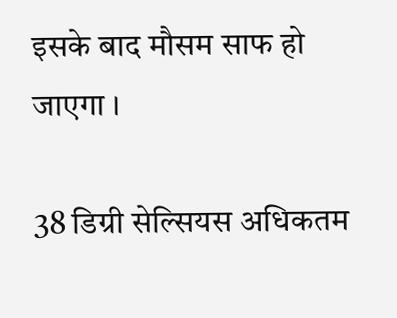इसके बाद मौसम साफ हो जाएगा ।

38 डिग्री सेल्सियस अधिकतम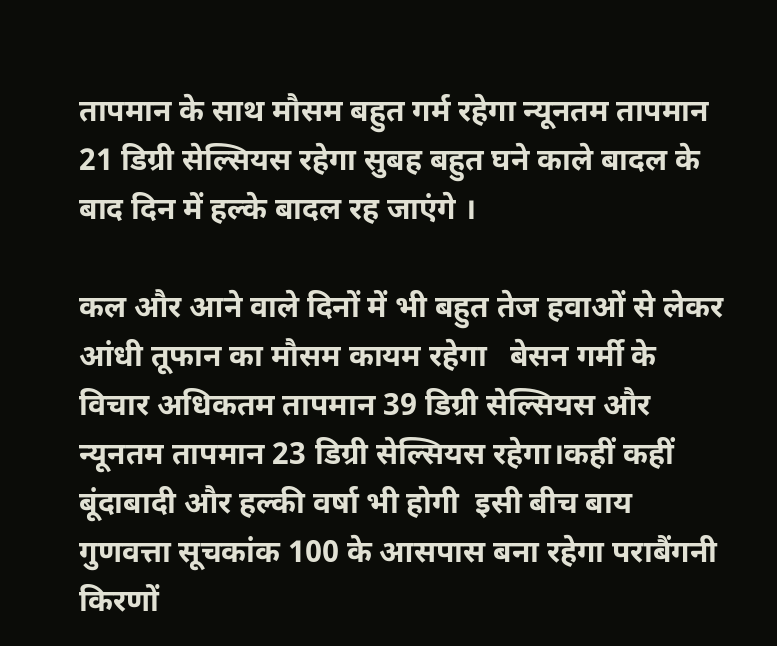तापमान के साथ मौसम बहुत गर्म रहेगा न्यूनतम तापमान 21 डिग्री सेल्सियस रहेगा सुबह बहुत घने काले बादल के बाद दिन में हल्के बादल रह जाएंगे ।

कल और आने वाले दिनों में भी बहुत तेज हवाओं से लेकर आंधी तूफान का मौसम कायम रहेगा  ‌ बेसन गर्मी के विचार अधिकतम तापमान 39 डिग्री सेल्सियस और न्यूनतम तापमान 23 डिग्री सेल्सियस रहेगा।कहीं कहीं बूंदाबादी और हल्की वर्षा भी होगी ‌ इसी बीच बाय गुणवत्ता सूचकांक 100 के आसपास बना रहेगा पराबैंगनी किरणों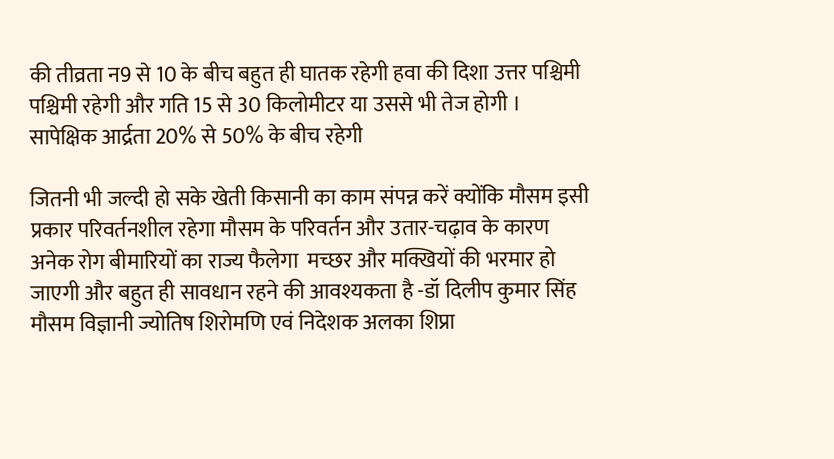की तीव्रता न9 से 10 के बीच बहुत ही घातक रहेगी हवा की दिशा उत्तर पश्चिमी पश्चिमी रहेगी और गति 15 से 30 किलोमीटर या उससे भी तेज होगी ‌। सापेक्षिक आर्द्रता 20% से 50% के बीच रहेगी

जितनी भी जल्दी हो सके खेती किसानी का काम संपन्न करें क्योंकि मौसम इसी प्रकार परिवर्तनशील रहेगा मौसम के परिवर्तन और उतार-चढ़ाव के कारण अनेक रोग बीमारियों का राज्य फैलेगा ‌ मच्छर और मक्खियों की भरमार हो जाएगी और बहुत ही सावधान रहने की आवश्यकता है -डॉ दिलीप कुमार सिंह मौसम विज्ञानी ज्योतिष शिरोमणि एवं निदेशक अलका शिप्रा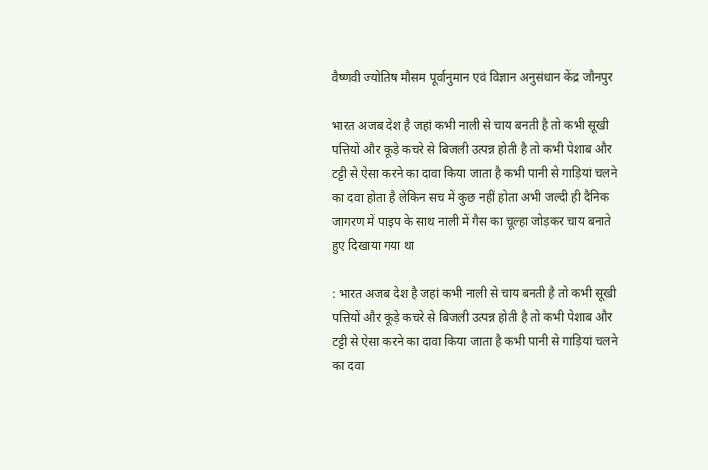वैष्णवी ज्योतिष मौसम पूर्वानुमान एवं विज्ञान अनुसंधान केंद्र जौनपुर

भारत अजब देश है जहां कभी नाली से चाय बनती है तो कभी सूखी पत्तियों और कूड़े कचरे से बिजली उत्पन्न होती है तो कभी पेशाब और टट्टी से ऐसा करने का दावा किया जाता है कभी पानी से गाड़ियां चलने का दवा होता है लेकिन सच में कुछ नहीं होता अभी जल्दी ही दैनिक जागरण में पाइप के साथ नाली में गैस का चूल्हा जोड़कर चाय बनाते हुए दिखाया गया था

: भारत अजब देश है जहां कभी नाली से चाय बनती है तो कभी सूखी पत्तियों और कूड़े कचरे से बिजली उत्पन्न होती है तो कभी पेशाब और टट्टी से ऐसा करने का दावा किया जाता है कभी पानी से गाड़ियां चलने का दवा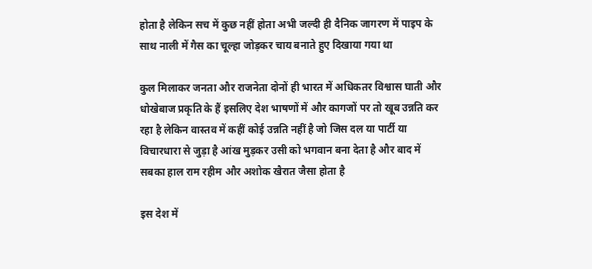होता है लेकिन सच में कुछ नहीं होता अभी जल्दी ही दैनिक जागरण में पाइप के साथ नाली में गैस का चूल्हा जोड़कर चाय बनाते हुए दिखाया गया था

कुल मिलाकर जनता और राजनेता दोनों ही भारत में अधिकतर विश्वास घाती और धोखेबाज प्रकृति के हैं इसलिए देश भाषणों में और कागजों पर तो खूब उन्नति कर रहा है लेकिन वास्तव में कहीं कोई उन्नति नहीं है जो जिस दल या पार्टी या विचारधारा से जुड़ा है आंख मुड़कर उसी को भगवान बना देता है और बाद में सबका हाल राम रहीम और अशोक खैरात जैसा होता है

इस देश में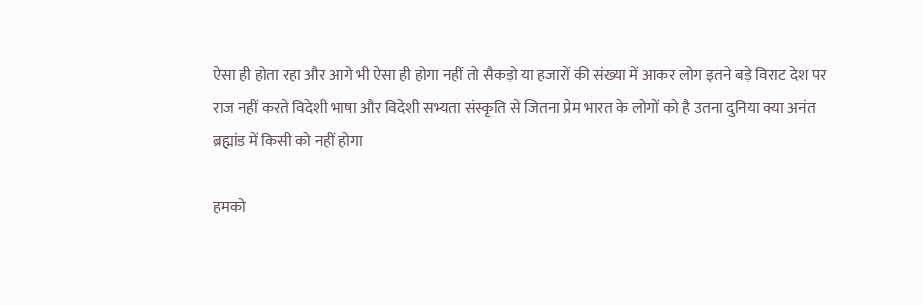ऐसा ही होता रहा और आगे भी ऐसा ही होगा नहीं तो सैकड़ो या हजारों की संख्या में आकर लोग इतने बड़े विराट देश पर राज नहीं करते विदेशी भाषा और विदेशी सभ्यता संस्कृति से जितना प्रेम भारत के लोगों को है उतना दुनिया क्या अनंत ब्रह्मांड में किसी को नहीं होगा

हमको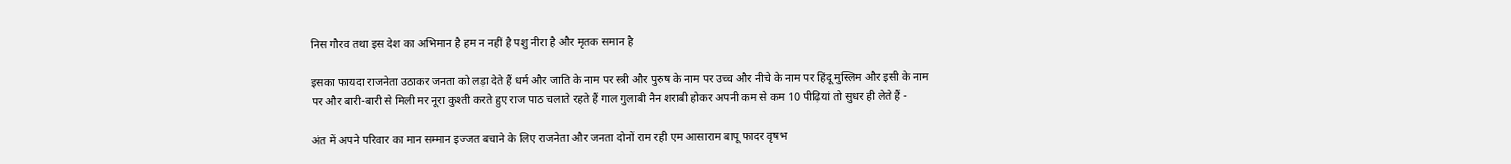निस गौरव तथा इस देश का अभिमान है हम न नहीं है पशु नीरा है और मृतक समान है

इसका फायदा राजनेता उठाकर जनता को लड़ा देते हैं धर्म और जाति के नाम पर स्त्री और पुरुष के नाम पर उच्च और नीचे के नाम पर हिंदू मुस्लिम और इसी के नाम पर और बारी-बारी से मिली मर नूरा कुश्ती करते हुए राज पाठ चलाते रहते हैं गाल गुलाबी नैन शराबी होकर अपनी कम से कम 10 पीढ़ियां तो सुधर ही लेते हैं -

अंत में अपने परिवार का मान सम्मान इज्जत बचाने के लिए राजनेता और जनता दोनों राम रही एम आसाराम बापू फादर वृषभ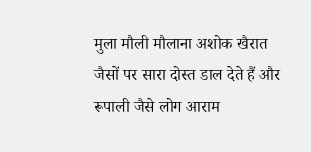मुला मौली मौलाना अशोक खैरात जैसों पर सारा दोस्त डाल देते हैं और रूपाली जैसे लोग आराम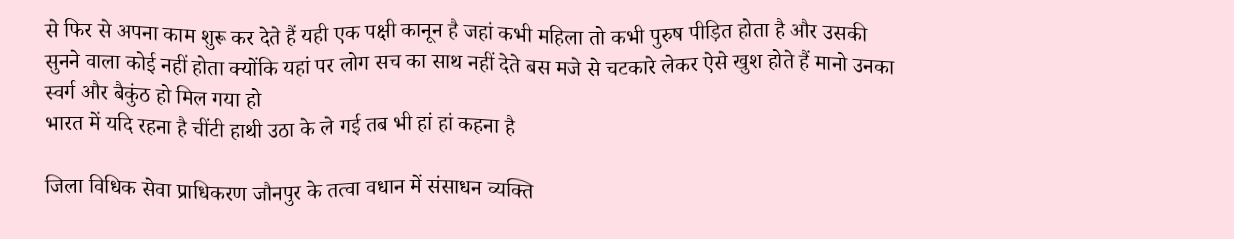से फिर से अपना काम शुरू कर देते हैं यही एक पक्षी कानून है जहां कभी महिला तो कभी पुरुष पीड़ित होता है और उसकी सुनने वाला कोई नहीं होता क्योंकि यहां पर लोग सच का साथ नहीं देते बस मजे से चटकारे लेकर ऐसे खुश होते हैं मानो उनका स्वर्ग और बैकुंठ हो मिल गया हो
भारत में यदि रहना है चींटी हाथी उठा के ले गई तब भी हां हां कहना है

जिला विधिक सेवा प्राधिकरण जौनपुर के तत्वा वधान में संसाधन व्यक्ति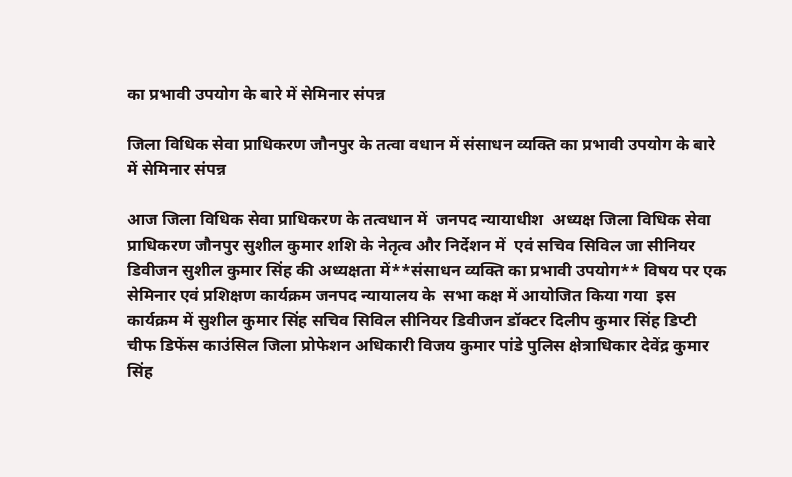का प्रभावी उपयोग के बारे में सेमिनार संपन्न

जिला विधिक सेवा प्राधिकरण जौनपुर के तत्वा वधान में संसाधन व्यक्ति का प्रभावी उपयोग के बारे में सेमिनार संपन्न

आज जिला विधिक सेवा प्राधिकरण के तत्वधान में ‌ जनप‌द न्यायाधीश ‌ अध्यक्ष जिला विधिक सेवा प्राधिकरण जौनपुर सुशील कुमार शशि के नेतृत्व और निर्देशन में ‌ एवं सचिव सिविल जा सीनियर डिवीजन सुशील कुमार सिंह की अध्यक्षता में**संसाधन व्यक्ति का प्रभावी उपयोग** विषय पर एक सेमिनार एवं प्रशिक्षण कार्यक्रम जनपद न्यायालय के ‌ सभा कक्ष में आयोजित किया गया ‌ इस कार्यक्रम में सुशील कुमार सिंह सचिव सिविल सीनियर डिवीजन डॉक्टर दिलीप कुमार सिंह डिप्टी चीफ डिफेंस काउंसिल जिला प्रोफेशन अधिकारी विजय कुमार पांडे पुलिस क्षेत्राधिकार देवेंद्र कुमार सिंह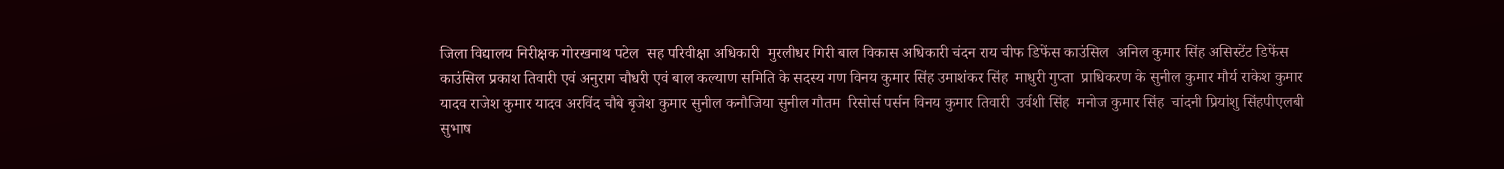जिला विद्यालय निरीक्षक गोरखनाथ पटेल ‌ सह परिवीक्षा अधिकारी ‌ मुरलीधर गिरी बाल विकास अधिकारी चंदन राय चीफ डिफेंस काउंसिल ‌ अनिल कुमार सिंह असिस्टेंट डिफेंस काउंसिल प्रकाश तिवारी एवं अनुराग चौधरी एवं बाल कल्याण समिति के सदस्य गण विनय कुमार सिंह उमाशंकर सिंह ‌ माधुरी गुप्ता ‌ प्राधिकरण के सुनील कुमार मौर्य राकेश कुमार यादव राजेश कुमार यादव अरविंद चौबे बृजेश कुमार सुनील कनौजिया सुनील गौतम ‌ रिसोर्स पर्सन विनय कुमार तिवारी ‌ उर्वशी सिंह ‌ मनोज कुमार सिंह ‌ चांदनी प्रियांशु सिंहपीएलबी सुभाष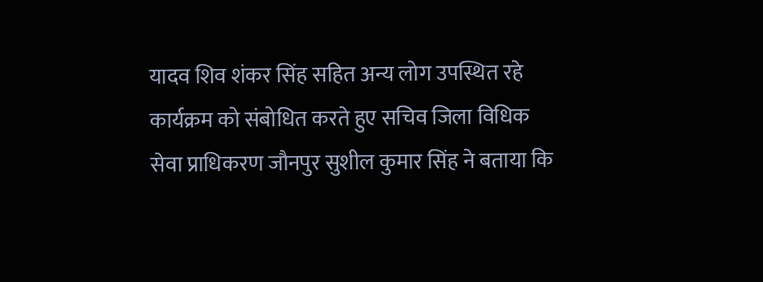यादव शिव शंकर सिंह सहित अन्य लोग उपस्थित रहे
कार्यक्रम को संबोधित करते हुए सचिव जिला विधिक सेवा प्राधिकरण जौनपुर सुशील कुमार सिंह ने बताया कि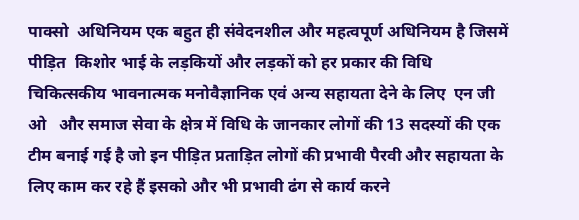पाक्सो ‌ अधिनियम एक बहुत ही संवेदनशील और महत्वपूर्ण अधिनियम है जिसमें पीड़ित ‌ किशोर भाई के लड़कियों और लड़कों को हर प्रकार की विधि चिकित्सकीय भावनात्मक मनोवैज्ञानिक एवं अन्य सहायता देने के लिए ‌ एन जी ओ  ‌ और समाज सेवा के क्षेत्र में विधि के जानकार लोगों की 13 सदस्यों की एक टीम बनाई गई है जो इन पीड़ित प्रताड़ित लोगों की प्रभावी पैरवी और सहायता के लिए काम कर रहे हैं इसको और भी प्रभावी ढंग से कार्य करने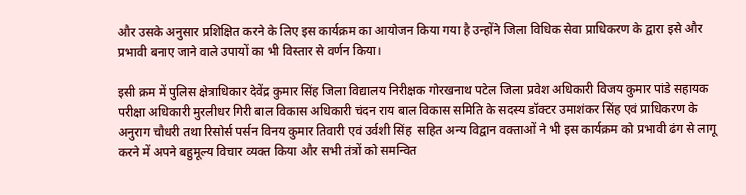और उसके अनुसार प्रशिक्षित करने के लिए इस कार्यक्रम का आयोजन किया गया है उन्होंने जिला विधिक सेवा प्राधिकरण के द्वारा इसे और प्रभावी बनाए जाने वाले उपायों का भी विस्तार से वर्णन किया।

इसी क्रम में पुलिस क्षेत्राधिकार देवेंद्र कुमार सिंह जिला विद्यालय निरीक्षक गोरखनाथ पटेल जिला प्रवेश अधिकारी विजय कुमार पांडे सहायक परीक्षा अधिकारी मुरलीधर गिरी बाल विकास अधिकारी चंदन राय बाल विकास समिति के सदस्य डॉक्टर उमाशंकर सिंह एवं प्राधिकरण के अनुराग चौधरी तथा रिसोर्स पर्सन विनय कुमार तिवारी एवं उर्वशी सिंह ‌ सहित अन्य विद्वान वक्ताओं ने भी इस कार्यक्रम को प्रभावी ढंग से लागू करने में अपने बहुमूल्य विचार व्यक्त किया और सभी तंत्रों को समन्वित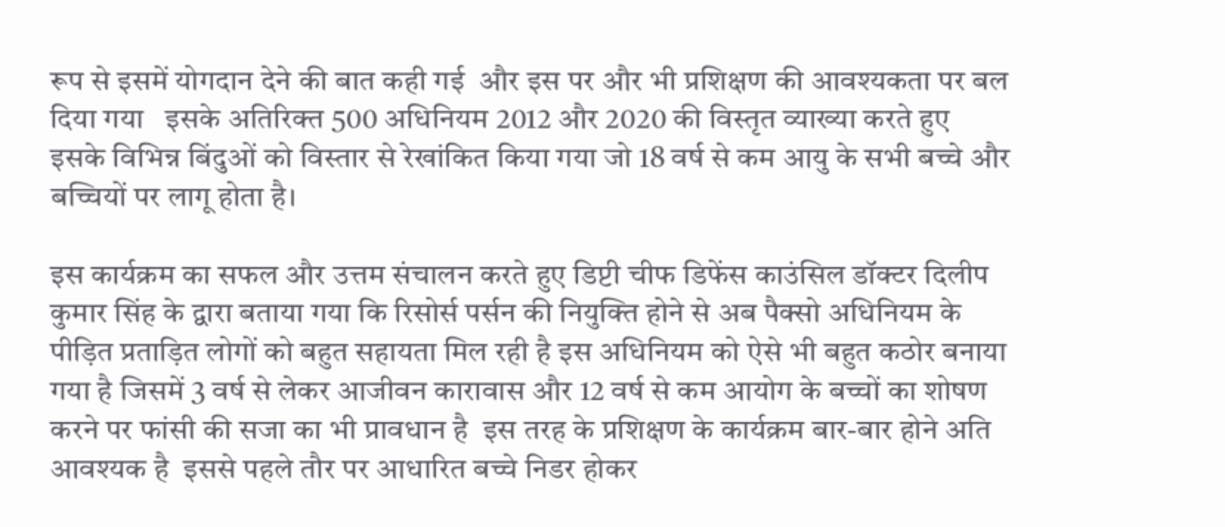रूप से इसमें योगदान देने की बात कही गई ‌ और इस पर और भी प्रशिक्षण की आवश्यकता पर बल दिया गया  ‌ इसके अतिरिक्त 500 अधिनियम 2012 और 2020 की विस्तृत व्याख्या करते हुए इसके विभिन्न बिंदुओं को विस्तार से रेखांकित किया गया जो 18 वर्ष से कम आयु के सभी बच्चे और बच्चियों पर लागू होता है।

इस कार्यक्रम का सफल और उत्तम संचालन करते हुए डिप्टी चीफ डिफेंस काउंसिल डॉक्टर दिलीप कुमार सिंह के द्वारा बताया गया कि रिसोर्स पर्सन की नियुक्ति होने से अब पैक्सो अधिनियम के पीड़ित प्रताड़ित लोगों को बहुत सहायता मिल रही है इस अधिनियम को ऐसे भी बहुत कठोर बनाया गया है जिसमें 3 वर्ष से लेकर आजीवन कारावास और 12 वर्ष से कम आयोग के बच्चों का शोषण करने पर फांसी की सजा का भी प्रावधान है ‌ इस तरह के प्रशिक्षण के कार्यक्रम बार-बार होने अति आवश्यक है ‌ इससे पहले तौर पर आधारित बच्चे निडर होकर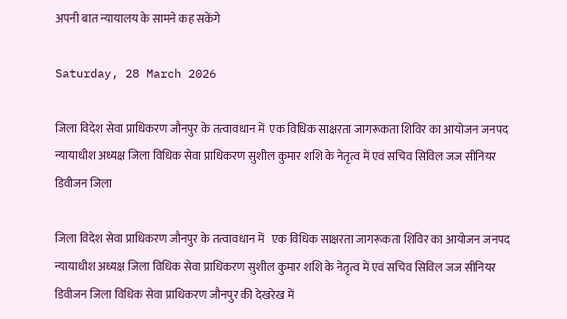अपनी बात न्यायालय के सामने कह सकेंगे

Saturday, 28 March 2026

जिला विदेश सेवा प्राधिकरण जौनपुर के तत्वावधान में ‌ एक विधिक साक्षरता जागरूकता शिविर का आयोजन जनपद न्यायाधीश अध्यक्ष जिला विधिक सेवा प्राधिकरण सुशील कुमार शशि के नेतृत्व में एवं सचिव सिविल जज सीनियर डिवीजन जिला

जिला विदेश सेवा प्राधिकरण जौनपुर के तत्वावधान में  ‌ एक विधिक साक्षरता जागरूकता शिविर का आयोजन जनपद न्यायाधीश अध्यक्ष जिला विधिक सेवा प्राधिकरण सुशील कुमार शशि के नेतृत्व में एवं सचिव सिविल जज सीनियर डिवीजन जिला विधिक सेवा प्राधिकरण जौनपुर की देखरेख में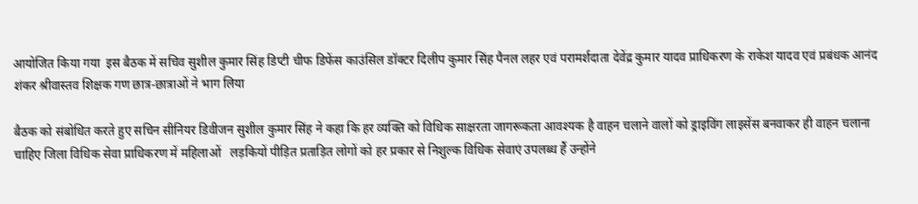आयोजित किया गया ‌ इस बैठक में सचिव सुशील कुमार सिंह डिप्टी चीफ डिफेंस काउंसिल डॉक्टर दिलीप कुमार सिंह पैनल लहर एवं परामर्शदाता देवेंद्र कुमार यादव प्राधिकरण के राकेश यादव एवं प्रबंधक आनंद शंकर श्रीवास्तव शिक्षक गण छात्र-छात्राओं ने भाग लिया

बैठक को संबोधित करते हुए सचिन सीनियर डिवीजन सुशील कुमार सिंह ने कहा कि हर व्यक्ति को विधिक साक्षरता जागरूकता आवश्यक है वाहन चलाने वालों को ड्राइविंग लाइसेंस बनवाकर ही वाहन चलाना चाहिए जिला विधिक सेवा प्राधिकरण में महिलाओं  ‌ लड़कियों पीड़ित प्रताड़ित लोगों को हर प्रकार से निशुल्क विधिक सेवाएं उपलब्ध हैं उन्होंने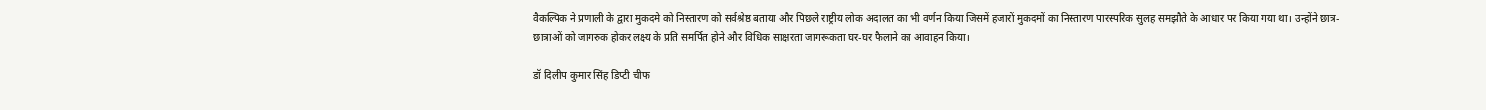वैकल्पिक ने प्रणाली के द्वारा मुकदमे को निस्तारण को सर्वश्रेष्ठ बताया और पिछले राष्ट्रीय लोक अदालत का भी वर्णन किया जिसमें हजारों मुकदमों का निस्तारण पारस्परिक सुलह समझौते के आधार पर किया गया था। उन्होंने छात्र-छात्राओं को जागरुक होकर लक्ष्य के प्रति समर्पित होने और विधिक साक्षरता जागरूकता घर-घर फैलाने का आवाहन किया।

डॉ दिलीप कुमार सिंह डिप्टी चीफ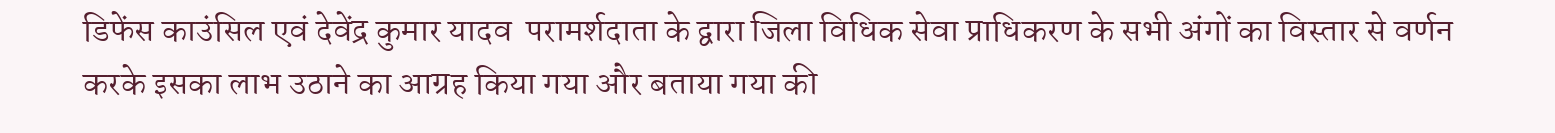डिफेंस काउंसिल एवं देवेंद्र कुमार यादव ‌ परामर्शदाता के द्वारा जिला विधिक सेवा प्राधिकरण के सभी अंगों का विस्तार से वर्णन करके इसका लाभ उठाने का आग्रह किया गया और बताया गया की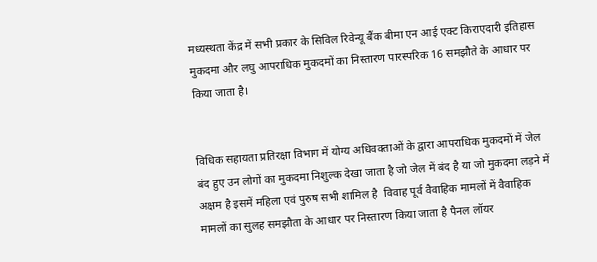मध्यस्थता केंद्र में सभी प्रकार के सिविल रिवेन्यू बैंक बीमा एन आई एक्ट किराएदारी इतिहास मुकदमा और लघु आपराधिक मुकदमों का निस्तारण पारस्परिक 16 समझौते के आधार पर किया जाता है।


विधिक सहायता प्रतिरक्षा विभाग में योग्य अधिवक्ताओं के द्वारा आपराधिक मुकदमों में जेल बंद हुए उन लोगों का मुकदमा निशुल्क देखा जाता है जो जेल में बंद है या जो मुकदमा लड़ने में अक्षम है‌ इसमें महिला एवं पुरुष सभी शामिल है ‌ विवाह पूर्व वैवाहिक मामलों में वैवाहिक मामलों का सुलह समझौता के आधार पर निस्तारण किया जाता है पैनल लॉयर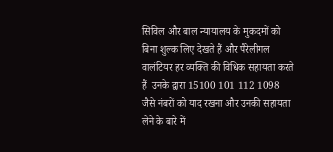सिविल और बाल न्यायालय के मुकदमों को बिना शुल्क लिए देखते हैं और पैरेलीगल वालंटियर हर व्यक्ति की विधिक सहायता करते हैं ‌ उनके द्वारा 15100 101 112 1098 जैसे नंबरों को याद रखना और उनकी सहायता लेने के बारे में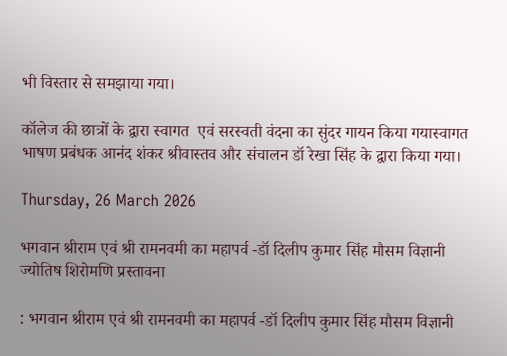भी विस्तार से समझाया गया।

कॉलेज की छात्रों के द्वारा स्वागत  एवं सरस्वती वंदना का सुंदर गायन किया गयास्वागत भाषण प्रबंधक आनंद शंकर श्रीवास्तव और संचालन डॉ रेखा सिंह के द्वारा किया गया।

Thursday, 26 March 2026

भगवान श्रीराम एवं श्री रामनवमी का महापर्व -डॉ दिलीप कुमार सिंह मौसम विज्ञानी ज्योतिष शिरोमणि प्रस्तावना

: भगवान श्रीराम एवं श्री रामनवमी का महापर्व -डॉ दिलीप कुमार सिंह मौसम विज्ञानी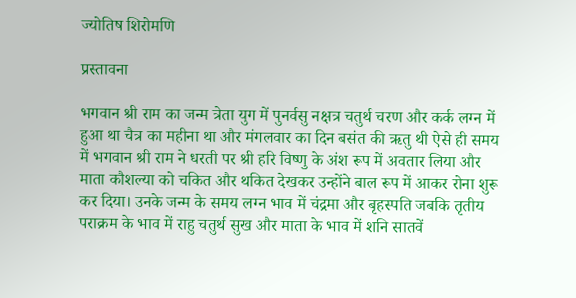ज्योतिष शिरोमणि

प्रस्तावना

भगवान श्री राम का जन्म त्रेता युग में पुनर्वसु नक्षत्र चतुर्थ चरण और कर्क लग्न में हुआ था चैत्र का महीना था और मंगलवार का दिन बसंत की ऋतु थी ऐसे ही समय में भगवान श्री राम ने धरती पर श्री हरि विष्णु के अंश रूप में अवतार लिया और माता कौशल्या को चकित और थकित देखकर उन्होंने बाल रूप में आकर रोना शुरू कर दिया। उनके जन्म के समय लग्न भाव में चंद्रमा और बृहस्पति जबकि तृतीय पराक्रम के भाव में राहु चतुर्थ सुख और माता के भाव में शनि सातवें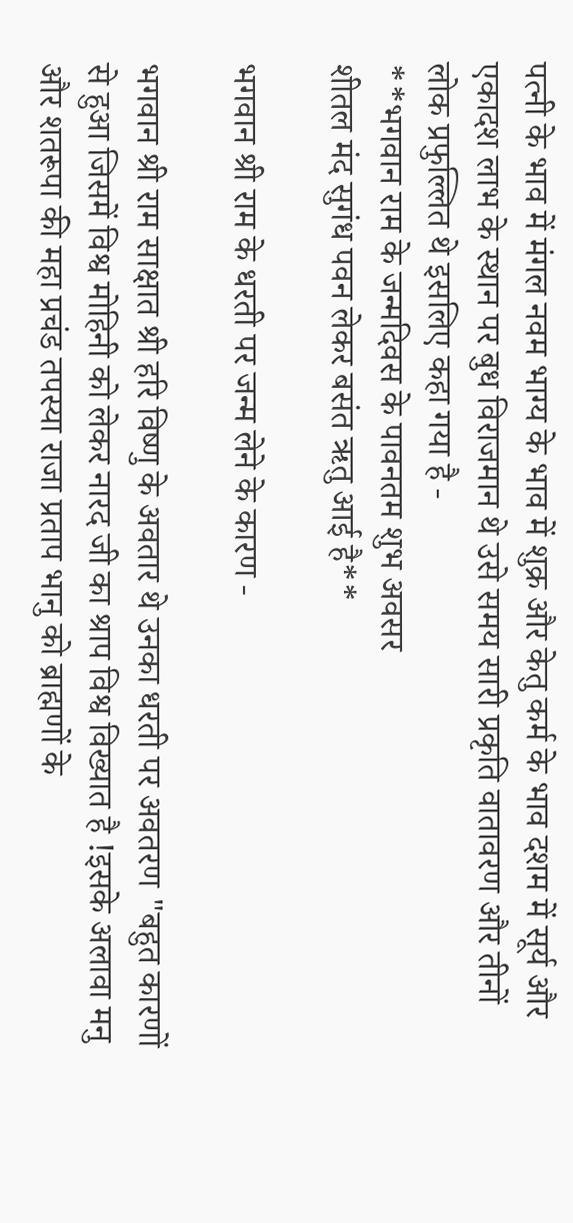पत्नी के भाव में मंगल नवम भाग्य के भाव में शुक्र और केतु कर्म के भाव दशम में सूर्य और एकादश लाभ के स्थान पर बुध विराजमान थे उसे समय सारी प्रकृति वातावरण और तीनों लोक प्रफुल्लित थे इसलिए कहा गया है -
**भगवान राम के जन्मदिवस के पावनतम शुभ अवसर
शीतल मंद सुगंध पवन लेकर बसंत ऋतु आई है**

भगवान श्री राम के धरती पर जन्म लेने के कारण -

भगवान श्री राम साक्षात श्री हरि विष्णु के अवतार थे उनका धरती पर अवतरण "बहुत कारणों से हुआ जिसमें विश्व मोहिनी को लेकर नारद जी का श्राप विश्व विख्यात है !इसके अलावा मनु और शतरूपा की महा प्रचंड तपस्या राजा प्रताप भानु को ब्राह्मणों के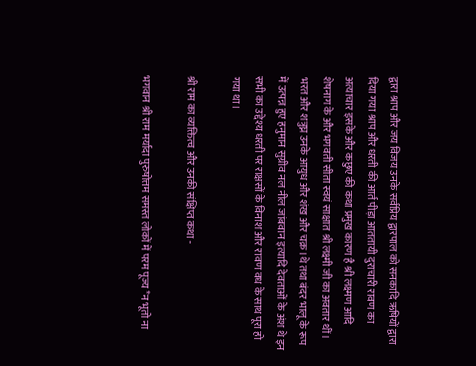द्वारा श्राप और जय विजय उनके सर्वप्रिय द्वारपाल को सनकादि ऋषियों द्वारा दिया गया श्राप और धरती की आर्त पीड़ा आततायी दुराचारी रावण का अत्याचार इसके और कछुए की कथा प्रमुख कारण है श्री लक्ष्मण आदि शेषनाग के और भगवती सीता स्वयं साक्षात श्री लक्ष्मी जी का अवतार थीं। भरत और शत्रुघ्न उनके आयुध और शंख और चक्र।थे तथा बंदर भालू के रूप में उत्पन्न हुए हनुमान सुग्रीव नल नील जांबवान इत्यादि देवताओं के अंश थे इन सभी का उद्देश्य धरती पर राक्षसों के विनाश और रावण वध के साथ पूरा हो गया था।

श्री राम का व्यक्तित्व और उनकी संक्षिप्त कथा -

भगवान श्री राम मर्यादा पुरुषोत्तम समस्त लोकों में परम पूज्य *न भूतो ना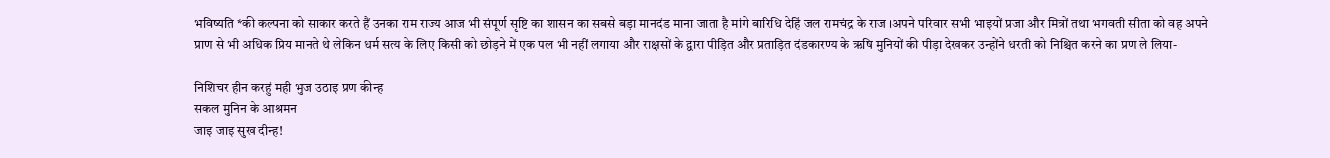भविष्यति *की कल्पना को साकार करते हैं उनका राम राज्य आज भी संपूर्ण सृष्टि का शासन का सबसे बड़ा मानदंड माना जाता है मांगे बारिधि देहिं जल रामचंद्र के राज ।अपने परिवार सभी भाइयों प्रजा और मित्रों तथा भगवती सीता को वह अपने प्राण से भी अधिक प्रिय मानते थे लेकिन धर्म सत्य के लिए किसी को छोड़ने में एक पल भी नहीं लगाया और राक्षसों के द्वारा पीड़ित और प्रताड़ित दंडकारण्य के ऋषि मुनियों की पीड़ा देखकर उन्होंने धरती को निश्चित करने का प्रण ले लिया-

निशिचर हीन करहुं मही भुज उठाइ प्रण कीन्ह
सकल मुनिन के आश्रमन
जाइ जाइ सुख दीन्ह!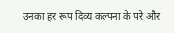उनका हर रूप दिव्य कल्पना के परे और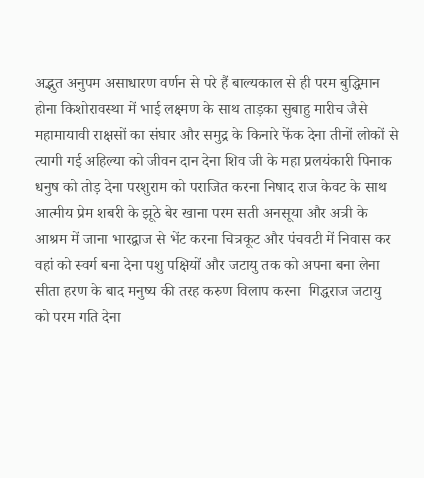अद्भुत अनुपम असाधारण वर्णन से परे हैं बाल्यकाल से ही परम बुद्धिमान होना किशोरावस्था में भाई लक्ष्मण के साथ ताड़का सुबाहु मारीच जैसे महामायावी राक्षसों का संघार और समुद्र के किनारे फेंक देना तीनों लोकों से त्यागी गई अहिल्या को जीवन दान देना शिव जी के महा प्रलयंकारी पिनाक धनुष को तोड़ देना परशुराम को पराजित करना निषाद राज केवट के साथ आत्मीय प्रेम शबरी के झूठे बेर खाना परम सती अनसूया और अत्री के आश्रम में जाना भारद्वाज से भेंट करना चित्रकूट और पंचवटी में निवास कर वहां को स्वर्ग बना देना पशु पक्षियों और जटायु तक को अपना बना लेना सीता हरण के बाद मनुष्य की तरह करुण विलाप करना  गिद्धराज जटायु को परम गति देना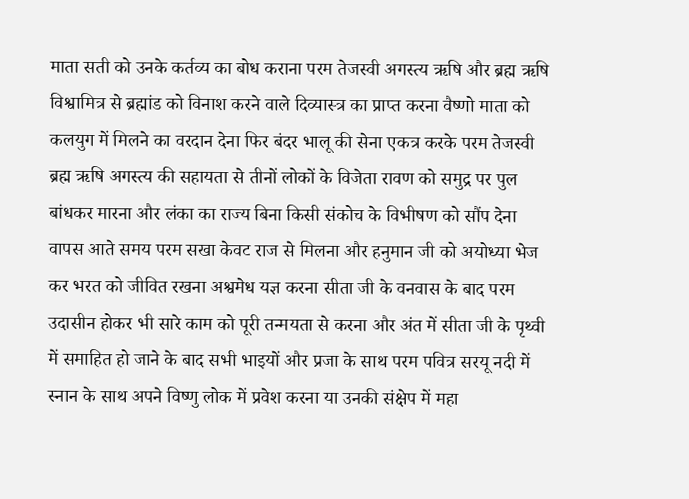माता सती को उनके कर्तव्य का बोध कराना परम तेजस्वी अगस्त्य ऋषि और ब्रह्म ऋषि विश्वामित्र से ब्रह्मांड को विनाश करने वाले दिव्यास्त्र का प्राप्त करना वैष्णो माता को कलयुग में मिलने का वरदान देना फिर बंदर भालू की सेना एकत्र करके परम तेजस्वी ब्रह्म ऋषि अगस्त्य की सहायता से तीनों लोकों के विजेता रावण को समुद्र पर पुल बांधकर मारना और लंका का राज्य बिना किसी संकोच के विभीषण को सौंप देना वापस आते समय परम सखा केवट राज से मिलना और हनुमान जी को अयोध्या भेज कर भरत को जीवित रखना अश्वमेध यज्ञ करना सीता जी के वनवास के बाद परम उदासीन होकर भी सारे काम को पूरी तन्मयता से करना और अंत में सीता जी के पृथ्वी में समाहित हो जाने के बाद सभी भाइयों और प्रजा के साथ परम पवित्र सरयू नदी में स्नान के साथ अपने विष्णु लोक में प्रवेश करना या उनकी संक्षेप में महा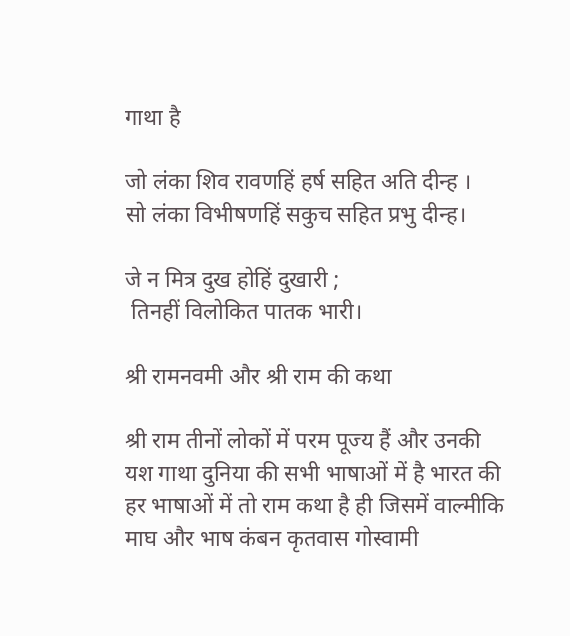गाथा है

जो लंका शिव रावणहिं हर्ष सहित अति दीन्ह ।
सो लंका विभीषणहिं सकुच सहित प्रभु दीन्ह।

जे न मित्र दुख होहिं दुखारी ;
 तिनहीं विलोकित पातक भारी।

श्री रामनवमी और श्री राम की कथा

श्री राम तीनों लोकों में परम पूज्य हैं और उनकी यश गाथा दुनिया की सभी भाषाओं में है भारत की हर भाषाओं में तो राम कथा है ही जिसमें वाल्मीकि माघ और भाष कंबन कृतवास गोस्वामी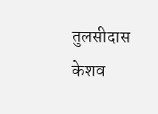तुलसीदास केशव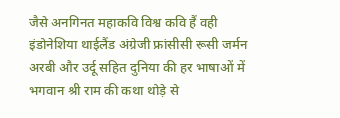जैसे अनगिनत महाकवि विश्व कवि हैं वही इंडोनेशिया थाईलैंड अंग्रेजी फ्रांसीसी रूसी जर्मन अरबी और उर्दू सहित दुनिया की हर भाषाओं में भगवान श्री राम की कथा थोड़े से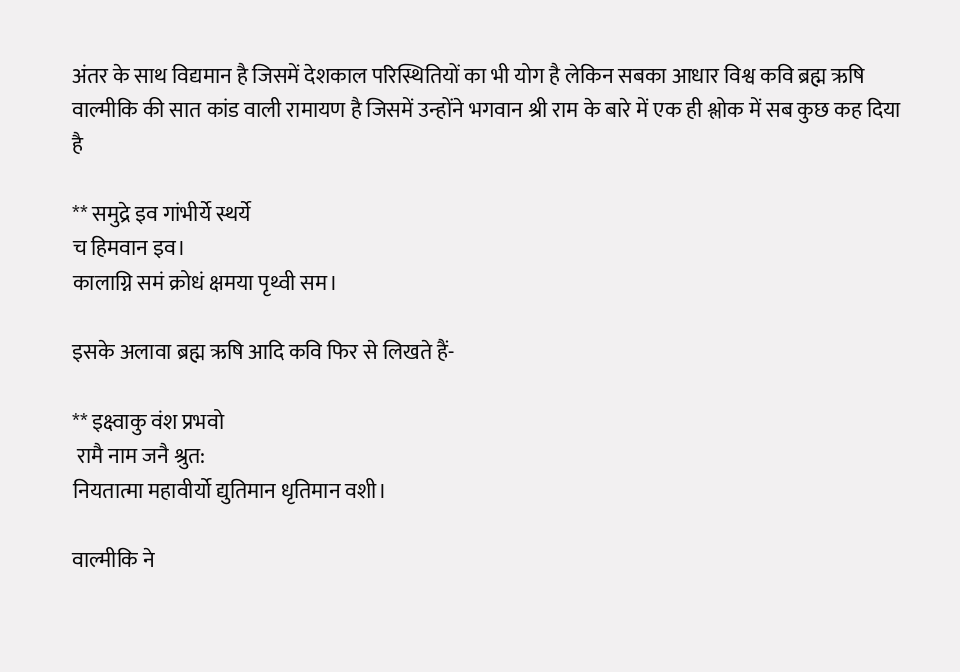अंतर के साथ विद्यमान है जिसमें देशकाल परिस्थितियों का भी योग है लेकिन सबका आधार विश्व कवि ब्रह्म ऋषि वाल्मीकि की सात कांड वाली रामायण है जिसमें उन्होंने भगवान श्री राम के बारे में एक ही श्लोक में सब कुछ कह दिया है

** समुद्रे इव गांभीर्ये स्थर्ये
च हिमवान इव।
कालाग्नि समं क्रोधं क्षमया पृथ्वी सम।

इसके अलावा ब्रह्म ऋषि आदि कवि फिर से लिखते हैं-

** इक्ष्वाकु वंश प्रभवो
 रामै नाम जनै श्रुत:
नियतात्मा महावीर्यो द्युतिमान धृतिमान वशी।

वाल्मीकि ने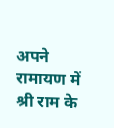अपने रामायण में श्री राम के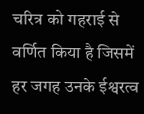चरित्र को गहराई से वर्णित किया है जिसमें हर जगह उनके ईश्वरत्व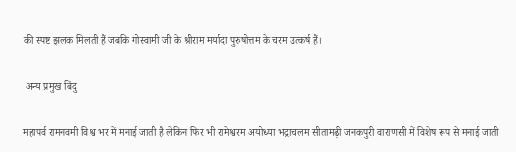की स्पष्ट झलक मिलती हैं जबकि गोस्वामी जी के श्रीराम मर्यादा पुरुषोत्तम के चरम उत्कर्ष हैं।

 अन्य प्रमुख बिंदु

महापर्व रामनवमी विश्व भर में मनाई जाती है लेकिन फिर भी रामेश्वरम अयोध्या भद्राचलम सीतामढ़ी जनकपुरी वाराणसी में विशेष रूप से मनाई जाती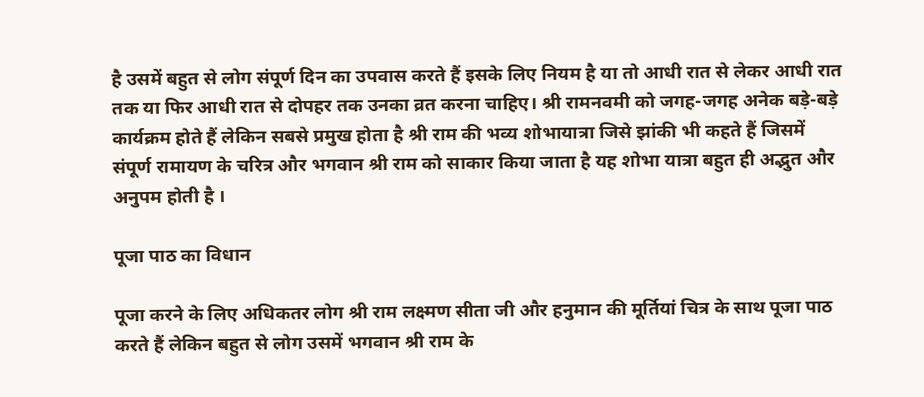है उसमें बहुत से लोग संपूर्ण दिन का उपवास करते हैं इसके लिए नियम है या तो आधी रात से लेकर आधी रात तक या फिर आधी रात से दोपहर तक उनका व्रत करना चाहिए। श्री रामनवमी को जगह-जगह अनेक बड़े-बड़े कार्यक्रम होते हैं लेकिन सबसे प्रमुख होता है श्री राम की भव्य शोभायात्रा जिसे झांकी भी कहते हैं जिसमें संपूर्ण रामायण के चरित्र और भगवान श्री राम को साकार किया जाता है यह शोभा यात्रा बहुत ही अद्भुत और अनुपम होती है ।

पूजा पाठ का विधान

पूजा करने के लिए अधिकतर लोग श्री राम लक्ष्मण सीता जी और हनुमान की मूर्तियां चित्र के साथ पूजा पाठ करते हैं लेकिन बहुत से लोग उसमें भगवान श्री राम के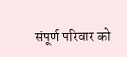संपूर्ण परिवार को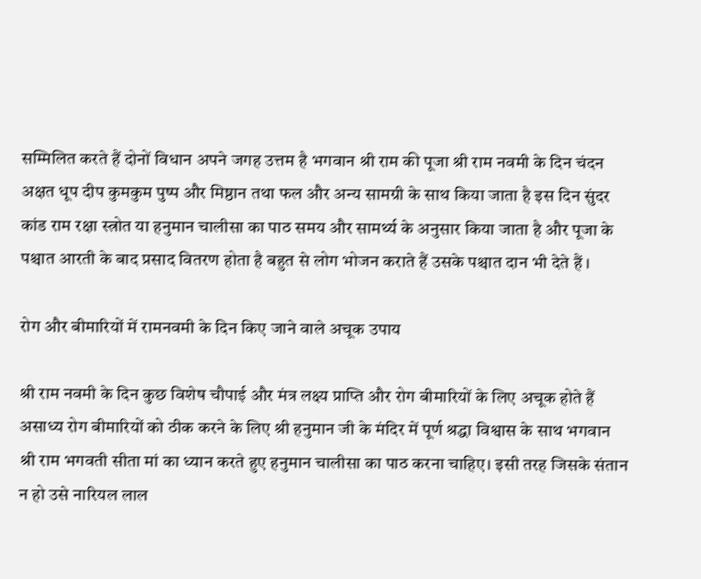सम्मिलित करते हैं दोनों विधान अपने जगह उत्तम है भगवान श्री राम की पूजा श्री राम नवमी के दिन चंदन अक्षत धूप दीप कुमकुम पुष्प और मिष्ठान तथा फल और अन्य सामग्री के साथ किया जाता है इस दिन सुंदर कांड राम रक्षा स्त्रोत या हनुमान चालीसा का पाठ समय और सामर्थ्य के अनुसार किया जाता है और पूजा के पश्चात आरती के बाद प्रसाद वितरण होता है बहुत से लोग भोजन कराते हैं उसके पश्चात दान भी देते हैं ।

रोग और बीमारियों में रामनवमी के दिन किए जाने वाले अचूक उपाय

श्री राम नवमी के दिन कुछ विशेष चौपाई और मंत्र लक्ष्य प्राप्ति और रोग बीमारियों के लिए अचूक होते हैं असाध्य रोग बीमारियों को ठीक करने के लिए श्री हनुमान जी के मंदिर में पूर्ण श्रद्धा विश्वास के साथ भगवान श्री राम भगवती सीता मां का ध्यान करते हुए हनुमान चालीसा का पाठ करना चाहिए। इसी तरह जिसके संतान न हो उसे नारियल लाल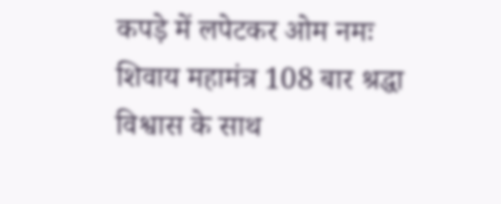कपड़े में लपेटकर ओम नमः शिवाय महामंत्र 108 बार श्रद्धा विश्वास के साथ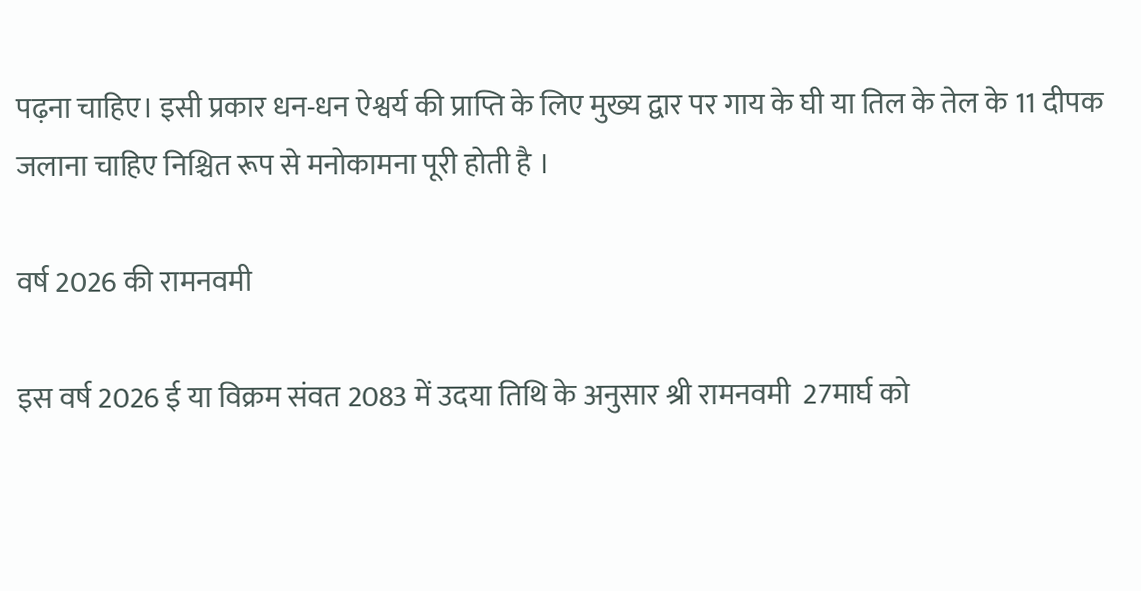पढ़ना चाहिए। इसी प्रकार धन-धन ऐश्वर्य की प्राप्ति के लिए मुख्य द्वार पर गाय के घी या तिल के तेल के 11 दीपक जलाना चाहिए निश्चित रूप से मनोकामना पूरी होती है ।

वर्ष 2026 की रामनवमी

इस वर्ष 2026 ई या विक्रम संवत 2083 में उदया तिथि के अनुसार श्री रामनवमी  27मार्घ को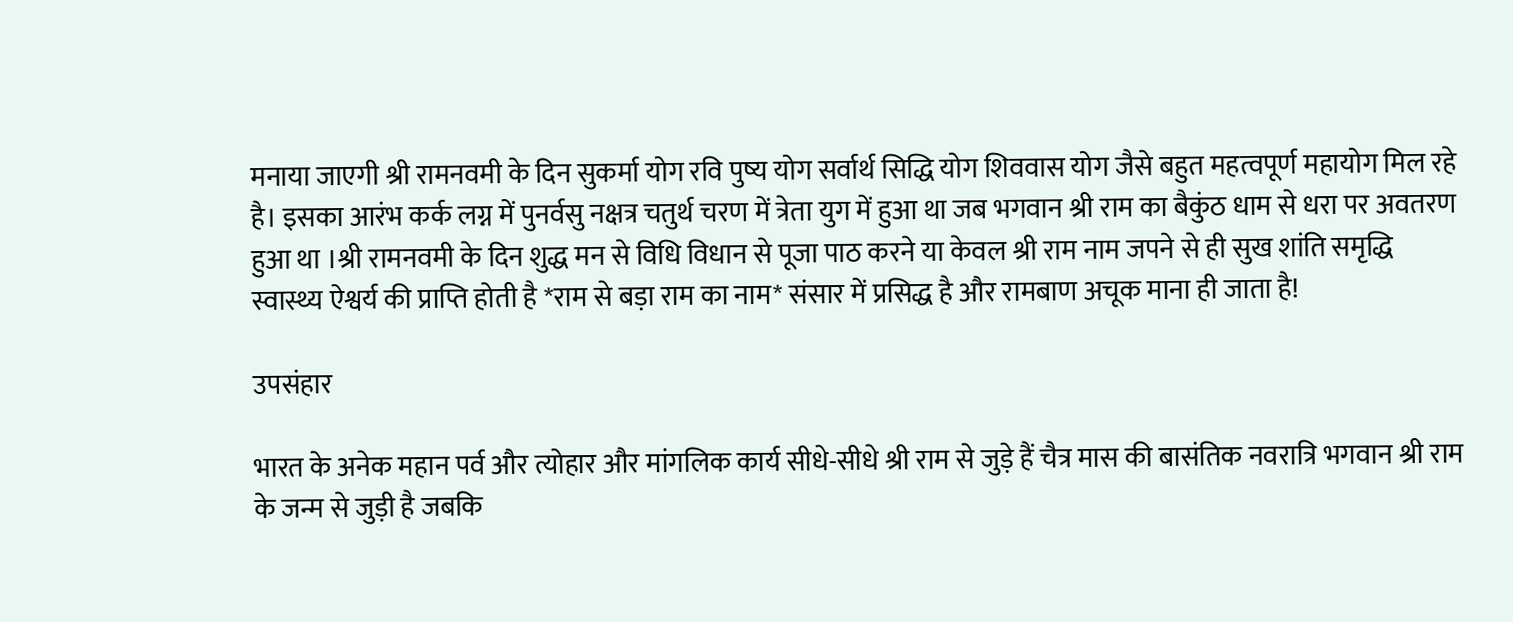मनाया जाएगी श्री रामनवमी के दिन सुकर्मा योग रवि पुष्य योग सर्वार्थ सिद्धि योग शिववास योग जैसे बहुत महत्वपूर्ण महायोग मिल रहे है। इसका आरंभ कर्क लग्न में पुनर्वसु नक्षत्र चतुर्थ चरण में त्रेता युग में हुआ था जब भगवान श्री राम का बैकुंठ धाम से धरा पर अवतरण हुआ था ।श्री रामनवमी के दिन शुद्ध मन से विधि विधान से पूजा पाठ करने या केवल श्री राम नाम जपने से ही सुख शांति समृद्धि स्वास्थ्य ऐश्वर्य की प्राप्ति होती है *राम से बड़ा राम का नाम* संसार में प्रसिद्ध है और रामबाण अचूक माना ही जाता है!

उपसंहार

भारत के अनेक महान पर्व और त्योहार और मांगलिक कार्य सीधे-सीधे श्री राम से जुड़े हैं चैत्र मास की बासंतिक नवरात्रि भगवान श्री राम के जन्म से जुड़ी है जबकि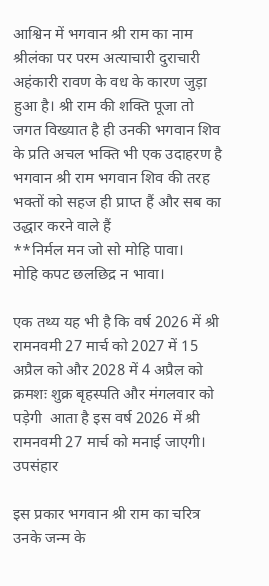आश्विन में भगवान श्री राम का नाम श्रीलंका पर परम अत्याचारी दुराचारी अहंकारी रावण के वध के कारण जुड़ा हुआ है। श्री राम की शक्ति पूजा तो जगत विख्यात है ही उनकी भगवान शिव के प्रति अचल भक्ति भी एक उदाहरण है भगवान श्री राम भगवान शिव की तरह भक्तों को सहज ही प्राप्त हैं और सब का उद्धार करने वाले हैं
**निर्मल मन जो सो मोहि पावा।
मोहि कपट छलछिद्र न भावा।

एक तथ्य यह भी है कि वर्ष 2026 में श्री रामनवमी 27 मार्च को 2027 में 15 अप्रैल को और 2028 में 4 अप्रैल को क्रमशः शुक्र बृहस्पति और मंगलवार को पड़ेगी ‌ आता है इस वर्ष 2026 में श्री रामनवमी 27 मार्च को मनाई जाएगी।
उपसंहार

इस प्रकार भगवान श्री राम का चरित्र उनके जन्म के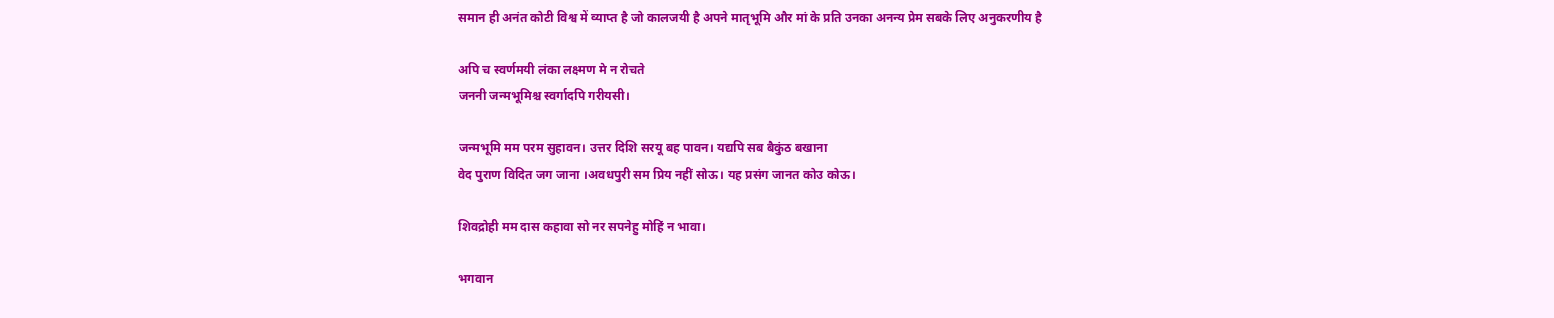समान ही अनंत कोटी विश्व में व्याप्त है जो कालजयी है अपने मातृभूमि और मां के प्रति उनका अनन्य प्रेम सबके लिए अनुकरणीय है

अपि च स्वर्णमयी लंका लक्ष्मण मे न रोचते
जननी जन्मभूमिश्च स्वर्गादपि गरीयसी।

जन्मभूमि मम परम सुहावन। उत्तर दिशि सरयू बह पावन। यद्यपि सब बैकुंठ बखाना ‌
वेद पुराण विदित जग जाना ।अवधपुरी सम प्रिय नहीं सोऊ। यह प्रसंग जानत कोउ कोऊ।

शिवद्रोही मम दास कहावा सो नर सपनेहु मोहिं न भावा।

भगवान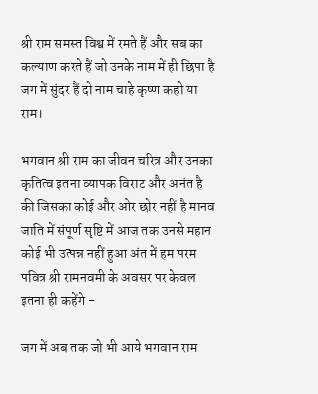श्री राम समस्त विश्व में रमते हैं और सब का कल्याण करते हैं जो उनके नाम में ही छिपा है जग में सुंदर हैं दो नाम चाहे कृष्ण कहो या राम।

भगवान श्री राम का जीवन चरित्र और उनका कृतित्व इतना व्यापक विराट और अनंत है की जिसका कोई और ओर छोर नहीं है मानव जाति में संपूर्ण सृष्टि में आज तक उनसे महान कोई भी उत्पन्न नहीं हुआ अंत में हम परम पवित्र श्री रामनवमी के अवसर पर केवल इतना ही कहेंगे -

जग में अब तक जो भी आये भगवान राम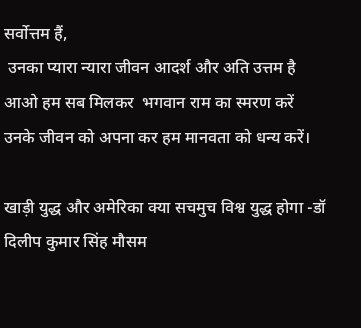सर्वोत्तम हैं,
 उनका प्यारा न्यारा जीवन आदर्श और अति उत्तम है
आओ हम सब मिलकर  भगवान राम का स्मरण करें
उनके जीवन को अपना कर हम मानवता को धन्य करें।

खाड़ी युद्ध और अमेरिका क्या सचमुच विश्व युद्ध होगा -डॉ दिलीप कुमार सिंह मौसम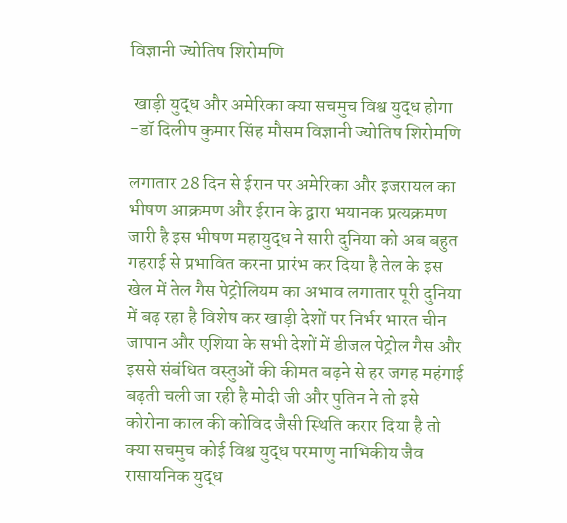विज्ञानी ज्योतिष शिरोमणि

 खाड़ी युद्ध और अमेरिका क्या सचमुच विश्व युद्ध होगा -डॉ दिलीप कुमार सिंह मौसम विज्ञानी ज्योतिष शिरोमणि

लगातार 28 दिन से ईरान पर अमेरिका और इजरायल का भीषण आक्रमण और ईरान के द्वारा भयानक प्रत्यक्रमण जारी है इस भीषण महायुद्ध ने सारी दुनिया को अब बहुत गहराई से प्रभावित करना प्रारंभ कर दिया है तेल के इस खेल में तेल गैस पेट्रोलियम का अभाव लगातार पूरी दुनिया में बढ़ रहा है विशेष कर खाड़ी देशों पर निर्भर भारत चीन जापान और एशिया के सभी देशों में डीजल पेट्रोल गैस और इससे संबंधित वस्तुओं की कीमत बढ़ने से हर जगह महंगाई बढ़ती चली जा रही है मोदी जी और पुतिन ने तो इसे कोरोना काल की कोविद जैसी स्थिति करार दिया है तो क्या सचमुच कोई विश्व युद्ध परमाणु नाभिकीय जैव रासायनिक युद्ध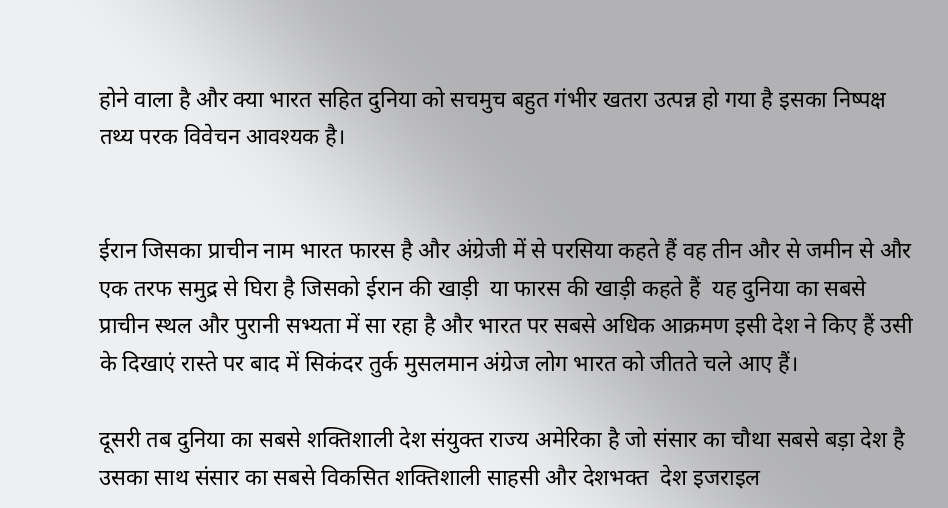होने वाला है और क्या भारत सहित दुनिया को सचमुच बहुत गंभीर खतरा उत्पन्न हो गया है इसका निष्पक्ष तथ्य परक विवेचन आवश्यक है।


ईरान जिसका प्राचीन नाम भारत फारस है और अंग्रेजी में से परसिया कहते हैं वह तीन और से जमीन से और एक तरफ समुद्र से घिरा है जिसको ईरान की खाड़ी ‌ ‌या फारस की खाड़ी कहते हैं ‌ यह दुनिया का सबसे प्राचीन स्थल और पुरानी सभ्यता में सा रहा है और भारत पर सबसे अधिक आक्रमण इसी देश ने किए हैं उसी के दिखाएं रास्ते पर बाद में सिकंदर तुर्क मुसलमान अंग्रेज लोग भारत को जीतते चले आए हैं।

दूसरी तब दुनिया का सबसे शक्तिशाली देश संयुक्त राज्य अमेरिका है जो संसार का चौथा सबसे बड़ा देश है उसका साथ संसार का सबसे विकसित शक्तिशाली साहसी और देशभक्त ‌ देश इजराइल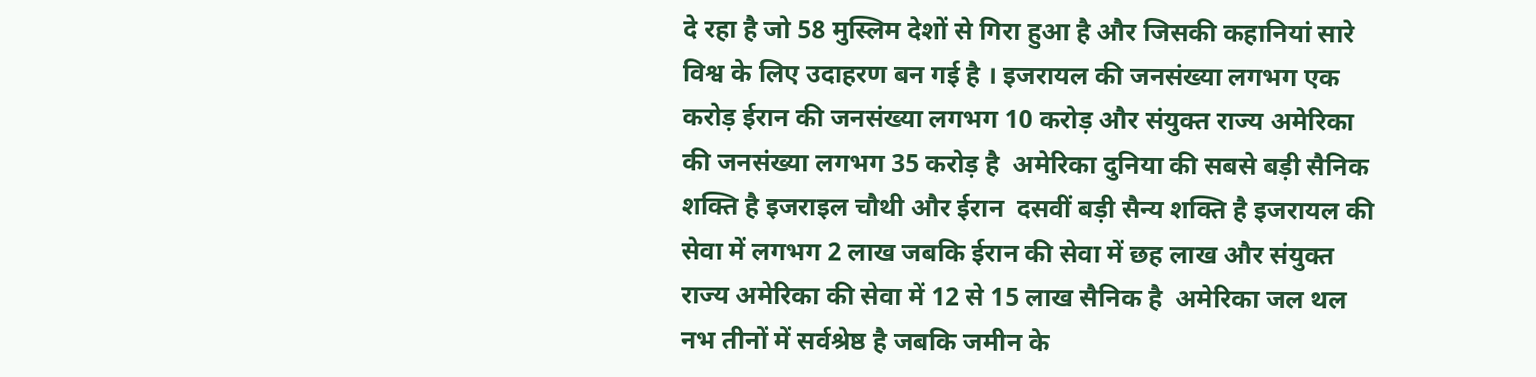दे रहा है जो 58 मुस्लिम देशों से गिरा हुआ है और जिसकी कहानियां सारे विश्व के लिए उदाहरण बन गई है । इजरायल की जनसंख्या लगभग एक करोड़ ईरान की जनसंख्या लगभग 10 करोड़ और संयुक्त राज्य अमेरिका की जनसंख्या लगभग 35 करोड़ है ‌ अमेरिका दुनिया की सबसे बड़ी सैनिक शक्ति है इजराइल चौथी और ईरान ‌ दसवीं बड़ी सैन्य शक्ति है इजरायल की सेवा में लगभग 2 लाख जबकि ईरान की सेवा में छह लाख और संयुक्त राज्य अमेरिका की सेवा में 12 से 15 लाख सैनिक है ‌ अमेरिका जल थल नभ तीनों में सर्वश्रेष्ठ है जबकि जमीन के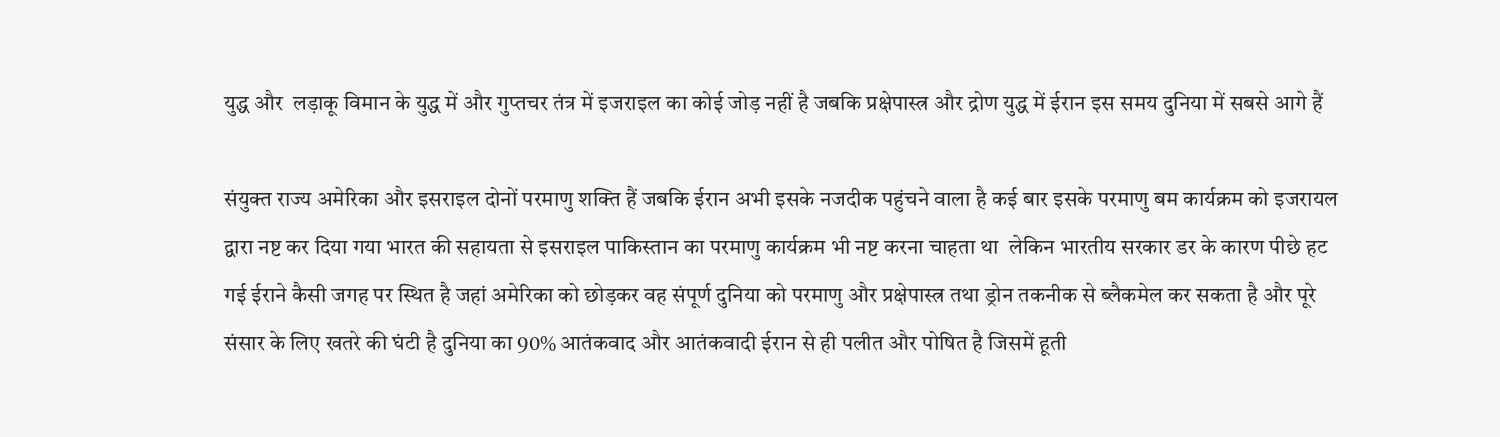युद्ध और ‌ लड़ाकू विमान के युद्ध में और गुप्तचर तंत्र में इजराइल का कोई जोड़ नहीं है जबकि प्रक्षेपास्त्र और द्रोण युद्ध में ईरान इस समय दुनिया में सबसे आगे हैं

संयुक्त राज्य अमेरिका और इसराइल दोनों परमाणु शक्ति हैं जबकि ईरान अभी इसके नजदीक पहुंचने वाला है कई बार इसके परमाणु बम कार्यक्रम को इजरायल द्वारा नष्ट कर दिया गया भारत की सहायता से इसराइल पाकिस्तान का परमाणु कार्यक्रम भी नष्ट करना चाहता था ‌ लेकिन भारतीय सरकार डर के कारण पीछे हट गई ईराने कैसी जगह पर स्थित है जहां अमेरिका को छोड़कर वह संपूर्ण दुनिया को परमाणु और प्रक्षेपास्त्र तथा ड्रोन तकनीक से ब्लैकमेल कर सकता है और पूरे संसार के लिए खतरे की घंटी है दुनिया का 90% आतंकवाद और आतंकवादी ईरान से ही पलीत और पोषित है जिसमें हूती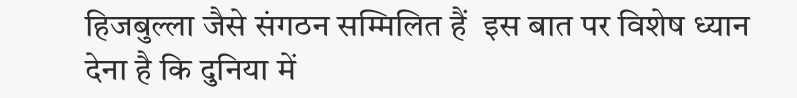हिजबुल्ला जैसे संगठन सम्मिलित हैं ‌ इस बात पर विशेष ध्यान देना है कि दुनिया में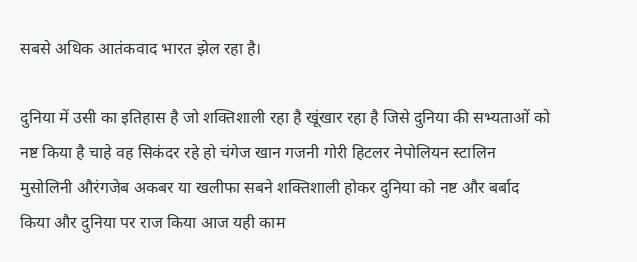सबसे अधिक आतंकवाद भारत झेल रहा है।

दुनिया में उसी का इतिहास है जो शक्तिशाली रहा है खूंखार रहा है जिसे दुनिया की सभ्यताओं को नष्ट किया है चाहे वह सिकंदर रहे हो चंगेज खान गजनी गोरी हिटलर नेपोलियन स्टालिन मुसोलिनी औरंगजेब अकबर या खलीफा सबने शक्तिशाली होकर दुनिया को नष्ट और बर्बाद किया और दुनिया पर राज किया आज यही काम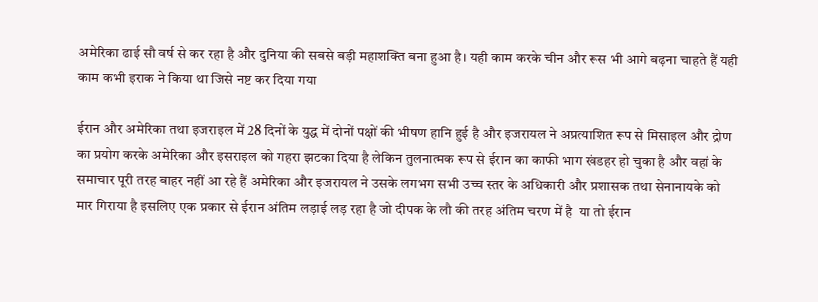अमेरिका ढाई सौ वर्ष से कर रहा है और दुनिया की सबसे बड़ी महाशक्ति बना हुआ है। यही काम करके चीन और रूस भी आगे बढ़ना चाहते हैं यही काम कभी इराक ने किया था जिसे नष्ट कर दिया गया

ईरान और अमेरिका तथा इजराइल में 28 दिनों के युद्ध में दोनों पक्षों की भीषण हानि हुई है और इजरायल ने अप्रत्याशित रूप से मिसाइल और द्रोण का प्रयोग करके अमेरिका और इसराइल को गहरा झटका दिया है लेकिन तुलनात्मक रूप से ईरान का काफी भाग खंडहर हो चुका है और वहां के समाचार पूरी तरह बाहर नहीं आ रहे हैं अमेरिका और इजरायल ने उसके लगभग सभी उच्च स्तर के अधिकारी और प्रशासक तथा सेनानायके को मार गिराया है इसलिए एक प्रकार से ईरान अंतिम लड़ाई लड़ रहा है जो दीपक के लौ की तरह अंतिम चरण में है ‌ या तो ईरान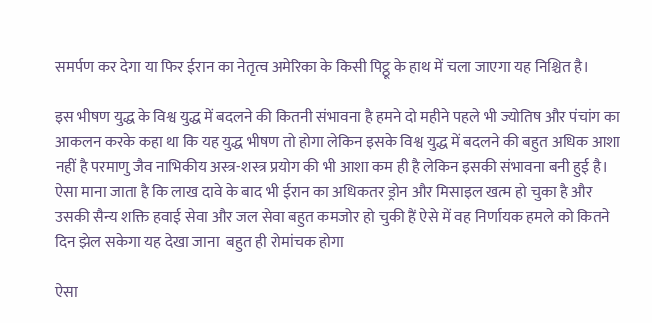समर्पण कर देगा या फिर ईरान का नेतृत्व अमेरिका के किसी पिट्ठू के हाथ में चला जाएगा यह निश्चित है।

इस भीषण युद्ध के विश्व युद्ध में बदलने की कितनी संभावना है हमने दो महीने पहले भी ज्योतिष और पंचांग का आकलन करके कहा था कि यह युद्ध भीषण तो होगा लेकिन इसके विश्व युद्ध में बदलने की बहुत अधिक आशा नहीं है परमाणु जैव नाभिकीय अस्त्र-शस्त्र प्रयोग की भी आशा कम ही है लेकिन इसकी संभावना बनी हुई है। ऐसा माना जाता है कि लाख दावे के बाद भी ईरान का अधिकतर ड्रोन और मिसाइल खत्म हो चुका है और उसकी सैन्य शक्ति हवाई सेवा और जल सेवा बहुत कमजोर हो चुकी हैं ऐसे में वह निर्णायक हमले को कितने दिन झेल सकेगा यह देखा जाना ‌ बहुत ही रोमांचक होगा

ऐसा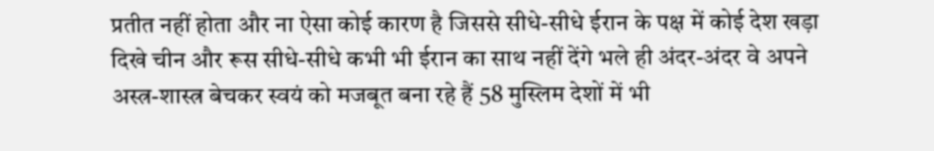प्रतीत नहीं होता और ना ऐसा कोई कारण है जिससे सीधे-सीधे ईरान के पक्ष में कोई देश खड़ा दिखे चीन और रूस सीधे-सीधे कभी भी ईरान का साथ नहीं देंगे भले ही अंदर-अंदर वे अपने अस्त्र-शास्त्र बेचकर स्वयं को मजबूत बना रहे हैं 58 मुस्लिम देशों में भी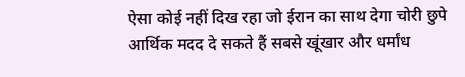ऐसा कोई नहीं दिख रहा जो ईरान का साथ देगा चोरी छुपे आर्थिक मदद दे सकते हैं सबसे खूंखार और धर्मांध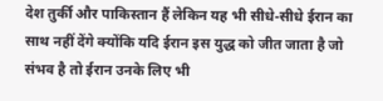देश तुर्की और पाकिस्तान हैं लेकिन यह भी सीधे-सीधे ईरान का साथ नहीं देंगे क्योंकि यदि ईरान इस युद्ध को जीत जाता है जो संभव है तो ईरान उनके लिए भी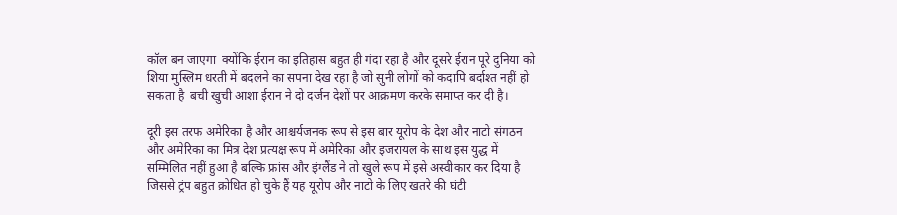कॉल बन जाएगा ‌ क्योंकि ईरान का इतिहास बहुत ही गंदा रहा है और दूसरे ईरान पूरे दुनिया को शिया मुस्लिम धरती में बदलने का सपना देख रहा है जो सुनी लोगों को कदापि बर्दाश्त नहीं हो सकता है ‌ बची खुची आशा ईरान ने दो दर्जन देशों पर आक्रमण करके समाप्त कर दी है‌।

दूरी इस तरफ अमेरिका है और आश्चर्यजनक रूप से इस बार यूरोप के देश और नाटो संगठन और अमेरिका का मित्र देश प्रत्यक्ष रूप में अमेरिका और इजरायल के साथ इस युद्ध में सम्मिलित नहीं हुआ है बल्कि फ्रांस और इंग्लैंड ने तो खुले रूप में इसे अस्वीकार कर दिया है जिससे ट्रंप बहुत क्रोधित हो चुके हैं यह यूरोप और नाटो के लिए खतरे की घंटी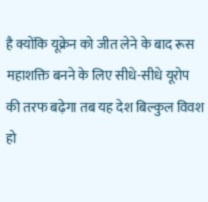है क्योंकि यूक्रेन को जीत लेने के बाद रूस महाशक्ति बनने के लिए सीधे-सीधे यूरोप की तरफ बढ़ेगा तब यह देश बिल्कुल विवश हो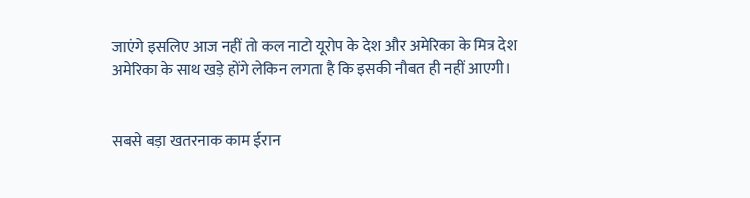जाएंगे इसलिए आज नहीं तो कल नाटो यूरोप के देश और अमेरिका के मित्र देश अमेरिका के साथ खड़े होंगे लेकिन लगता है कि इसकी नौबत ही नहीं आएगी।


सबसे बड़ा खतरनाक काम ईरान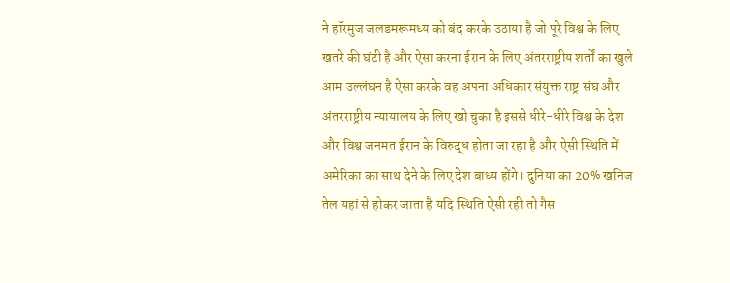ने हॉरमुज जलडमरूमध्य को बंद करके उठाया है जो पूरे विश्व के लिए खतरे की घंटी है और ऐसा करना ईरान के लिए अंतरराष्ट्रीय शर्तों का खुले आम उल्लंघन है ऐसा करके वह अपना अधिकार संयुक्त राष्ट्र संघ और अंतरराष्ट्रीय न्यायालय के लिए खो चुका है‌ इससे धीरे-धीरे विश्व के देश और विश्व जनमत ईरान के विरुद्ध होता जा रहा है और ऐसी स्थिति में अमेरिका का साथ देने के लिए देश बाध्य होंगे। दुनिया का 20% खनिज तेल यहां से होकर जाता है यदि स्थिति ऐसी रही तो गैस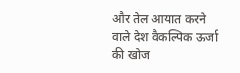और तेल आयात करने वाले देश वैकल्पिक ऊर्जा की खोज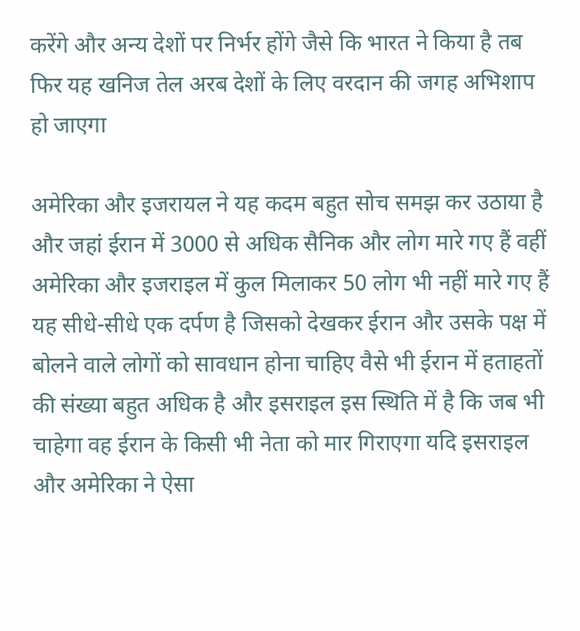करेंगे और अन्य देशों पर निर्भर होंगे जैसे कि भारत ने किया है तब फिर यह खनिज तेल अरब देशों के लिए वरदान की जगह अभिशाप हो जाएगा

अमेरिका और इजरायल ने यह कदम बहुत सोच समझ कर उठाया है और जहां ईरान में 3000 से अधिक सैनिक और लोग मारे गए हैं वहीं अमेरिका और इजराइल में कुल मिलाकर 50 लोग भी नहीं मारे गए हैं यह सीधे-सीधे एक दर्पण है जिसको देखकर ईरान और उसके पक्ष में बोलने वाले लोगों को सावधान होना चाहिए वैसे भी ईरान में हताहतों की संख्या बहुत अधिक है‌ और इसराइल इस स्थिति में है कि जब भी चाहेगा वह ईरान के किसी भी नेता को मार गिराएगा यदि इसराइल और अमेरिका ने ऐसा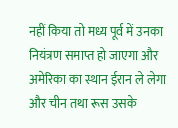नहीं किया तो मध्य पूर्व में उनका नियंत्रण समाप्त हो जाएगा और अमेरिका का स्थान ईरान ले लेगा और चीन तथा रूस उसके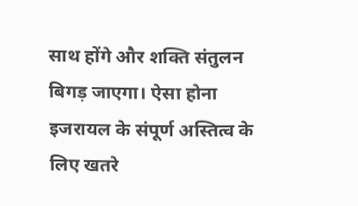साथ होंगे और शक्ति संतुलन बिगड़ जाएगा। ऐसा होना इजरायल के संपूर्ण अस्तित्व के लिए खतरे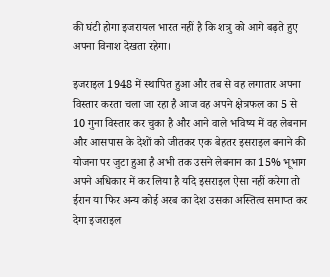की घंटी होगा इजरायल भारत नहीं है कि शत्रु को आगे बढ़ते हुए अपना विनाश देखता रहेगा।

इजराइल 1948 में स्थापित हुआ और तब से वह लगातार अपना विस्तार करता चला जा रहा है आज वह अपने क्षेत्रफल का 5 से 10 गुना विस्तार कर चुका है और आने वाले भविष्य में वह लेबनान और आसपास के देशों को जीतकर एक बेहतर इसराइल बनाने की योजना पर जुटा हुआ है अभी तक उसने लेबनान का 15% भूभाग अपने अधिकार में कर लिया है यदि इसराइल ऐसा नहीं करेगा तो ईरान या फिर अन्य कोई अरब का देश उसका अस्तित्व समाप्त कर देगा इजराइल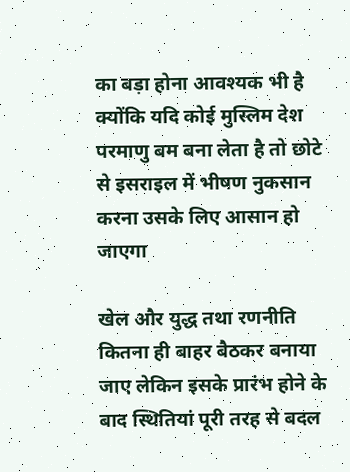का बड़ा होना आवश्यक भी है क्योंकि यदि कोई मुस्लिम देश परमाणु बम बना लेता है तो छोटे से इसराइल में भीषण नुकसान करना उसके लिए आसान हो जाएगा

खेल और युद्ध तथा रणनीति कितना ही बाहर बैठकर बनाया जाए लेकिन इसके प्रारंभ होने के बाद स्थितियां पूरी तरह से बदल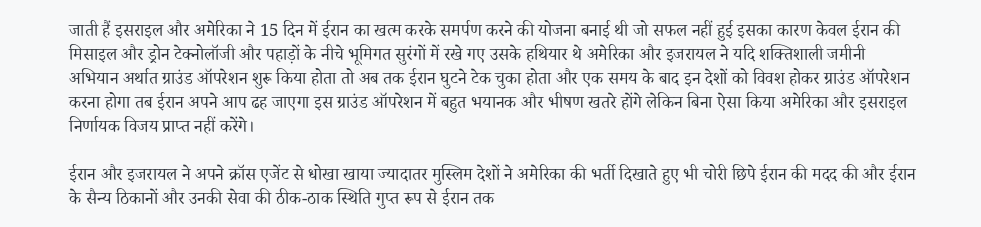जाती हैं इसराइल और अमेरिका ने 15 दिन में ईरान का खत्म करके समर्पण करने की योजना बनाई थी जो सफल नहीं हुई इसका कारण केवल ईरान की मिसाइल और ड्रोन टेक्नोलॉजी और पहाड़ों के नीचे भूमिगत सुरंगों में रखे गए उसके हथियार थे अमेरिका और इजरायल ने यदि शक्तिशाली जमीनी अभियान अर्थात ग्राउंड ऑपरेशन शुरू किया होता तो अब तक ईरान घुटने टेक चुका होता और एक समय के बाद इन देशों को विवश होकर ग्राउंड ऑपरेशन करना होगा तब ईरान अपने आप ढह जाएगा इस ग्राउंड ऑपरेशन में बहुत भयानक और भीषण खतरे होंगे लेकिन बिना ऐसा किया अमेरिका और इसराइल निर्णायक विजय प्राप्त नहीं करेंगे।

ईरान और इजरायल ने अपने क्रॉस एजेंट से धोखा खाया ज्यादातर मुस्लिम देशों ने अमेरिका की भर्ती दिखाते हुए भी चोरी छिपे ईरान की मदद की और ईरान के सैन्य ठिकानों और उनकी सेवा की ठीक-ठाक स्थिति गुप्त रूप से ईरान तक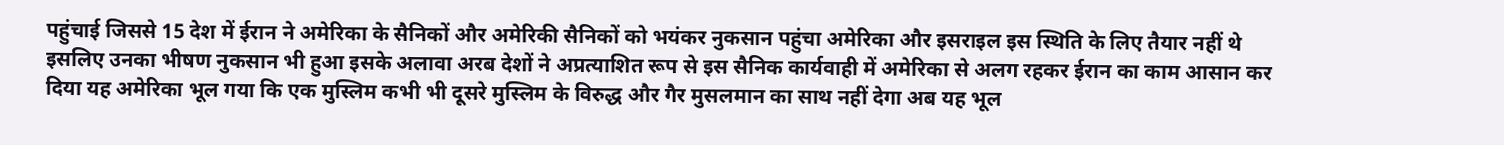पहुंचाई जिससे 15 देश में ईरान ने अमेरिका के सैनिकों और अमेरिकी सैनिकों को भयंकर नुकसान पहुंचा अमेरिका और इसराइल इस स्थिति के लिए तैयार नहीं थे इसलिए उनका भीषण नुकसान भी हुआ इसके अलावा अरब देशों ने अप्रत्याशित रूप से इस सैनिक कार्यवाही में अमेरिका से अलग रहकर ईरान का काम आसान कर दिया यह अमेरिका भूल गया कि एक मुस्लिम कभी भी दूसरे मुस्लिम के विरुद्ध और गैर मुसलमान का साथ नहीं देगा अब यह भूल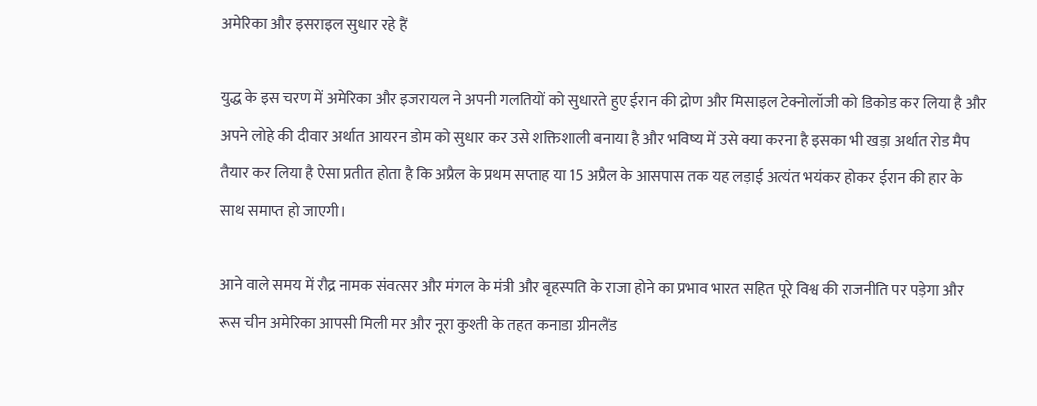अमेरिका और इसराइल सुधार रहे हैं

युद्ध के इस चरण में अमेरिका और इजरायल ने अपनी गलतियों को सुधारते हुए ईरान की द्रोण और मिसाइल टेक्नोलॉजी को डिकोड कर लिया है और अपने लोहे की दीवार अर्थात आयरन डोम को सुधार कर उसे शक्तिशाली बनाया है और भविष्य में उसे क्या करना है इसका भी खड़ा अर्थात रोड मैप तैयार कर लिया है ऐसा प्रतीत होता है कि अप्रैल के प्रथम सप्ताह या 15 अप्रैल के आसपास तक यह लड़ाई अत्यंत भयंकर होकर ईरान की हार के साथ समाप्त हो जाएगी।

आने वाले समय में रौद्र नामक संवत्सर और मंगल के मंत्री और बृहस्पति के राजा होने का प्रभाव भारत सहित पूरे विश्व की राजनीति पर पड़ेगा और रूस चीन अमेरिका आपसी मिली मर और नूरा कुश्ती के तहत कनाडा ग्रीनलैंड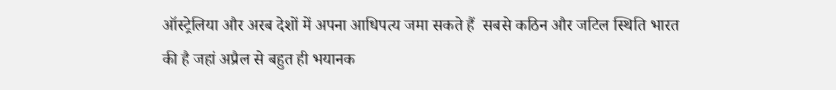ऑस्ट्रेलिया और अरब देशों में अपना आधिपत्य जमा सकते हैं ‌ सबसे कठिन और जटिल स्थिति भारत की है जहां अप्रैल से बहुत ही भयानक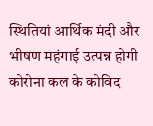स्थितियां आर्थिक मंदी और भीषण महंगाई उत्पन्न होगी कोरोना कल के कोविद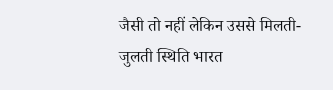जैसी तो नहीं लेकिन उससे मिलती-जुलती स्थिति भारत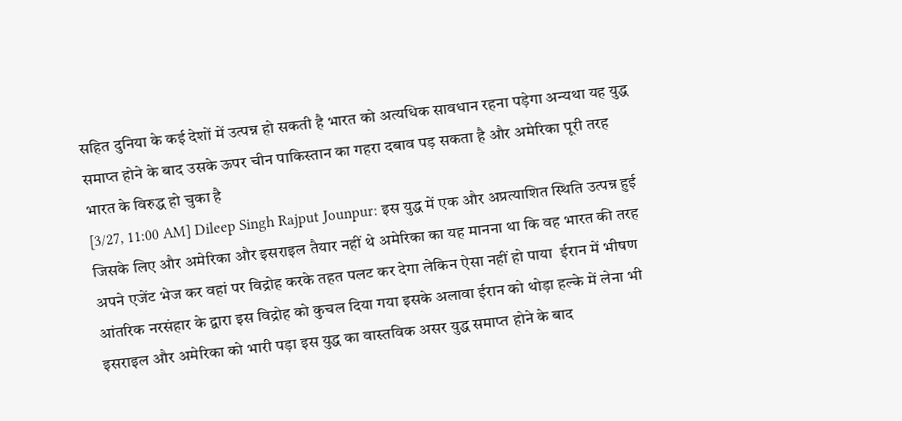सहित दुनिया के कई देशों में उत्पन्न हो सकती है भारत को अत्यधिक सावधान रहना पड़ेगा अन्यथा यह युद्ध समाप्त होने के बाद उसके ऊपर चीन पाकिस्तान का गहरा दबाव पड़ सकता है और अमेरिका पूरी तरह भारत के विरुद्ध हो चुका है
[3/27, 11:00 AM] Dileep Singh Rajput Jounpur: इस युद्ध में एक और अप्रत्याशित स्थिति उत्पन्न हुई जिसके लिए और अमेरिका और इसराइल तैयार नहीं थे अमेरिका का यह मानना था कि वह भारत की तरह अपने एजेंट भेज कर वहां पर विद्रोह करके तहत पलट कर देगा लेकिन ऐसा नहीं हो पाया ‌ ईरान में भीषण आंतरिक नरसंहार के द्वारा इस विद्रोह को कुचल दिया गया इसके अलावा ईरान को थोड़ा हल्के में लेना भी इसराइल और अमेरिका को भारी पड़ा इस युद्ध का वास्तविक असर युद्ध समाप्त होने के बाद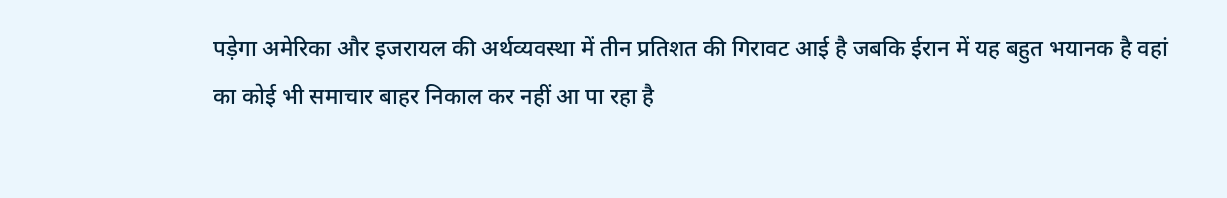पड़ेगा अमेरिका और इजरायल की अर्थव्यवस्था में तीन प्रतिशत की गिरावट आई है जबकि ईरान में यह बहुत भयानक है वहां का कोई भी समाचार बाहर निकाल कर नहीं आ पा रहा है ‌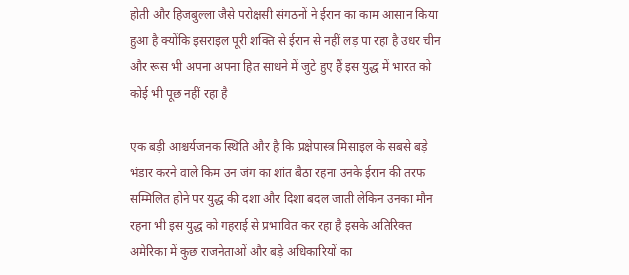होती और हिजबुल्ला जैसे परोक्षसी संगठनों ने ईरान का काम आसान किया हुआ है क्योंकि इसराइल पूरी शक्ति से ईरान से नहीं लड़ पा रहा है उधर चीन और रूस भी अपना अपना हित साधने में जुटे हुए हैं इस युद्ध में भारत को कोई भी पूछ नहीं रहा है

एक बड़ी आश्चर्यजनक स्थिति और है कि प्रक्षेपास्त्र मिसाइल के सबसे बड़े भंडार करने वाले किम उन जंग का शांत बैठा रहना उनके ईरान की तरफ सम्मिलित होने पर युद्ध की दशा और दिशा बदल जाती लेकिन उनका मौन रहना भी इस युद्ध को गहराई से प्रभावित कर रहा है इसके अतिरिक्त अमेरिका में कुछ राजनेताओं और बड़े अधिकारियों का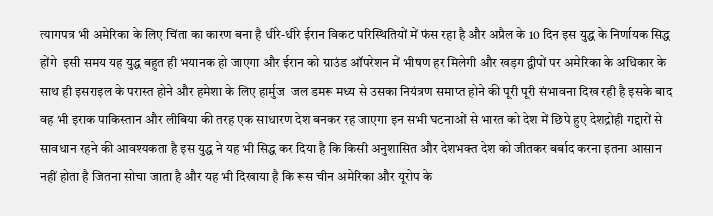त्यागपत्र भी अमेरिका के लिए चिंता का कारण बना है‌ धीरे-धीरे ईरान विकट परिस्थितियों में फंस रहा है और अप्रैल के 10 दिन इस युद्ध के निर्णायक सिद्ध होंगे ‌ इसी समय यह युद्ध बहुत ही भयानक हो जाएगा और ईरान को ग्राउंड ऑपरेशन में भीषण हर मिलेगी और खड़ग द्वीपों पर अमेरिका के अधिकार के साथ ही इसराइल के परास्त होने और हमेशा के लिए हार्मुज ‌ जल डमरू मध्य से उसका नियंत्रण समाप्त होने की पूरी पूरी संभावना दिख रही है‌ इसके बाद वह भी इराक पाकिस्तान और लीबिया की तरह एक साधारण देश बनकर रह जाएगा इन सभी घटनाओं से भारत को देश में छिपे हुए देशद्रोही गद्दारों से सावधान रहने की आवश्यकता है‌ इस युद्ध ने यह भी सिद्ध कर दिया है कि किसी अनुशासित और देशभक्त देश को जीतकर बर्बाद करना इतना आसान नहीं होता है जितना सोचा जाता है‌ और यह भी दिखाया है कि रूस चीन अमेरिका और यूरोप के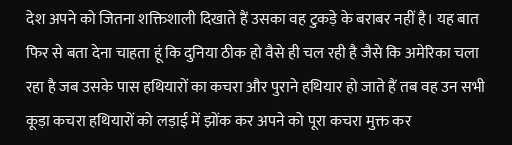देश अपने को जितना शक्तिशाली दिखाते हैं उसका वह टुकड़े के बराबर नहीं है। यह बात फिर से बता देना चाहता हूं कि दुनिया ठीक हो वैसे ही चल रही है जैसे कि अमेरिका चला रहा है जब उसके पास हथियारों का कचरा और पुराने हथियार हो जाते हैं तब वह उन सभी कूड़ा कचरा हथियारों को लड़ाई में झोंक कर अपने को पूरा कचरा मुक्त कर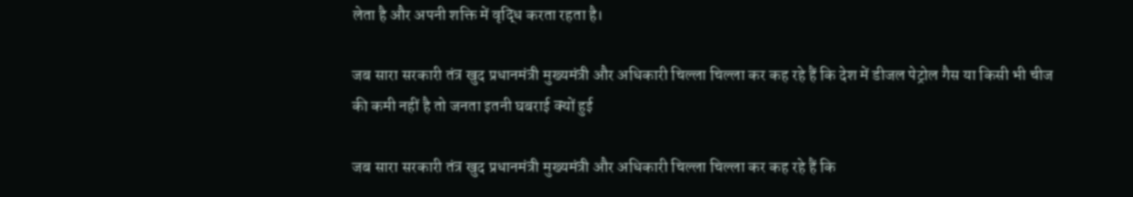लेता है और अपनी शक्ति में वृद्धि करता रहता है।

जब सारा सरकारी तंत्र खुद प्रधानमंत्री मुख्यमंत्री और अधिकारी चिल्ला चिल्ला कर कह रहे हैं कि देश में डीजल पेट्रोल गैस या किसी भी चीज की कमी नहीं है तो जनता इतनी घबराई क्यों हुई

जब सारा सरकारी तंत्र खुद प्रधानमंत्री मुख्यमंत्री और अधिकारी चिल्ला चिल्ला कर कह रहे हैं कि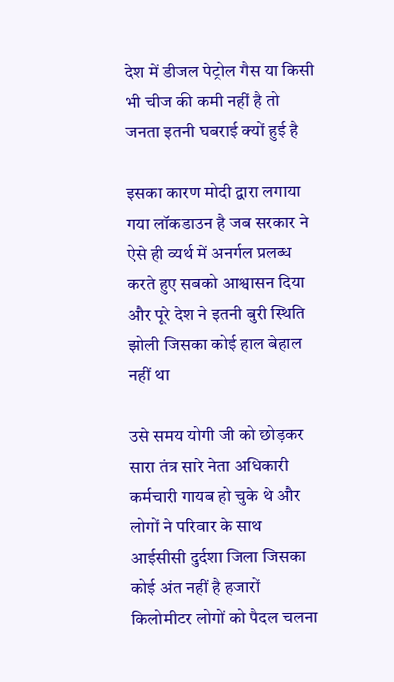देश में डीजल पेट्रोल गैस या किसी भी चीज की कमी नहीं है तो जनता इतनी घबराई क्यों हुई है

इसका कारण मोदी द्वारा लगाया गया लॉकडाउन है जब सरकार ने ऐसे ही व्यर्थ में अनर्गल प्रलब्ध करते हुए सबको आश्वासन दिया और पूरे देश ने इतनी बुरी स्थिति झोली जिसका कोई हाल बेहाल नहीं था

उसे समय योगी जी को छोड़कर सारा तंत्र सारे नेता अधिकारी कर्मचारी गायब हो चुके थे और लोगों ने परिवार के साथ आईसीसी दुर्दशा जिला जिसका कोई अंत नहीं है हजारों किलोमीटर लोगों को पैदल चलना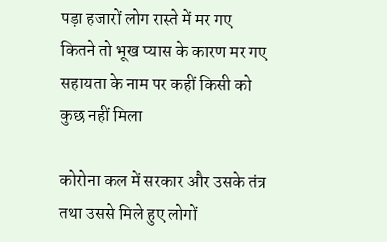पड़ा हजारों लोग रास्ते में मर गए कितने तो भूख प्यास के कारण मर गए सहायता के नाम पर कहीं किसी को कुछ नहीं मिला

कोरोना कल में सरकार और उसके तंत्र तथा उससे मिले हुए लोगों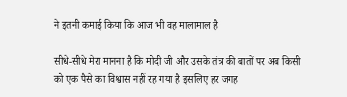ने इतनी कमाई किया कि आज भी वह मालामाल है

सीधे-सीधे मेरा मानना है कि मोदी जी और उसके तंत्र की बातों पर अब किसी को एक पैसे का विश्वास नहीं रह गया है इसलिए हर जगह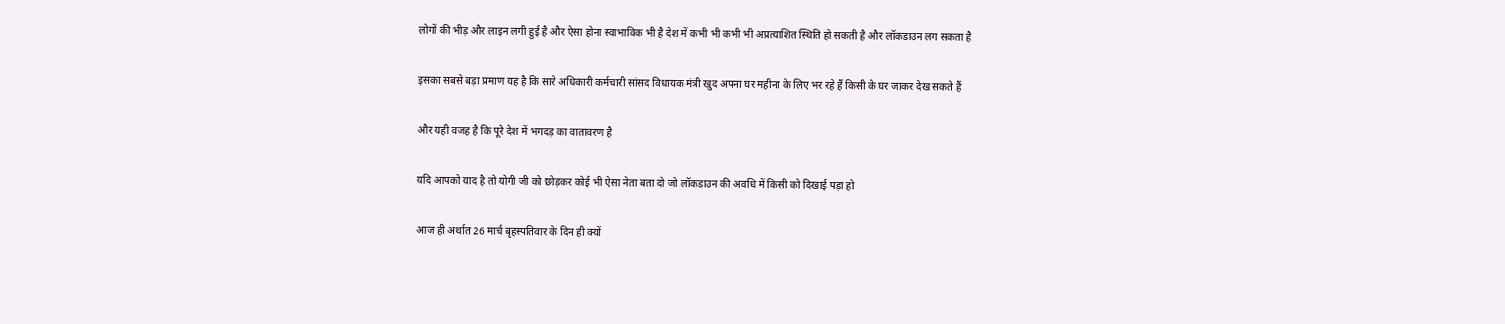लोगों की भीड़ और लाइन लगी हुई है और ऐसा होना स्वाभाविक भी है देश में कभी भी कभी भी अप्रत्याशित स्थिति हो सकती है और लॉकडाउन लग सकता है

इसका सबसे बड़ा प्रमाण यह है कि सारे अधिकारी कर्मचारी सांसद विधायक मंत्री खुद अपना घर महीना के लिए भर रहे हैं किसी के घर जाकर देख सकते हैं

और यही वजह है कि पूरे देश में भगदड़ का वातावरण है

यदि आपको याद है तो योगी जी को छोड़कर कोई भी ऐसा नेता बता दो जो लॉकडाउन की अवधि में किसी को दिखाई पड़ा हो

आज ही अर्थात 26 मार्च बृहस्पतिवार के दिन ही क्यों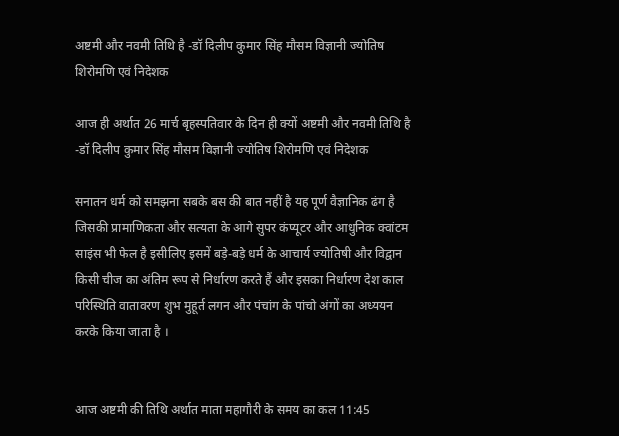अष्टमी और नवमी तिथि है -डॉ दिलीप कुमार सिंह मौसम विज्ञानी ज्योतिष शिरोमणि एवं निदेशक

आज ही अर्थात 26 मार्च बृहस्पतिवार के दिन ही क्यों अष्टमी और नवमी तिथि है -डॉ दिलीप कुमार सिंह मौसम विज्ञानी ज्योतिष शिरोमणि एवं निदेशक

सनातन धर्म को समझना सबके बस की बात नहीं है यह पूर्ण वैज्ञानिक ढंग है जिसकी प्रामाणिकता और सत्यता के आगे सुपर कंप्यूटर और आधुनिक क्वांटम साइंस भी फेल है इसीलिए इसमें बड़े-बड़े धर्म के आचार्य ज्योतिषी और विद्वान किसी चीज का अंतिम रूप से निर्धारण करते हैं और इसका निर्धारण देश काल परिस्थिति वातावरण शुभ मुहूर्त लगन और पंचांग के पांचो अंगों का अध्ययन करके किया जाता है ।


आज अष्टमी की तिथि अर्थात माता महागौरी के समय का कल 11:45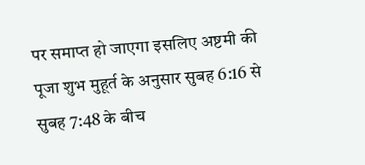पर समाप्त हो जाएगा इसलिए अष्टमी की पूजा शुभ मुहूर्त के अनुसार सुबह 6:16 से सुबह 7:48 के बीच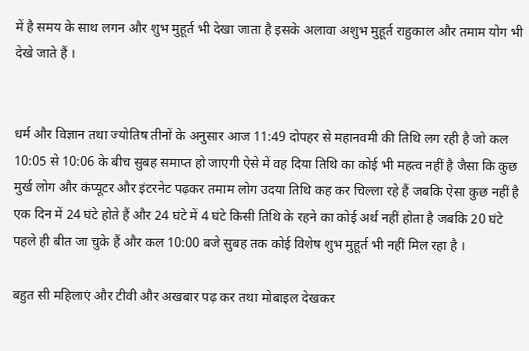में है समय के साथ लगन और शुभ मुहूर्त भी देखा जाता है इसके अलावा अशुभ मुहूर्त राहुकाल और तमाम योग भी देखे जाते हैं ।


धर्म और विज्ञान तथा ज्योतिष तीनों के अनुसार आज 11:49 दोपहर से महानवमी की तिथि लग रही है जो कल 10:05 से 10:06 के बीच सुबह समाप्त हो जाएगी ऐसे में वह दिया तिथि का कोई भी महत्व नहीं है जैसा कि कुछ मुर्ख लोग और कंप्यूटर और इंटरनेट पढ़कर तमाम लोग उदया तिथि कह कर चिल्ला रहे हैं जबकि ऐसा कुछ नहीं है एक दिन में 24 घंटे होते हैं और 24 घंटे में 4 घंटे किसी तिथि के रहने का कोई अर्थ नहीं होता है जबकि 20 घंटे पहले ही बीत जा चुके हैं और कल 10:00 बजे सुबह तक कोई विशेष शुभ मुहूर्त भी नहीं मिल रहा है ।

बहुत सी महिलाएं और टीवी और अखबार पढ़ कर तथा मोबाइल देखकर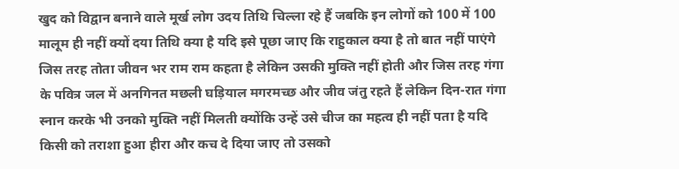खुद को विद्वान बनाने वाले मूर्ख लोग उदय तिथि चिल्ला रहे हैं जबकि इन लोगों को 100 में 100 मालूम ही नहीं क्यों दया तिथि क्या है यदि इसे पूछा जाए कि राहुकाल क्या है तो बात नहीं पाएंगे जिस तरह तोता जीवन भर राम राम कहता है लेकिन उसकी मुक्ति नहीं होती और जिस तरह गंगा के पवित्र जल में अनगिनत मछली घड़ियाल मगरमच्छ और जीव जंतु रहते हैं लेकिन दिन-रात गंगा स्नान करके भी उनको मुक्ति नहीं मिलती क्योंकि उन्हें उसे चीज का महत्व ही नहीं पता है यदि किसी को तराशा हुआ हीरा और कच दे दिया जाए तो उसको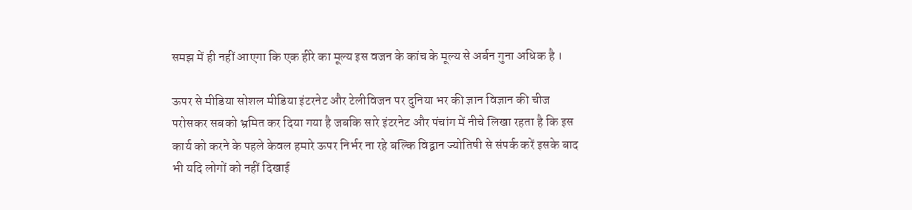समझ में ही नहीं आएगा कि एक हीरे का मूल्य इस वजन के कांच के मूल्य से अर्बन गुना अधिक है ।

ऊपर से मीडिया सोशल मीडिया इंटरनेट और टेलीविजन पर दुनिया भर की ज्ञान विज्ञान की चीज परोसकर सबको भ्रमित कर दिया गया है जबकि सारे इंटरनेट और पंचांग में नीचे लिखा रहता है कि इस कार्य को करने के पहले केवल हमारे ऊपर निर्भर ना रहे बल्कि विद्वान ज्योतिषी से संपर्क करें इसके बाद भी यदि लोगों को नहीं दिखाई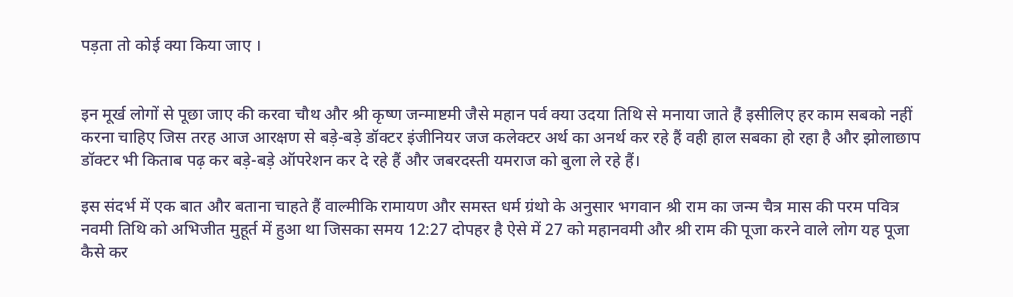पड़ता तो कोई क्या किया जाए ।


इन मूर्ख लोगों से पूछा जाए की करवा चौथ और श्री कृष्ण जन्माष्टमी जैसे महान पर्व क्या उदया तिथि से मनाया जाते हैं‌ इसीलिए हर काम सबको नहीं करना चाहिए जिस तरह आज आरक्षण से बड़े-बड़े डॉक्टर इंजीनियर जज कलेक्टर अर्थ का अनर्थ कर रहे हैं वही हाल सबका हो रहा है और झोलाछाप डॉक्टर भी किताब पढ़ कर बड़े-बड़े ऑपरेशन कर दे रहे हैं और जबरदस्ती यमराज को बुला ले रहे हैं।

इस संदर्भ में एक बात और बताना चाहते हैं वाल्मीकि रामायण और समस्त धर्म ग्रंथो के अनुसार भगवान श्री राम का जन्म चैत्र मास की परम पवित्र नवमी तिथि को अभिजीत मुहूर्त में हुआ था जिसका समय 12:27 दोपहर है ऐसे में 27 को महानवमी और श्री राम की पूजा करने वाले लोग यह पूजा कैसे कर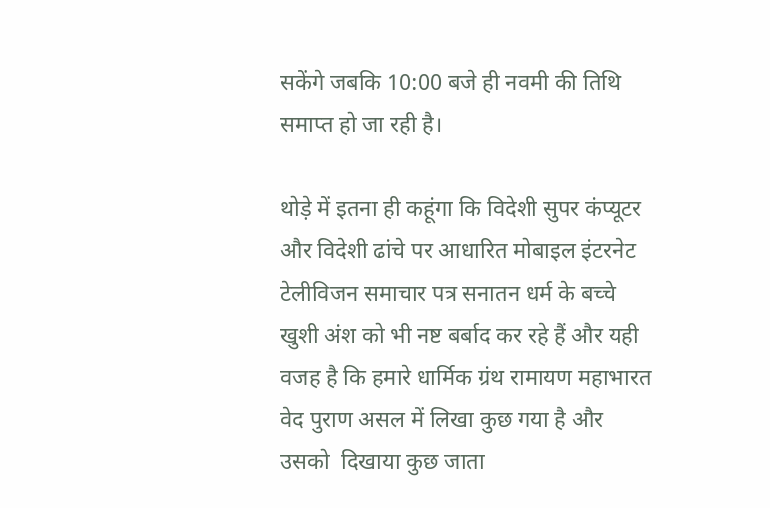सकेंगे जबकि 10:00 बजे ही नवमी की तिथि समाप्त हो जा रही है।

थोड़े में इतना ही कहूंगा कि विदेशी सुपर कंप्यूटर और विदेशी ढांचे पर आधारित मोबाइल इंटरनेट टेलीविजन समाचार पत्र सनातन धर्म के बच्चे खुशी अंश को भी नष्ट बर्बाद कर रहे हैं और यही वजह है कि हमारे धार्मिक ग्रंथ रामायण महाभारत वेद पुराण असल में लिखा कुछ गया है और उसको  दिखाया कुछ जाता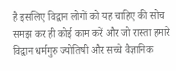है इसलिए विद्वान लोगों को यह चाहिए की सोच समझ कर ही कोई काम करें और जो रास्ता हमारे विद्वान धर्मगुरु ज्योतिषी और सच्चे वैज्ञानिक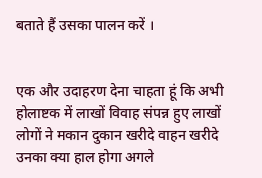बताते हैं उसका पालन करें ।


एक और उदाहरण देना चाहता हूं कि अभी होलाष्टक में लाखों विवाह संपन्न हुए लाखों लोगों ने मकान दुकान खरीदे वाहन खरीदे उनका क्या हाल होगा अगले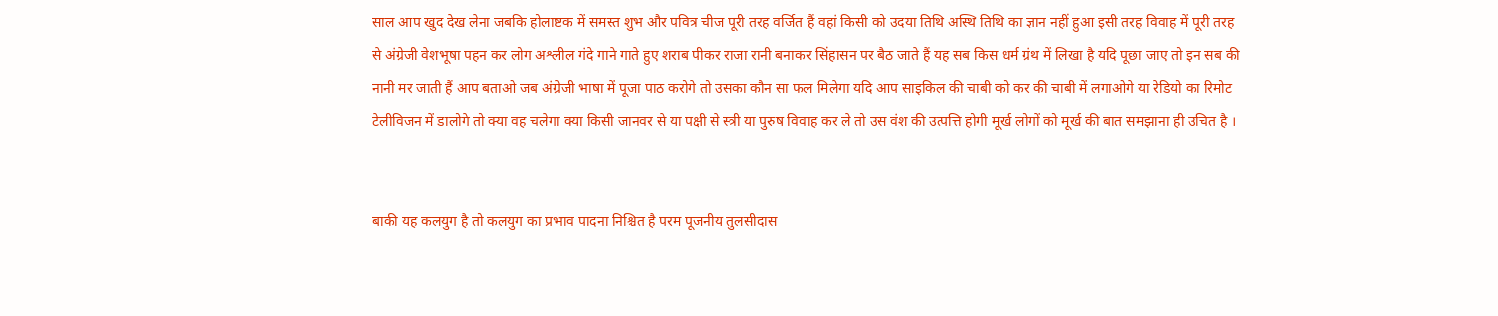साल आप खुद देख लेना जबकि होलाष्टक में समस्त शुभ और पवित्र चीज पूरी तरह वर्जित हैं वहां किसी को उदया तिथि अस्थि तिथि का ज्ञान नहीं हुआ इसी तरह विवाह में पूरी तरह से अंग्रेजी वेशभूषा पहन कर लोग अश्लील गंदे गाने गाते हुए शराब पीकर राजा रानी बनाकर सिंहासन पर बैठ जाते हैं यह सब किस धर्म ग्रंथ में लिखा है यदि पूछा जाए तो इन सब की नानी मर जाती हैं आप बताओ जब अंग्रेजी भाषा में पूजा पाठ करोगे तो उसका कौन सा फल मिलेगा यदि आप साइकिल की चाबी को कर की चाबी में लगाओगे या रेडियो का रिमोट टेलीविजन में डालोगे तो क्या वह चलेगा क्या किसी जानवर से या पक्षी से स्त्री या पुरुष विवाह कर ले तो उस वंश की उत्पत्ति होगी मूर्ख लोगों को मूर्ख की बात समझाना ही उचित है ।


बाकी यह कलयुग है तो कलयुग का प्रभाव पादना निश्चित है परम पूजनीय तुलसीदास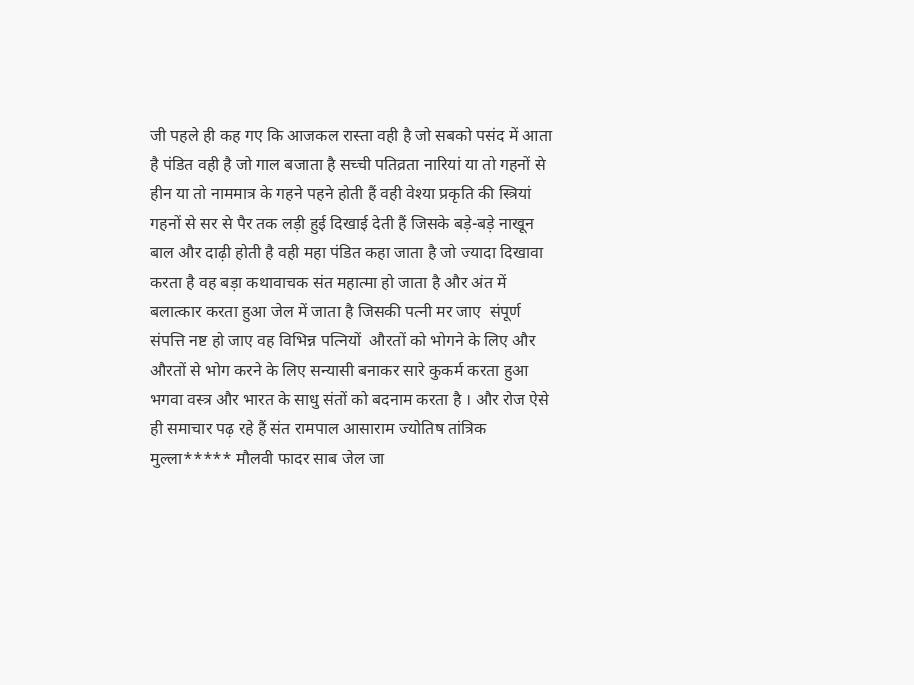जी पहले ही कह गए कि आजकल रास्ता वही है जो सबको पसंद में आता है पंडित वही है जो गाल बजाता है सच्ची पतिव्रता नारियां या तो गहनों से हीन या तो नाममात्र के गहने पहने होती हैं वही वेश्या प्रकृति की स्त्रियां गहनों से सर से पैर तक लड़ी हुई दिखाई देती हैं जिसके बड़े-बड़े नाखून बाल और दाढ़ी होती है वही महा पंडित कहा जाता है जो ज्यादा दिखावा करता है वह बड़ा कथावाचक संत महात्मा हो जाता है और अंत में बलात्कार करता हुआ जेल में जाता है जिसकी पत्नी मर जाए ‌ संपूर्ण संपत्ति नष्ट हो जाए वह विभिन्न पत्नियों ‌ औरतों को भोगने के लिए और औरतों से भोग करने के लिए सन्यासी बनाकर सारे कुकर्म करता हुआ भगवा वस्त्र और भारत के साधु संतों को बदनाम करता है ।‌ और रोज ऐसे ही समाचार पढ़ रहे हैं संत रामपाल आसाराम ज्योतिष तांत्रिक मुल्ला***** मौलवी फादर साब जेल जा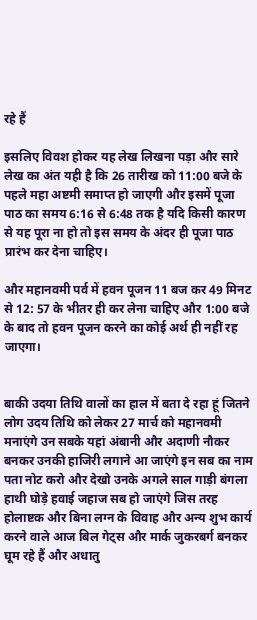रहे हैं

इसलिए विवश होकर यह लेख लिखना पड़ा और सारे लेख का अंत यही है कि 26 तारीख को 11:00 बजे के पहले महा अष्टमी समाप्त हो जाएगी और इसमें पूजा पाठ का समय 6:16 से 6:48 तक है यदि किसी कारण से यह पूरा ना हो तो इस समय के अंदर ही पूजा पाठ प्रारंभ कर देना चाहिए।

और महानवमी पर्व में हवन पूजन 11 बज कर 49 मिनट से 12: 57 के भीतर ही कर लेना चाहिए और 1:00 बजे के बाद तो हवन पूजन करने का कोई अर्थ ही नहीं रह जाएगा।


बाकी उदया तिथि वालों का हाल में बता दे रहा हूं जितने लोग उदय तिथि को लेकर 27 मार्च को महानवमी मनाएंगे उन सबके यहां अंबानी और अदाणी नौकर बनकर उनकी हाजिरी लगाने आ जाएंगे इन सब का नाम पता नोट करो और देखो उनके अगले साल गाड़ी बंगला हाथी घोड़े हवाई जहाज सब हो जाएंगे‌ जिस तरह होलाष्टक और बिना लग्न के विवाह और अन्य शुभ कार्य करने वाले आज बिल गेट्स और मार्क जुकरबर्ग बनकर घूम रहे हैं और अधातु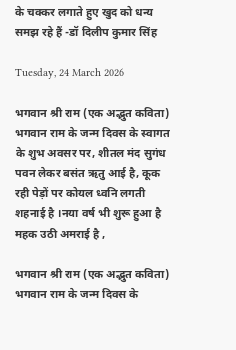के चक्कर लगाते हुए खुद को धन्य समझ रहे हैं -डॉ दिलीप कुमार सिंह

Tuesday, 24 March 2026

भगवान श्री राम (एक अद्भुत कविता) भगवान राम के जन्म दिवस के स्वागत के शुभ अवसर पर, शीतल मंद सुगंध पवन लेकर बसंत ऋतु आई है, कूक रही पेड़ों पर कोयल ध्वनि लगती शहनाई है ।नया वर्ष भी शुरू हुआ है महक उठी अमराई है ,

भगवान श्री राम (एक अद्भुत कविता)
भगवान राम के जन्म दिवस के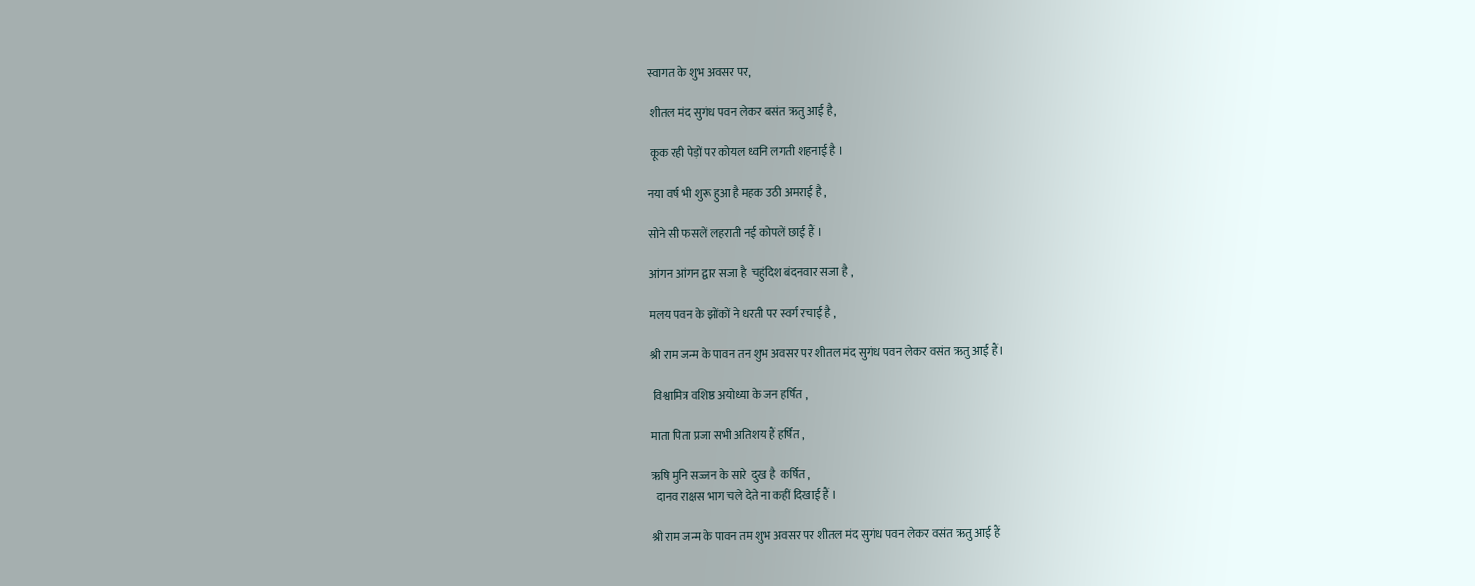स्वागत के शुभ अवसर पर,

 शीतल मंद सुगंध पवन लेकर बसंत ऋतु आई है,

 कूक रही पेड़ों पर कोयल ध्वनि लगती शहनाई है ।

नया वर्ष भी शुरू हुआ है महक उठी अमराई है ,

सोने सी फसलें लहराती नई कोपलें छाई हैं ।

आंगन आंगन द्वार सजा है  चहुंदिश बंदनवार सजा है ,

मलय पवन के झोंकों ने धरती पर स्वर्ग रचाई है ,

श्री राम जन्म के पावन तन शुभ अवसर पर शीतल मंद सुगंध पवन लेकर वसंत ऋतु आई हैं।

 विश्वामित्र वशिष्ठ अयोध्या के जन हर्षित ,

माता पिता प्रजा सभी अतिशय हैं हर्षित ,

ऋषि मुनि सज्जन के सारे  दुख है  कर्षित ,
  दानव राक्षस भाग चले देते ना कहीं दिखाई हैं ।

श्री राम जन्म के पावन तम शुभ अवसर पर शीतल मंद सुगंध पवन लेकर वसंत ऋतु आई हैं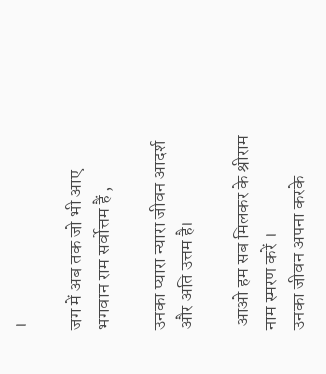।

जग में अब तक जो भी आए भगवान राम सर्वोत्तम हैं ,

उनका प्यारा न्यारा जीवन आदर्श और अति उत्तम है।

 आओ हम सब मिलकर के श्रीराम नाम स्मरण करें ।
उनका जीवन अपना करके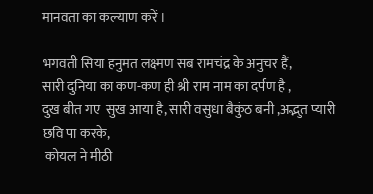मानवता का कल्याण करें ।

भगवती सिया हनुमत लक्ष्मण सब रामचंद्र के अनुचर हैं,
सारी दुनिया का कण-कण ही श्री राम नाम का दर्पण है ,
दुख बीत गए  सुख आया है, सारी वसुधा बैकुंठ बनी ,अद्भुत प्यारी छवि पा करके,
 कोयल ने मीठी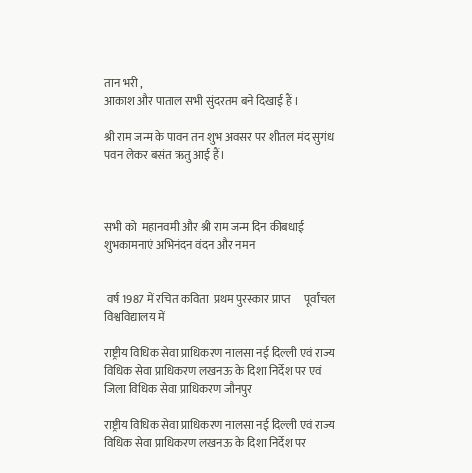तान भरी ,
आकाश और पाताल सभी सुंदरतम बने दिखाई हैं ।

श्री राम जन्म के पावन तन शुभ अवसर पर शीतल मंद सुगंध पवन लेकर बसंत ऋतु आई हैं।



सभी को ‌ महानवमी और श्री राम जन्म दिन कीबधाई शुभकामनाएं अभिनंदन वंदन और नमन


 वर्ष 1987 में रचित कविता  प्रथम पुरस्कार प्राप्त     ‌ पूर्वांचल विश्वविद्यालय में

राष्ट्रीय विधिक सेवा प्राधिकरण नालसा नई दिल्ली एवं राज्य विधिक सेवा प्राधिकरण लखनऊ के दिशा निर्देश पर एवं जिला विधिक सेवा प्राधिकरण जौनपुर

राष्ट्रीय विधिक सेवा प्राधिकरण नालसा नई दिल्ली एवं राज्य विधिक सेवा प्राधिकरण लखनऊ के दिशा निर्देश पर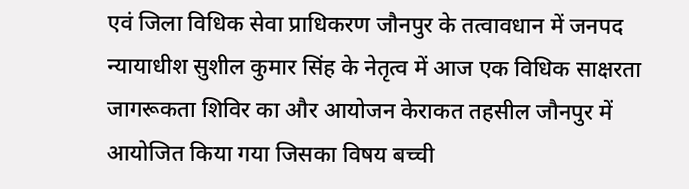एवं जिला विधिक सेवा प्राधिकरण जौनपुर के तत्वावधान में जनपद न्यायाधीश सुशील कुमार सिंह के नेतृत्व में आज एक विधिक साक्षरता जागरूकता शिविर का और आयोजन केराकत तहसील जौनपुर में आयोजित किया गया जिसका विषय बच्ची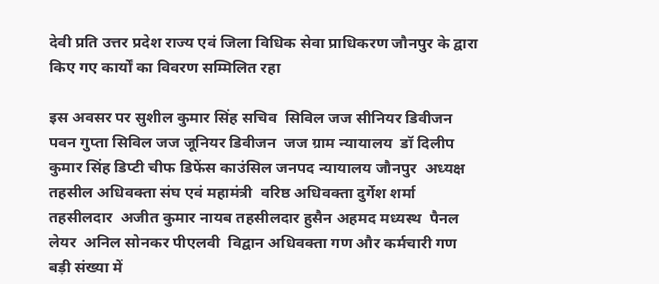देवी प्रति उत्तर प्रदेश राज्य एवं जिला विधिक सेवा प्राधिकरण जौनपुर के द्वारा किए गए कार्यों का विवरण सम्मिलित रहा

इस अवसर पर सुशील कुमार सिंह सचिव ‌ सिविल जज सीनियर डिवीजन ‌ पवन गुप्ता सिविल जज जूनियर डिवीजन ‌ जज ग्राम न्यायालय ‌ डॉ दिलीप कुमार सिंह डिप्टी चीफ डिफेंस काउंसिल जनपद न्यायालय जौनपुर ‌ अध्यक्ष तहसील अधिवक्ता संघ एवं महामंत्री ‌ वरिष्ठ अधिवक्ता दुर्गेश शर्मा तहसीलदार ‌ अजीत कुमार नायब तहसीलदार हुसैन अहमद मध्यस्थ ‌ पैनल लेयर ‌ अनिल सोनकर पी‌एलवी ‌‌ विद्वान अधिवक्ता गण और कर्मचारी गण बड़ी संख्या में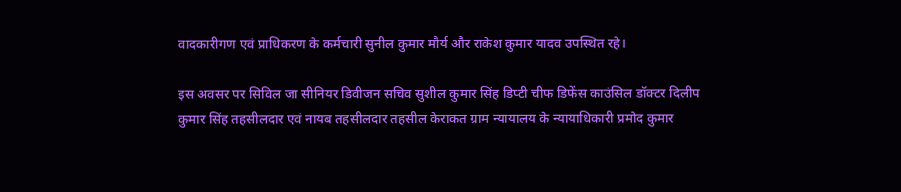वादकारीगण एवं प्राधिकरण के कर्मचारी सुनील कुमार मौर्य और राकेश कुमार यादव उपस्थित रहे।

इस अवसर पर सिविल जा सीनियर डिवीजन सचिव सुशील कुमार सिंह डिप्टी चीफ डिफेंस काउंसिल डॉक्टर दिलीप कुमार सिंह तहसीलदार एवं नायब तहसीलदार तहसील केराकत ग्राम न्यायालय के न्यायाधिकारी प्रमोद कुमार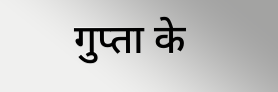गुप्ता के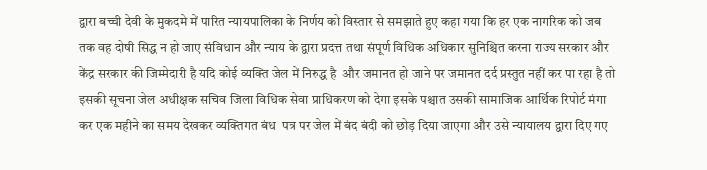द्वारा बच्ची देवी के मुकदमे में पारित न्यायपालिका के निर्णय को विस्तार से समझाते हुए कहा गया कि हर एक नागरिक को जब तक वह दोषी सिद्ध न हो जाए संविधान और न्याय के द्वारा प्रदत्त तथा संपूर्ण विधिक अधिकार सुनिश्चित करना राज्य सरकार और केंद्र सरकार की जिम्मेदारी है यदि कोई व्यक्ति जेल में निरुद्ध है ‌ और जमानत हो जाने पर जमानत दर्द प्रस्तुत नहीं कर पा रहा है तो इसकी सूचना जेल अधीक्षक सचिव जिला विधिक सेवा प्राधिकरण को देगा इसके पश्चात उसकी सामाजिक आर्थिक रिपोर्ट मंगा कर एक महीने का समय देखकर व्यक्तिगत बंध  पत्र पर जेल में बंद बंदी को छोड़ दिया जाएगा और उसे न्यायालय द्वारा दिए गए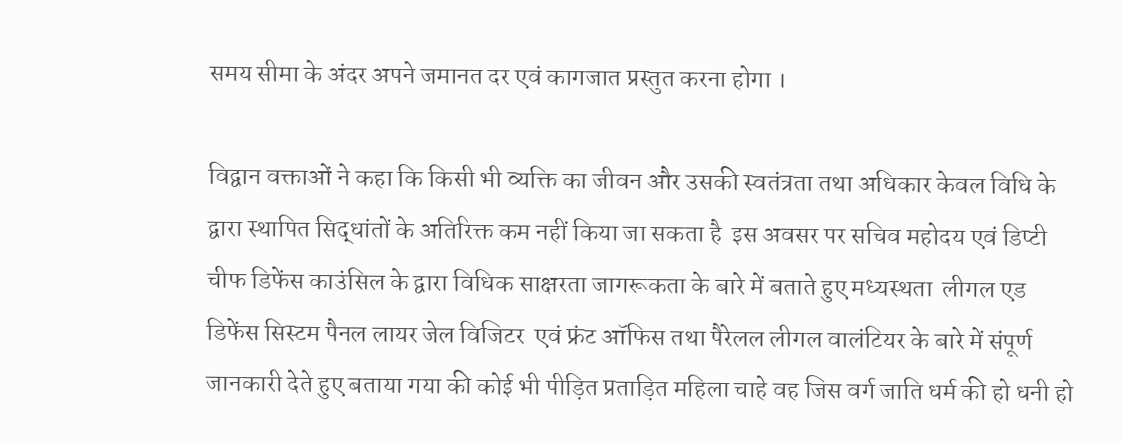समय सीमा के अंदर अपने जमानत दर एवं कागजात प्रस्तुत करना होगा ।

विद्वान वक्ताओं ने कहा कि किसी भी व्यक्ति का जीवन और उसकी स्वतंत्रता तथा अधिकार केवल विधि के द्वारा स्थापित सिद्धांतों के अतिरिक्त कम नहीं किया जा सकता है ‌ इस अवसर पर सचिव महोदय एवं डिप्टी चीफ डिफेंस काउंसिल के द्वारा विधिक साक्षरता जागरूकता के बारे में बताते हुए मध्यस्थता ‌ लीगल एड डिफेंस सिस्टम पैनल लायर जेल विजिटर ‌ एवं फ्रंट ऑफिस तथा पैरेलल लीगल वालंटियर के बारे में संपूर्ण जानकारी देते हुए बताया गया की कोई भी पीड़ित प्रताड़ित महिला चाहे वह जिस वर्ग जाति धर्म की हो धनी हो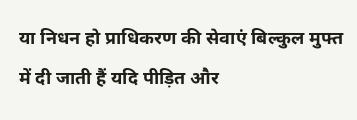या निधन हो प्राधिकरण की सेवाएं बिल्कुल मुफ्त में दी जाती हैं यदि पीड़ित और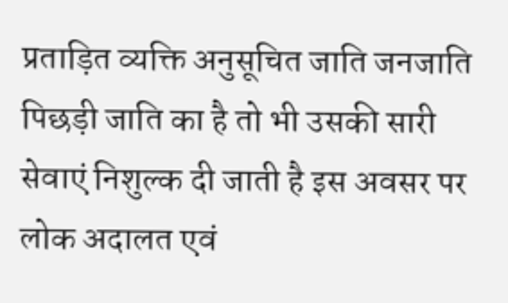प्रताड़ित व्यक्ति अनुसूचित जाति जनजाति पिछड़ी जाति का है तो भी उसकी सारी सेवाएं निशुल्क दी जाती है इस अवसर पर लोक अदालत एवं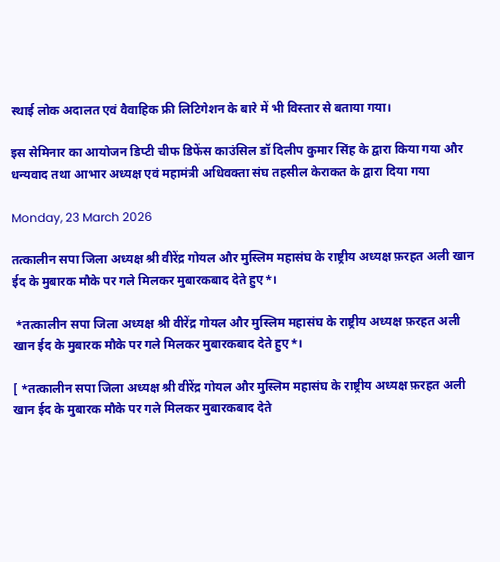स्थाई लोक अदालत एवं वैवाहिक फ्री लिटिगेशन के बारे में भी विस्तार से बताया गया।

इस सेमिनार का आयोजन डिप्टी चीफ डिफेंस काउंसिल डॉ दिलीप कुमार सिंह के द्वारा किया गया और धन्यवाद तथा आभार अध्यक्ष एवं महामंत्री अधिवक्ता संघ तहसील केराकत के द्वारा दिया गया

Monday, 23 March 2026

तत्कालीन सपा जिला अध्यक्ष श्री वीरेंद्र गोयल और मुस्लिम महासंघ के राष्ट्रीय अध्यक्ष फ़रहत अली खान ईद के मुबारक मौके पर गले मिलकर मुबारकबाद देते हुए*।

 *तत्कालीन सपा जिला अध्यक्ष श्री वीरेंद्र गोयल और मुस्लिम महासंघ के राष्ट्रीय अध्यक्ष फ़रहत अली खान ईद के मुबारक मौके पर गले मिलकर मुबारकबाद देते हुए*।

[ *तत्कालीन सपा जिला अध्यक्ष श्री वीरेंद्र गोयल और मुस्लिम महासंघ के राष्ट्रीय अध्यक्ष फ़रहत अली खान ईद के मुबारक मौके पर गले मिलकर मुबारकबाद देते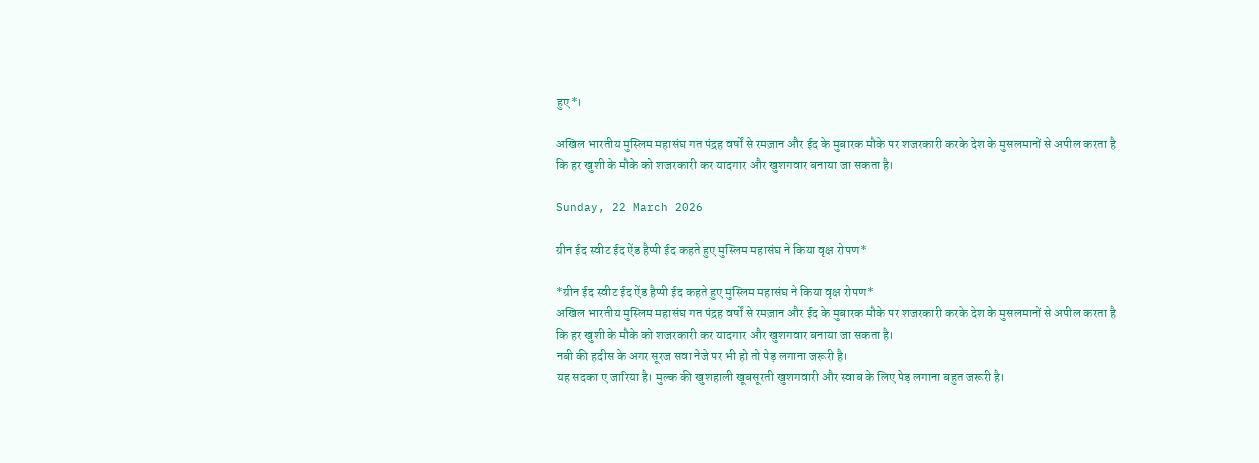हुए*।

अखिल भारतीय मुस्लिम महासंघ गत पंद्रह वर्षों से रमज़ान और ईद के मुबारक मौके पर शजरकारी करके देश के मुसलमानों से अपील करता है कि हर खुशी के मौके को शजरकारी कर यादगार और खुशगवार बनाया जा सकता है।

Sunday, 22 March 2026

ग्रीन ईद स्वीट ईद ऐंड हैप्पी ईद कहते हुए मुस्लिम महासंघ ने किया वृक्ष रोपण*

*ग्रीन ईद स्वीट ईद ऐंड हैप्पी ईद कहते हुए मुस्लिम महासंघ ने किया वृक्ष रोपण*
अखिल भारतीय मुस्लिम महासंघ गत पंद्रह वर्षों से रमज़ान और ईद के मुबारक मौके पर शजरकारी करके देश के मुसलमानों से अपील करता है कि हर खुशी के मौके को शजरकारी कर यादगार और खुशगवार बनाया जा सकता है।
नबी की हदीस के अगर सूरज सवा नेजे पर भी हो तो पेड़ लगाना जरूरी है।
यह सदका ए जारिया है। मुल्क की खुशहाली खूबसूरती खुशगवारी और स्वाब के लिए पेड़ लगाना बहुत जरूरी है।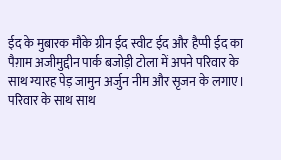ईद के मुबारक मौके ग्रीन ईद स्वीट ईद और हैप्पी ईद का पैग़ाम अजीमुद्दीन पार्क बजोड़ी टोला में अपने परिवार के साथ ग्यारह पेड़ जामुन अर्जुन नीम और सृजन के लगाए।
परिवार के साथ साथ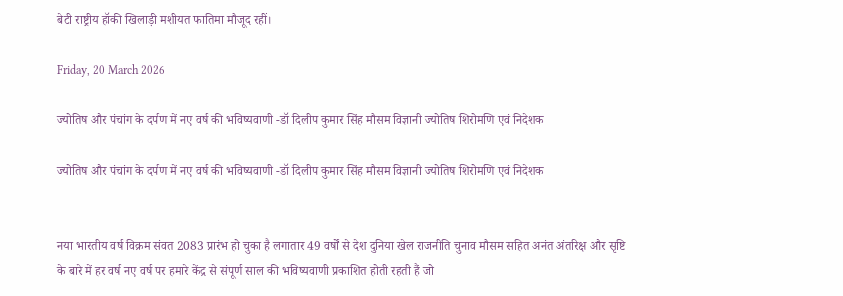बेटी राष्ट्रीय हॉकी खिलाड़ी मशीयत फातिमा मौजूद रहीं।

Friday, 20 March 2026

ज्योतिष और पंचांग के दर्पण में नए वर्ष की भविष्यवाणी -डॉ दिलीप कुमार सिंह मौसम विज्ञानी ज्योतिष शिरोमणि एवं निदेशक

ज्योतिष और पंचांग के दर्पण में नए वर्ष की भविष्यवाणी -डॉ दिलीप कुमार सिंह मौसम विज्ञानी ज्योतिष शिरोमणि एवं निदेशक


नया भारतीय वर्ष विक्रम संवत 2083 प्रारंभ हो चुका है लगातार 49 वर्षों से देश दुनिया खेल राजनीति चुनाव मौसम सहित अनंत अंतरिक्ष और सृष्टि के बारे में हर वर्ष नए वर्ष पर हमारे केंद्र से संपूर्ण साल की भविष्यवाणी प्रकाशित होती रहती हैं जो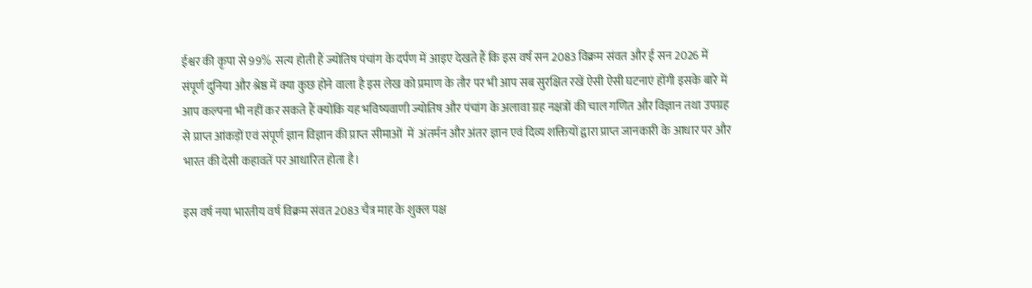ईश्वर की कृपा से 99%  सत्य होती हैं ज्योतिष पंचांग के दर्पण में आइए देखते हैं कि इस वर्ष सन 2083 विक्रम संवत और ई सन 2026 में संपूर्ण दुनिया और श्रेष्ठ में क्या कुछ होने वाला है इस लेख को प्रमाण के तौर पर भी आप सब सुरक्षित रखें ऐसी ऐसी घटनाएं होंगी इसके बारे में आप कल्पना भी नहीं कर सकते हैं क्योंकि यह भविष्यवाणी ज्योतिष और पंचांग के अलावा ग्रह नक्षत्रों की चाल गणित और विज्ञान तथा उपग्रह से प्राप्त आंकड़ों एवं संपूर्ण ज्ञान विज्ञान की प्राप्त सीमाओं  में ‌ अंतर्मन और अंतर ज्ञान एवं दिव्य शक्तियों द्वारा प्राप्त जानकारी के आधार पर और भारत की देसी कहावतें पर आधारित होता है।

इस वर्ष नया भारतीय वर्ष विक्रम संवत 2083 चैत्र माह के शुक्ल पक्ष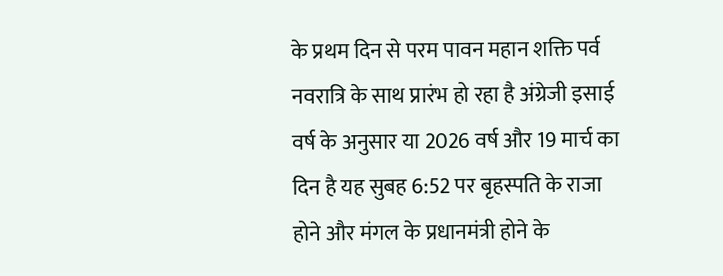के प्रथम दिन से परम पावन महान शक्ति पर्व नवरात्रि के साथ प्रारंभ हो रहा है अंग्रेजी इसाई वर्ष के अनुसार या 2026 वर्ष और 19 मार्च का दिन है‌ यह सुबह 6:52 पर बृहस्पति के राजा होने और मंगल के प्रधानमंत्री होने के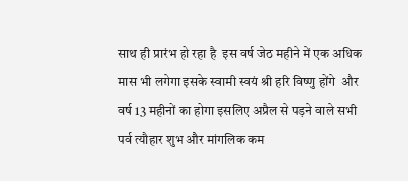साथ ही प्रारंभ हो रहा है ‌ इस वर्ष जेठ महीने में एक अधिक मास भी लगेगा इसके स्वामी स्वयं श्री हरि विष्णु होंगे ‌ और वर्ष 13 महीनों का होगा इसलिए अप्रैल से पड़ने वाले सभी पर्व त्यौहार शुभ और मांगलिक कम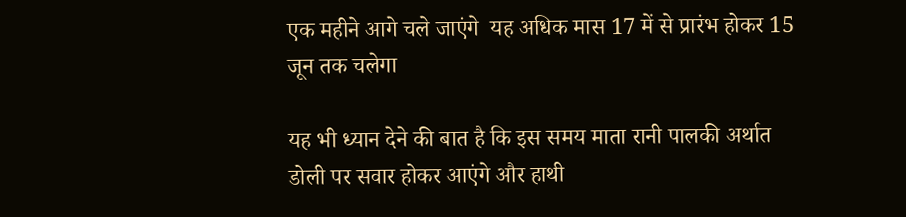एक महीने आगे चले जाएंगे ‌ यह अधिक मास 17 में से प्रारंभ होकर 15 जून तक चलेगा

यह भी ध्यान देने की बात है कि इस समय माता रानी पालकी अर्थात डोली पर सवार होकर आएंगे और हाथी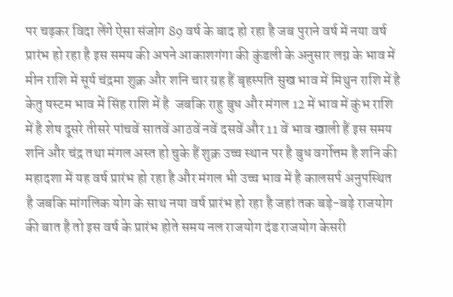पर चढ़कर विदा लेंगे ऐसा संजोग 89 वर्ष के बाद हो रहा है जब पुराने वर्ष में नया वर्ष प्रारंभ हो रहा है इस समय की अपने आकाशगंगा की कुंडली के अनुसार लग्न के भाव में ‌ मीन राशि में सूर्य चंद्रमा शुक्र और शनि चार ग्रह हैं बृहस्पति सुख भाव में मिथुन राशि में है‌ केतु षस्टम भाव में सिंह राशि में है ‌ जबकि राहु बुध और मंगल 12 में भाव में कुंभ राशि में है शेष दूसरे तीसरे पांचवें सातवें आठवें नवें दसवें और 11 वें भाव खाली हैं इस समय शनि और चंद्र तथा मंगल अस्त हो चुके हैं शुक्र उच्च स्थान पर है बुध वर्गोत्तम है शनि की महादशा में यह वर्ष प्रारंभ हो रहा है और मंगल भी उच्च भाव में है कालसर्प अनुपस्थित है जबकि मांगलिक योग के साथ नया वर्ष प्रारंभ हो रहा है जहां तक बड़े-बड़े राजयोग की बात है तो इस वर्ष के प्रारंभ होते समय नल राजयोग दंड राजयोग केसरी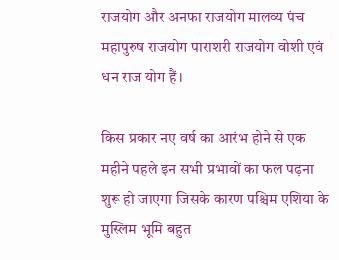राजयोग और अनफा राजयोग मालव्य पंच महापुरुष राजयोग पाराशरी राजयोग वोशी एवं धन राज योग हैं।

किस प्रकार नए वर्ष का आरंभ होने से एक महीने पहले इन सभी प्रभावों का फल पढ़ना शुरू हो जाएगा जिसके कारण पश्चिम एशिया के मुस्लिम भूमि बहुत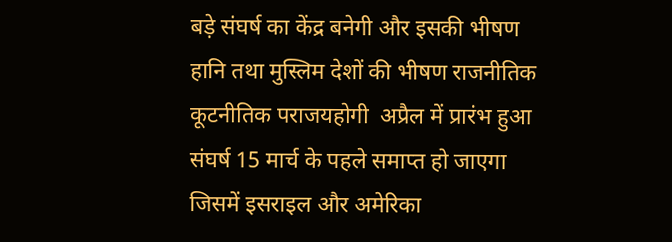बड़े संघर्ष का केंद्र बनेगी और इसकी भीषण हानि तथा मुस्लिम देशों की भीषण राजनीतिक कूटनीतिक पराजयहोगी ‌ अप्रैल में प्रारंभ हुआ संघर्ष 15 मार्च के पहले समाप्त हो जाएगा जिसमें इसराइल और अमेरिका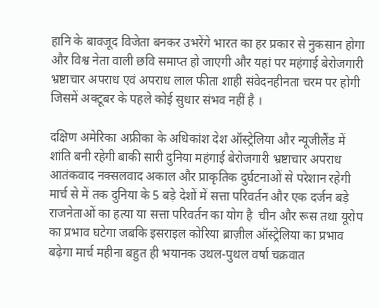हानि के बावजूद विजेता बनकर उभरेंगे भारत का हर प्रकार से नुकसान होगा और विश्व नेता वाली छवि समाप्त हो जाएगी‌ और यहां पर महंगाई बेरोजगारी भ्रष्टाचार अपराध एवं अपराध लाल फीता शाही संवेदनहीनता चरम पर होगी जिसमें अक्टूबर के पहले कोई सुधार संभव नहीं है ।

दक्षिण अमेरिका अफ्रीका के अधिकांश देश ऑस्ट्रेलिया और न्यूजीलैंड में शांति बनी रहेगी बाकी सारी दुनिया महंगाई बेरोजगारी भ्रष्टाचार अपराध आतंकवाद नक्सलवाद अकाल और प्राकृतिक दुर्घटनाओं से परेशान रहेगी ‌ मार्च से में तक दुनिया के 5 बड़े देशों में सत्ता परिवर्तन और एक दर्जन बड़े राजनेताओं का हत्या या सत्ता परिवर्तन का योग है ‌ चीन और रूस तथा यूरोप का प्रभाव घटेगा जबकि इसराइल कोरिया ब्राज़ील ऑस्ट्रेलिया का प्रभाव बढ़ेगा मार्च महीना बहुत ही भयानक उथल-पुथल वर्षा चक्रवात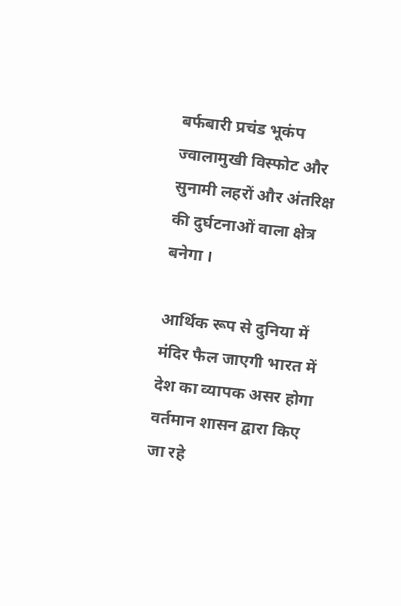बर्फबारी प्रचंड भूकंप ज्वालामुखी विस्फोट और सुनामी लहरों और अंतरिक्ष की दुर्घटनाओं वाला क्षेत्र बनेगा ।

आर्थिक रूप से दुनिया में मंदिर फैल जाएगी भारत में देश का व्यापक असर होगा वर्तमान शासन द्वारा किए जा रहे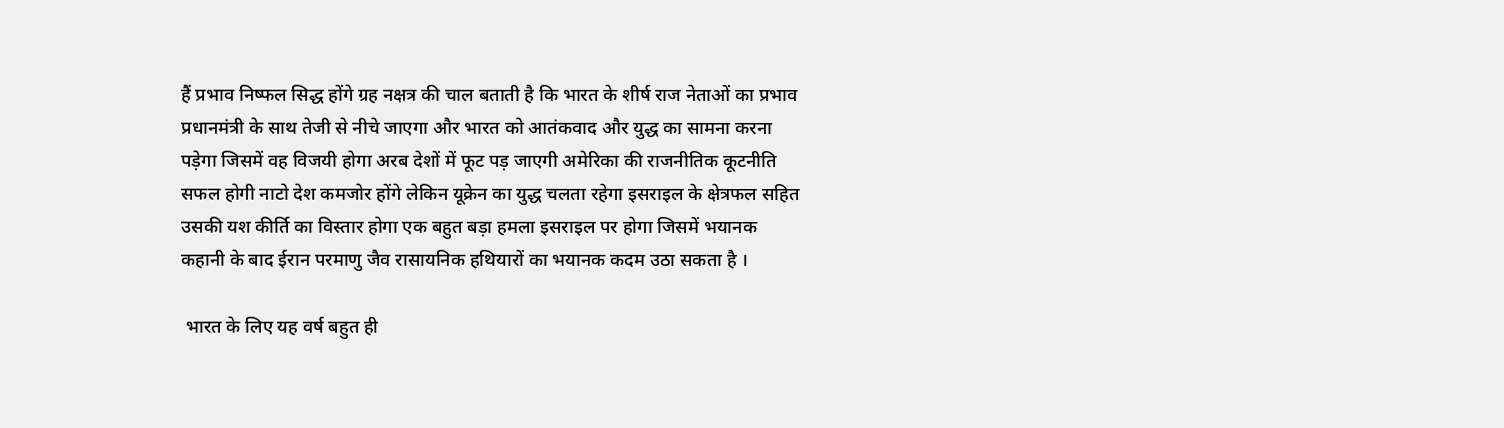हैं प्रभाव निष्फल सिद्ध होंगे ग्रह नक्षत्र की चाल बताती है कि भारत के शीर्ष राज नेताओं का प्रभाव प्रधानमंत्री के साथ तेजी से नीचे जाएगा और भारत को आतंकवाद और युद्ध का सामना करना पड़ेगा जिसमें वह विजयी होगा‌ अरब देशों में फूट पड़ जाएगी अमेरिका की राजनीतिक कूटनीति सफल होगी नाटो देश कमजोर होंगे लेकिन यूक्रेन का युद्ध चलता रहेगा इसराइल के क्षेत्रफल सहित उसकी यश कीर्ति का विस्तार होगा एक बहुत बड़ा हमला इसराइल पर होगा जिसमें भयानक कहानी के बाद ईरान परमाणु जैव रासायनिक हथियारों का भयानक कदम उठा सकता है ।

 भारत के लिए यह वर्ष बहुत ही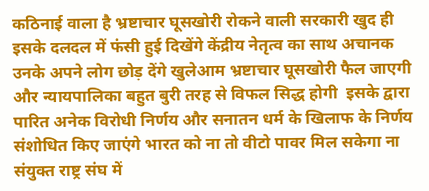कठिनाई वाला है भ्रष्टाचार घूसखोरी रोकने वाली सरकारी खुद ही इसके दलदल में फंसी हुई दिखेंगे केंद्रीय नेतृत्व का साथ अचानक उनके अपने लोग छोड़ देंगे खुलेआम भ्रष्टाचार घूसखोरी फैल जाएगी और न्यायपालिका बहुत बुरी तरह से विफल सिद्ध होगी ‌ इसके द्वारा पारित अनेक विरोधी निर्णय और सनातन धर्म के खिलाफ के निर्णय संशोधित किए जाएंगे भारत को ना तो वीटो पावर मिल सकेगा ना संयुक्त राष्ट्र संघ में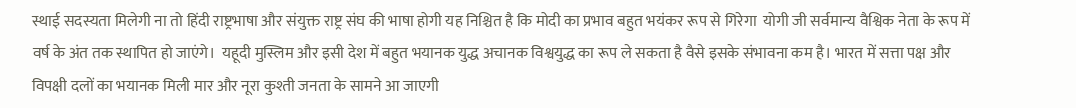स्थाई सदस्यता मिलेगी ना तो हिंदी राष्ट्रभाषा और संयुक्त राष्ट्र संघ की भाषा होगी यह निश्चित है कि मोदी का प्रभाव बहुत भयंकर रूप से गिरेगा ‌ योगी जी सर्वमान्य वैश्विक नेता के रूप में वर्ष के अंत तक स्थापित हो जाएंगे। ‌ यहूदी मुस्लिम और इसी देश में बहुत भयानक युद्ध अचानक विश्वयुद्ध का रूप ले सकता है वैसे इसके संभावना कम है।‌ भारत में सत्ता पक्ष और विपक्षी दलों का भयानक मिली मार और नूरा कुश्ती जनता के सामने आ जाएगी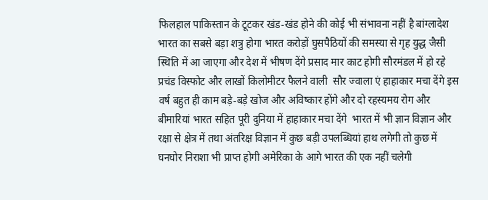फिलहाल पाकिस्तान के टूटकर खंड-खंड होने की कोई भी संभावना नहीं है बांग्लादेश भारत का सबसे बड़ा शत्रु होगा भारत करोड़ों घुसपैठियों की समस्या से गृह युद्ध जैसी स्थिति में आ जाएगा और देश में भीषण देंगे प्रसाद मार काट होगी सौरमंडल में हो रहे प्रचंड विस्फोट और लाखों किलोमीटर फैलने वाली ‌ सौर ज्वाला एं हाहाकार मचा देंगे इस वर्ष बहुत ही काम बड़े-बड़े खोज और अविष्कार होंगे और दो रहस्यमय रोग और बीमारियां भारत सहित पूरी दुनिया में हाहाकार मचा देंगे ‌ भारत में भी ज्ञान विज्ञान और रक्षा से क्षेत्र में तथा अंतरिक्ष विज्ञान में कुछ बड़ी उपलब्धियां हाथ लगेगी तो कुछ में घनघोर निराशा भी प्राप्त होगी अमेरिका के आगे भारत की एक नहीं चलेगी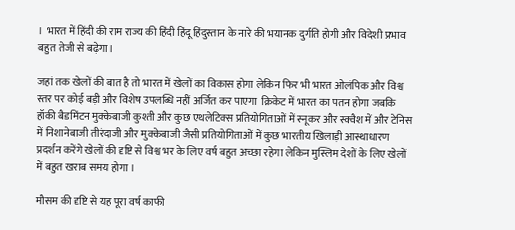। ‌ भारत में हिंदी की राम राज्य की हिंदी हिंदू हिंदुस्तान के नारे की भयानक दुर्गति होगी और विदेशी प्रभाव बहुत तेजी से बढ़ेगा।

जहां तक खेलों की बात है तो भारत में खेलों का विकास होगा लेकिन फिर भी भारत ओलंपिक और विश्व स्तर पर कोई बड़ी और विशेष उपलब्धि नहीं अर्जित कर पाएगा ‌ क्रिकेट में भारत का पतन होगा जबकि हॉकी बैडमिंटन मुक्केबाजी कुश्ती और कुछ एथलेटिक्स प्रतियोगिताओं में स्नूकर और स्क्वैश में और टेनिस में निशानेबाजी तीरंदाजी और मुक्केबाजी जैसी प्रतियोगिताओं में कुछ भारतीय खिलाड़ी आस्थाधारण प्रदर्शन करेंगे खेलों की दृष्टि से विश्व भर के लिए वर्ष बहुत अच्छा रहेगा लेकिन मुस्लिम देशों के लिए खेलों में बहुत खराब समय होगा ।

मौसम की दृष्टि से यह पूरा वर्ष काफी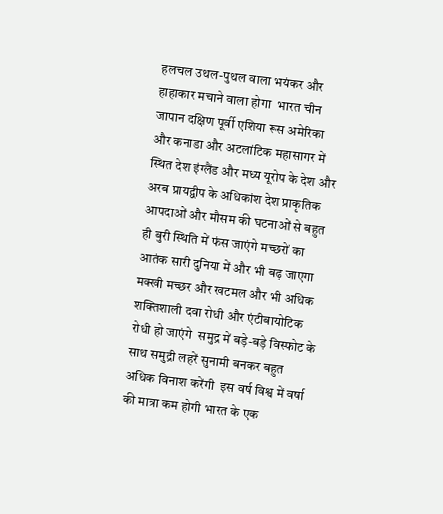हलचल उथल-पुथल वाला भयंकर और हाहाकार मचाने वाला होगा ‌ भारत चीन जापान दक्षिण पूर्वी एशिया रूस अमेरिका और कनाडा और अटलांटिक महासागर में स्थित देश इंग्लैंड और मध्य यूरोप के देश और अरब प्रायद्वीप के अधिकांश देश प्राकृतिक आपदाओं और मौसम की घटनाओं से बहुत ही बुरी स्थिति में फंस जाएंगे मच्छरों का आतंक सारी दुनिया में और भी बढ़ जाएगा मक्खी मच्छर और खटमल और भी अधिक शक्तिशाली दवा रोधी और एंटीबायोटिक रोधी हो जाएंगे ‌ समुद्र में बड़े-बड़े विस्फोट के साथ समुद्री लहरें सुनामी बनकर बहुत अधिक विनाश करेंगी ‌ इस वर्ष विश्व में वर्षा की मात्रा कम होगी भारत के एक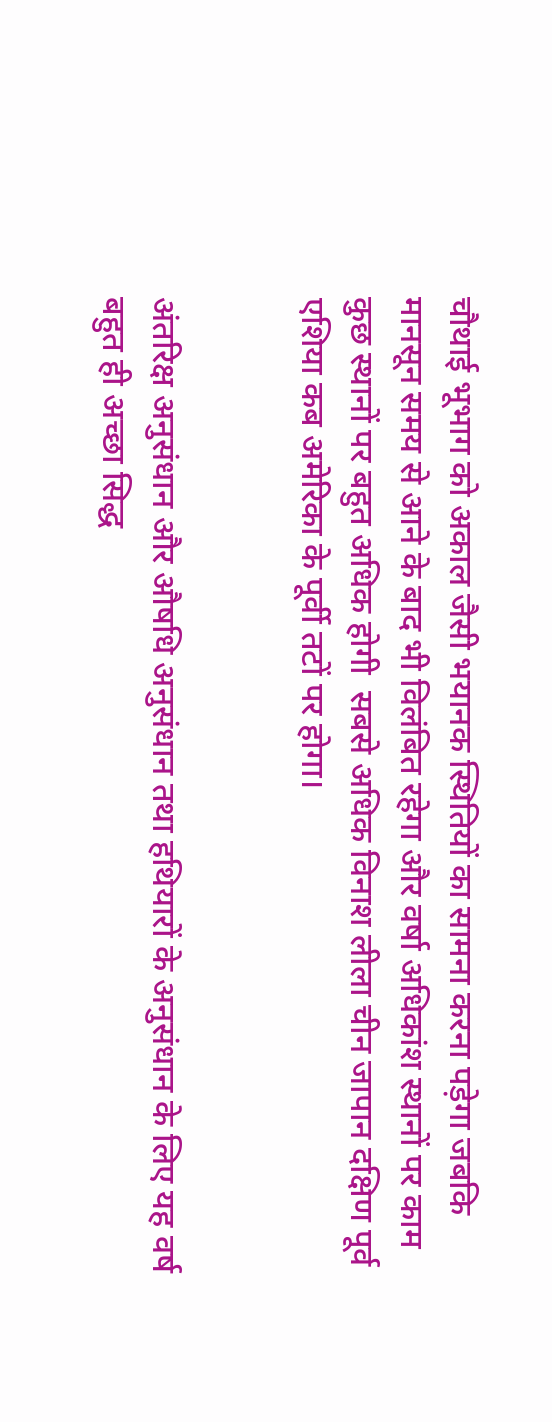चौथाई भूभाग को अकाल जैसी भयानक स्थितियों का सामना करना पड़ेगा जबकि मानसून समय से आने के बाद भी विलंबित रहेगा और वर्षा अधिकांश स्थानों पर काम कुछ स्थानों पर बहुत अधिक होगी ‌ सबसे अधिक विनाश लीला चीन जापान दक्षिण पूर्व एशिया कब अमेरिका के पूर्वी तटों पर होगा।


अंतरिक्ष अनुसंधान और औषधि अनुसंधान तथा हथियारों के अनुसंधान के लिए यह वर्ष बहुत ही अच्छा सिद्ध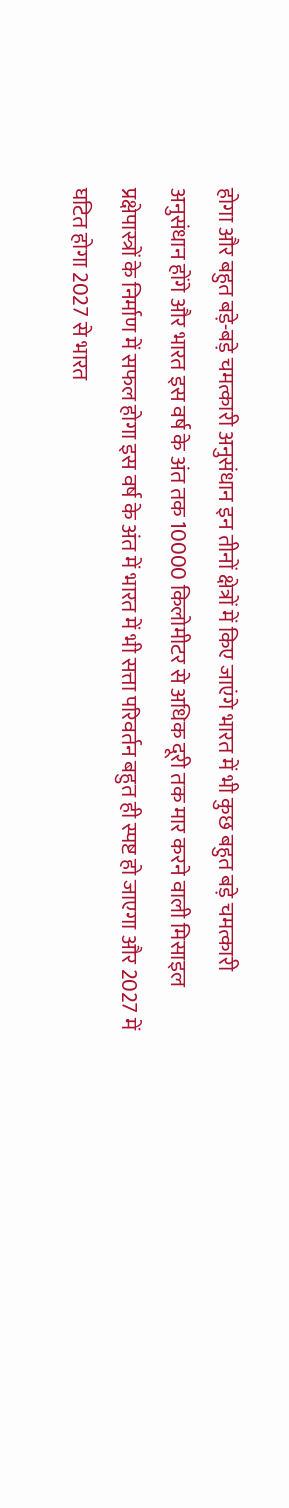होगा और बहुत बड़े-बड़े चमत्कारी अनुसंधान इन तीनों क्षेत्रों में किए जाएंगे भारत में भी कुछ बहुत बड़े चमत्कारी अनुसंधान होंगे और भारत इस वर्ष के अंत तक 10000 किलोमीटर से अधिक दूरी तक मार करने वाली मिसाइल प्रक्षेपास्त्रों के निर्माण में सफल होगा इस वर्ष के अंत में भारत में भी सत्ता परिवर्तन बहुत ही स्पष्ट हो जाएगा और 2027 में घटित होगा 2027 से भारत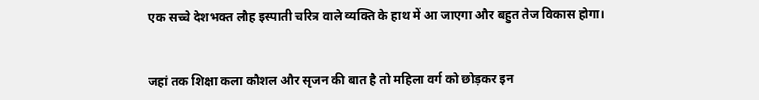एक सच्चे देशभक्त लौह इस्पाती चरित्र वाले व्यक्ति के हाथ में आ जाएगा और बहुत तेज विकास होगा।


जहां तक शिक्षा कला कौशल और सृजन की बात है तो महिला वर्ग को छोड़कर इन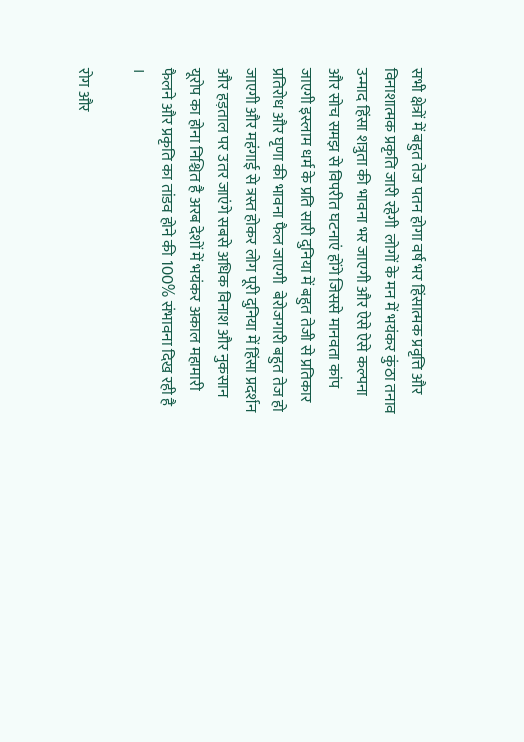सभी क्षेत्रों में बहुत तेज पतन होगा वर्ष भर हिंसात्मक प्रवृत्ति और विनाशात्मक प्रकृति जारी रहेगी ‌ लोगों के मन में भयंकर कुंठा तनाव उन्माद हिंसा शत्रुता की भावना भर जाएगी और ऐसे ऐसे कल्पना और सोच समझ से विपरीत घटनाएं होंगे जिससे मानवता कांप जाएगी इस्लाम धर्म के प्रति सारी दुनिया में बहुत तेजी से प्रतिकार प्रतिरोध और घृणा की भावना फैल जाएगी ‌ बेरोजगारी बहुत तेज हो जाएगी और महंगाई से त्रस्त होकर लोग पूरी दुनिया में हिंसा प्रदर्शन और हड़ताल पर उतर जाएंगे सबसे अधिक विनाश और नुकसान यूरोप का होना निश्चित है अरब देशों में भयंकर अकाल महामारी फैलने और प्रकृति का तांडव होने की 100% संभावना दिख रही है ।

रोग और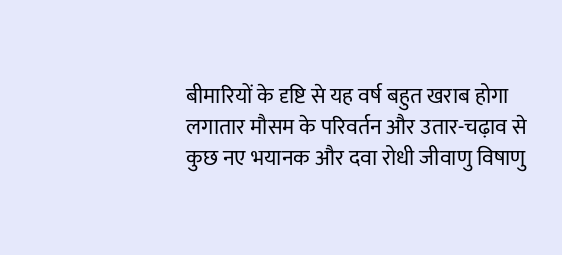बीमारियों के दृष्टि से यह वर्ष बहुत खराब होगा लगातार मौसम के परिवर्तन और उतार-चढ़ाव से कुछ नए भयानक और दवा रोधी जीवाणु विषाणु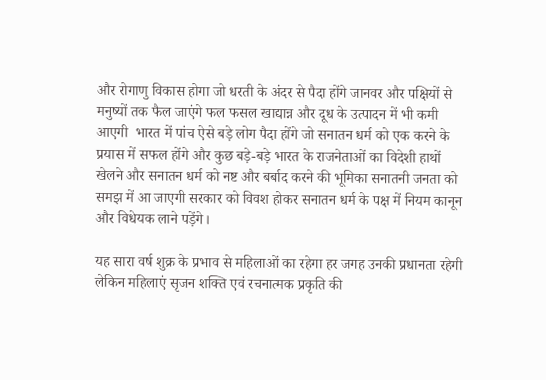और रोगाणु विकास होगा जो धरती के अंदर से पैदा होंगे जानवर और पक्षियों से मनुष्यों तक फैल जाएंगे फल फसल खाद्यान्न और दूध के उत्पादन में भी कमी आएगी ‌ भारत में पांच ऐसे बड़े लोग पैदा होंगे जो सनातन धर्म को एक करने के प्रयास में सफल होंगे और कुछ बड़े-बड़े भारत के राजनेताओं का विदेशी हाथों खेलने और सनातन धर्म को नष्ट और बर्बाद करने की भूमिका सनातनी जनता को समझ में आ जाएगी सरकार को विवश होकर सनातन धर्म के पक्ष में नियम कानून और विधेयक लाने पड़ेंगे।

यह सारा वर्ष शुक्र के प्रभाव से महिलाओं का रहेगा हर जगह उनकी प्रधानता रहेगी लेकिन महिलाएं सृजन शक्ति एवं रचनात्मक प्रकृति की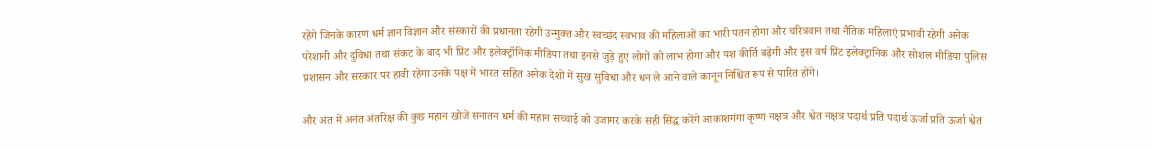रहेंगे जिनके कारण धर्म ज्ञान विज्ञान और संस्कारों की प्रधानता रहेगी उन्मुक्त और स्वच्छंद स्वभाव की महिलाओं का भारी पतन होगा और चरित्रवान तथा नैतिक महिलाएं प्रभावी रहेगी अनेक परेशानी और दुविधा तथा संकट के बाद भी प्रिंट और इलेक्ट्रॉनिक मीडिया तथा इनसे जुड़े हुए लोगों को लाभ होगा और यश कीर्ति बढ़ेगी और इस वर्ष प्रिंट इलेक्ट्रानिक और सोशल मीडिया पुलिस प्रशासन और सरकार पर हावी रहेगा उनके पक्ष में भारत सहित अनेक देशों में सुख सुविधा और धन ले आने वाले कानून निश्चित रूप से पारित होंगे।

और अंत में अनंत अंतरिक्ष की कुछ महान खोजें सनातन धर्म की महान सच्चाई को उजागर करके सही सिद्ध करेंगे आकाशगंगा कृष्ण नक्षत्र और श्वेत नक्षत्र पदार्थ प्रति पदार्थ ऊर्जा प्रति ऊर्जा श्वेत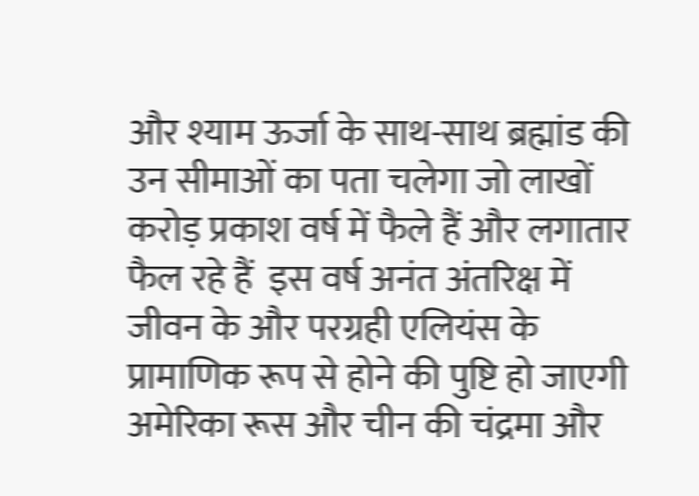और श्याम ऊर्जा के साथ-साथ ब्रह्मांड की उन सीमाओं का पता चलेगा जो लाखों करोड़ प्रकाश वर्ष में फैले हैं और लगातार फैल रहे हैं ‌ इस वर्ष अनंत अंतरिक्ष में जीवन के और परग्रही एलियंस के प्रामाणिक रूप से होने की पुष्टि हो जाएगी ‌ अमेरिका रूस और चीन की चंद्रमा और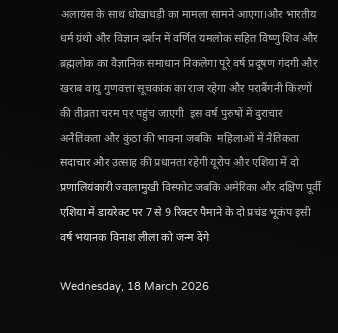अलायंस के साथ धोखाधड़ी का मामला सामने आएगा।और भारतीय धर्म ग्रंथो और विज्ञान दर्शन में वर्णित यमलोक सहित विष्णु शिव और ब्रह्मलोक का वैज्ञानिक समाधान निकलेगा पूरे वर्ष प्रदूषण गंदगी और खराब वायु गुणवत्ता सूचकांक का राज रहेगा और पराबैंगनी किरणों की तीव्रता चरम पर पहुंच जाएगी ‌ इस वर्ष पुरुषों में दुराचार अनैतिकता और कुंठा की भावना जबकि ‌‌ महिलाओं में नैतिकता सदाचार और उत्साह की प्रधानता रहेगी यूरोप और एशिया में दो प्रणालियंकारी ज्वालामुखी विस्फोट जबकि अमेरिका और दक्षिण पूर्वी एशिया में डायरेक्ट पर 7 से 9 रिक्टर पैमाने के दो प्रचंड भूकंप इसी वर्ष भयानक विनाश लीला को जन्म देंगे

Wednesday, 18 March 2026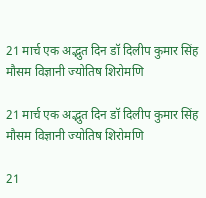21 मार्च एक अद्भुत दिन डॉ दिलीप कुमार सिंह मौसम विज्ञानी ज्योतिष शिरोमणि

21 मार्च एक अद्भुत दिन डॉ दिलीप कुमार सिंह मौसम विज्ञानी ज्योतिष शिरोमणि

21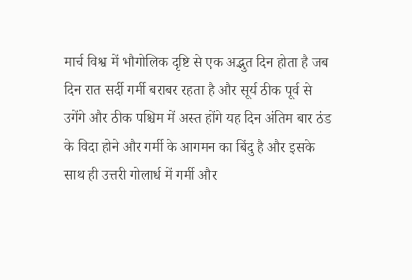मार्च विश्व में भौगोलिक दृष्टि से एक अद्भुत दिन होता है जब दिन रात सर्दी गर्मी बराबर रहता है और सूर्य ठीक पूर्व से उगेंगे और ठीक पश्चिम में अस्त होंगे यह दिन अंतिम बार ठंड के विदा होने और गर्मी के आगमन का बिंदु है और इसके साथ ही उत्तरी गोलार्ध में गर्मी और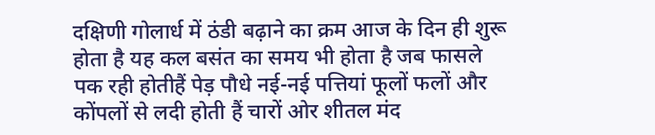दक्षिणी गोलार्ध में ठंडी बढ़ाने का क्रम आज के दिन ही शुरू होता है यह कल बसंत का समय भी होता है जब फासले पक रही होतीहैं पेड़ पौधे नई-नई पत्तियां फूलों फलों और कोंपलों से लदी होती हैं चारों ओर शीतल मंद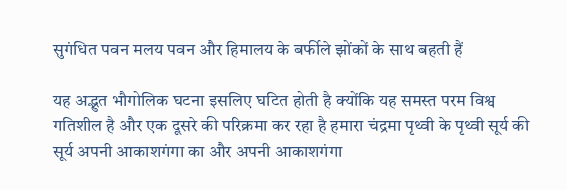सुगंधित पवन मलय पवन और हिमालय के बर्फीले झोंकों के साथ बहती हैं

यह अद्भुत भौगोलिक घटना इसलिए घटित होती है क्योंकि यह समस्त परम विश्व गतिशील है और एक दूसरे की परिक्रमा कर रहा है हमारा चंद्रमा पृथ्वी के पृथ्वी सूर्य की सूर्य अपनी आकाशगंगा का और अपनी आकाशगंगा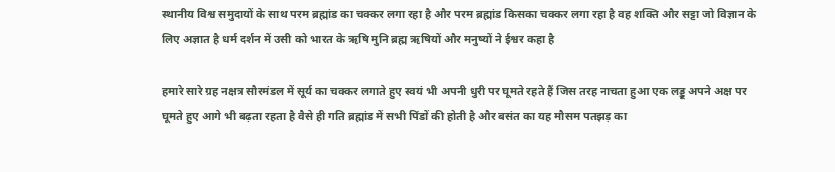स्थानीय विश्व समुदायों के साथ परम ब्रह्मांड का चक्कर लगा रहा है और परम ब्रह्मांड किसका चक्कर लगा रहा है वह शक्ति और सट्टा जो विज्ञान के लिए अज्ञात है धर्म दर्शन में उसी को भारत के ऋषि मुनि ब्रह्म ऋषियों और मनुष्यों ने ईश्वर कहा है

हमारे सारे ग्रह नक्षत्र सौरमंडल में सूर्य का चक्कर लगाते हुए स्वयं भी अपनी धुरी पर घूमते रहते हैं जिस तरह नाचता हुआ एक लड्डू अपने अक्ष पर घूमते हुए आगे भी बढ़ता रहता है वैसे ही गति ब्रह्मांड में सभी पिंडों की होती है और बसंत का यह मौसम पतझड़ का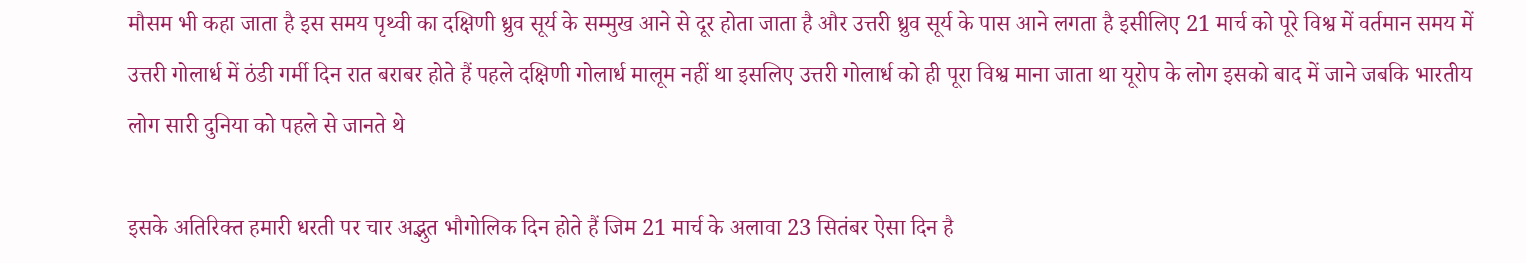मौसम भी कहा जाता है इस समय पृथ्वी का दक्षिणी ध्रुव सूर्य के सम्मुख आने से दूर होता जाता है और उत्तरी ध्रुव सूर्य के पास आने लगता है इसीलिए 21 मार्च को पूरे विश्व में वर्तमान समय में उत्तरी गोलार्ध में ठंडी गर्मी दिन रात बराबर होते हैं पहले दक्षिणी गोलार्ध मालूम नहीं था इसलिए उत्तरी गोलार्ध को ही पूरा विश्व माना जाता था यूरोप के लोग इसको बाद में जाने जबकि भारतीय लोग सारी दुनिया को पहले से जानते थे

इसके अतिरिक्त हमारी धरती पर चार अद्भुत भौगोलिक दिन होते हैं जिम 21 मार्च के अलावा 23 सितंबर ऐसा दिन है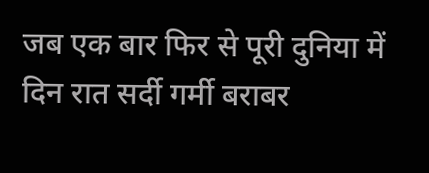जब एक बार फिर से पूरी दुनिया में दिन रात सर्दी गर्मी बराबर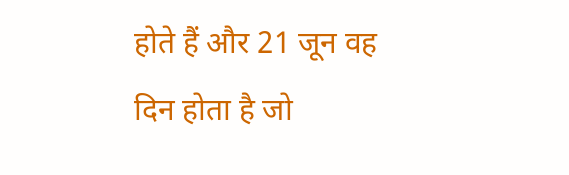होते हैं और 21 जून वह दिन होता है जो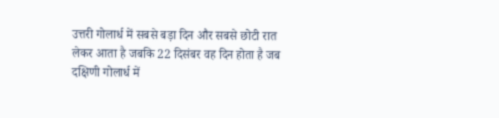उत्तरी गोलार्ध में सबसे बड़ा दिन और सबसे छोटी रात लेकर आता है जबकि 22 दिसंबर वह दिन होता है जब दक्षिणी गोलार्ध में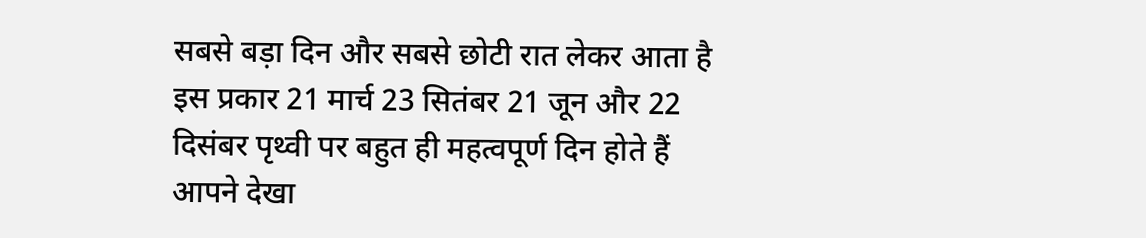सबसे बड़ा दिन और सबसे छोटी रात लेकर आता है इस प्रकार 21 मार्च 23 सितंबर 21 जून और 22 दिसंबर पृथ्वी पर बहुत ही महत्वपूर्ण दिन होते हैं आपने देखा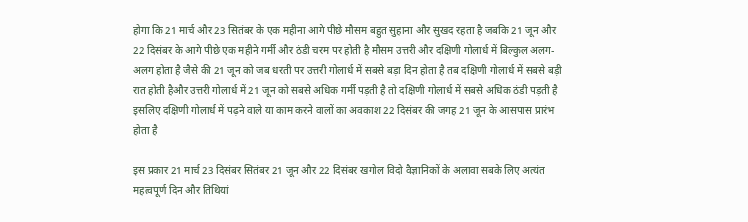होगा कि 21 मार्च और 23 सितंबर के एक महीना आगे पीछे मौसम बहुत सुहाना और सुखद रहता है जबकि 21 जून और 22 दिसंबर के आगे पीछे एक महीने गर्मी और ठंडी चरम पर होती है मौसम उत्तरी और दक्षिणी गोलार्ध में बिल्कुल अलग-अलग होता है जैसे की 21 जून को जब धरती पर उत्तरी गोलार्ध में सबसे बड़ा दिन होता है तब दक्षिणी गोलार्ध में सबसे बड़ी रात होती हैऔर उत्तरी गोलार्ध में 21 जून को सबसे अधिक गर्मी पड़ती है तो दक्षिणी गोलार्ध में सबसे अधिक ठंडी पड़ती है इसलिए दक्षिणी गोलार्ध में पढ़ने वाले या काम करने वालों का अवकाश 22 दिसंबर की जगह 21 जून के आसपास प्रारंभ होता है

इस प्रकार 21 मार्च 23 दिसंबर सितंबर 21 जून और 22 दिसंबर खगोल विदो वैज्ञानिकों के अलावा सबके लिए अत्यंत महत्वपूर्ण दिन और तिथियां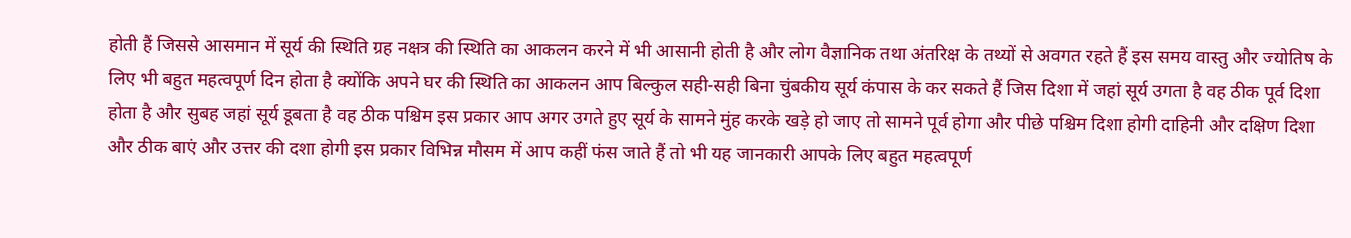होती हैं जिससे आसमान में सूर्य की स्थिति ग्रह नक्षत्र की स्थिति का आकलन करने में भी आसानी होती है और लोग वैज्ञानिक तथा अंतरिक्ष के तथ्यों से अवगत रहते हैं इस समय वास्तु और ज्योतिष के लिए भी बहुत महत्वपूर्ण दिन होता है क्योंकि अपने घर की स्थिति का आकलन आप बिल्कुल सही-सही बिना चुंबकीय सूर्य कंपास के कर सकते हैं जिस दिशा में जहां सूर्य उगता है वह ठीक पूर्व दिशा होता है और सुबह जहां सूर्य डूबता है वह ठीक पश्चिम इस प्रकार आप अगर उगते हुए सूर्य के सामने मुंह करके खड़े हो जाए तो सामने पूर्व होगा और पीछे पश्चिम दिशा होगी दाहिनी और दक्षिण दिशा और ठीक बाएं और उत्तर की दशा होगी इस प्रकार विभिन्न मौसम में आप कहीं फंस जाते हैं तो भी यह जानकारी आपके लिए बहुत महत्वपूर्ण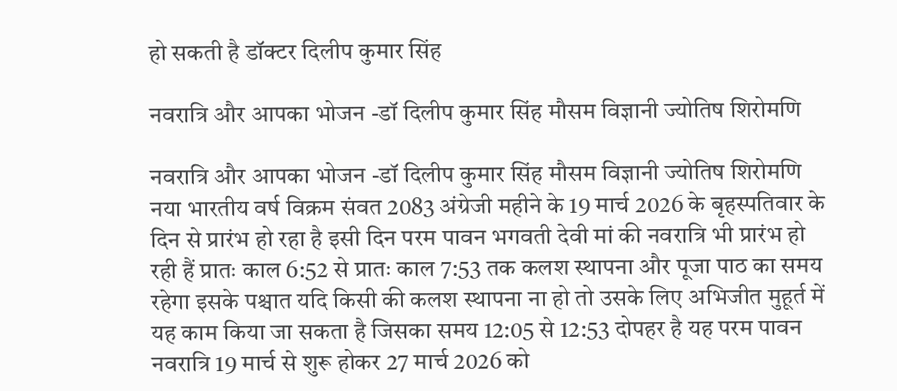हो सकती है डॉक्टर दिलीप कुमार सिंह

नवरात्रि और आपका भोजन -डॉ दिलीप कुमार सिंह मौसम विज्ञानी ज्योतिष शिरोमणि

नवरात्रि और आपका भोजन -डॉ दिलीप कुमार सिंह मौसम विज्ञानी ज्योतिष शिरोमणि
नया भारतीय वर्ष विक्रम संवत 2083 अंग्रेजी महीने के 19 मार्च 2026 के बृहस्पतिवार के दिन से प्रारंभ हो रहा है इसी दिन परम पावन भगवती देवी मां की नवरात्रि भी प्रारंभ हो रही हैं प्रातः काल 6:52 से प्रातः काल 7:53 तक कलश स्थापना और पूजा पाठ का समय रहेगा इसके पश्चात यदि किसी की कलश स्थापना ना हो तो उसके लिए अभिजीत मुहूर्त में यह काम किया जा सकता है जिसका समय 12:05 से 12:53 दोपहर है यह परम पावन नवरात्रि 19 मार्च से शुरू होकर 27 मार्च 2026 को ‌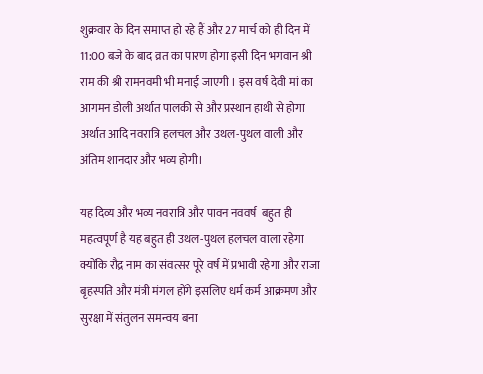शुक्रवार के दिन समाप्त हो रहे हैं और 27 मार्च को ही दिन में 11:00 बजे के बाद व्रत का पारण होगा इसी दिन भगवान श्री राम की श्री रामनवमी भी मनाई जाएगी । इस वर्ष देवी मां का आगमन डोली अर्थात पालकी से और प्रस्थान हाथी से होगा अर्थात आदि नवरात्रि हलचल और उथल-पुथल वाली और अंतिम शानदार और भव्य होगी।

यह दिव्य और भव्य नवरात्रि और पावन नववर्ष ‌ बहुत ही महत्वपूर्ण है यह बहुत ही उथल-पुथल हलचल वाला रहेगा क्योंकि रौद्र नाम का संवत्सर पूरे वर्ष में प्रभावी रहेगा और राजा बृहस्पति और मंत्री मंगल होंगे इसलिए धर्म कर्म आक्रमण और सुरक्षा में संतुलन समन्वय बना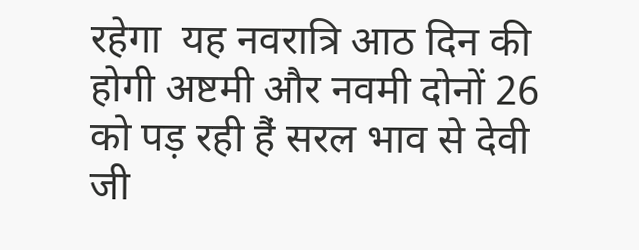रहेगा ‌ यह नवरात्रि आठ दिन की होगी अष्टमी और नवमी दोनों 26 को पड़ रही हैं‌ सरल भाव से देवी जी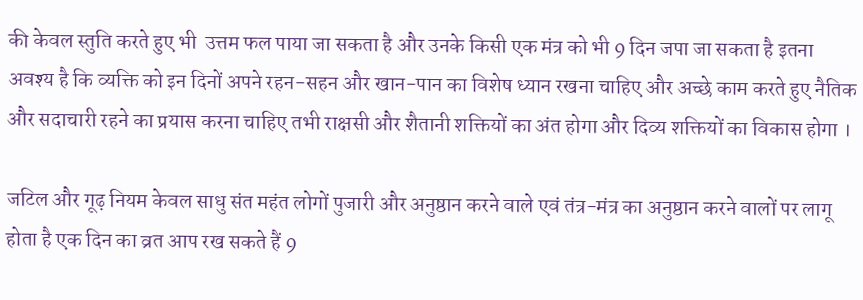की केवल स्तुति करते हुए भी  उत्तम फल पाया जा सकता है और उनके किसी एक मंत्र को भी 9 दिन जपा जा सकता है‌ इतना अवश्य है कि व्यक्ति को इन दिनों अपने रहन-सहन और खान-पान का विशेष ध्यान रखना चाहिए और अच्छे काम करते हुए नैतिक और सदाचारी रहने का प्रयास करना चाहिए तभी राक्षसी और शैतानी शक्तियों का अंत होगा और दिव्य शक्तियों का विकास होगा ।

जटिल और गूढ़ नियम केवल साधु संत महंत लोगों पुजारी और अनुष्ठान करने वाले एवं तंत्र-मंत्र का अनुष्ठान करने वालों पर लागू होता है एक दिन का व्रत आप रख सकते हैं 9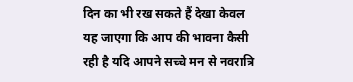दिन का भी रख सकते हैं देखा केवल यह जाएगा कि आप की भावना कैसी रही है‌ यदि आपने सच्चे मन से नवरात्रि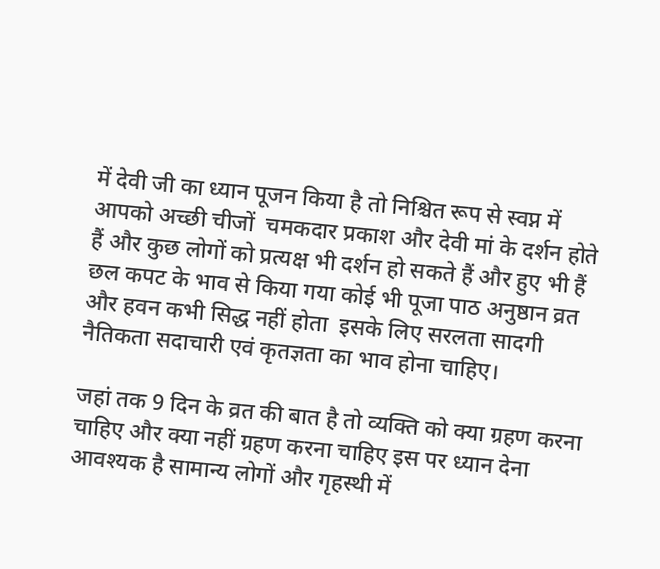में देवी जी का ध्यान पूजन किया है तो निश्चित रूप से स्वप्न में आपको अच्छी चीजों ‌ चमकदार प्रकाश और देवी मां के दर्शन होते हैं और कुछ लोगों को प्रत्यक्ष भी दर्शन हो सकते हैं और हुए भी हैं छल कपट के भाव से किया गया कोई भी पूजा पाठ अनुष्ठान व्रत और हवन कभी सिद्ध नहीं होता ‌ इसके लिए सरलता सादगी नैतिकता सदाचारी एवं कृतज्ञता का भाव होना चाहिए।

जहां तक 9 दिन के व्रत की बात है तो व्यक्ति को क्या ग्रहण करना चाहिए और क्या नहीं ग्रहण करना चाहिए इस पर ध्यान देना आवश्यक है सामान्य लोगों और गृहस्थी में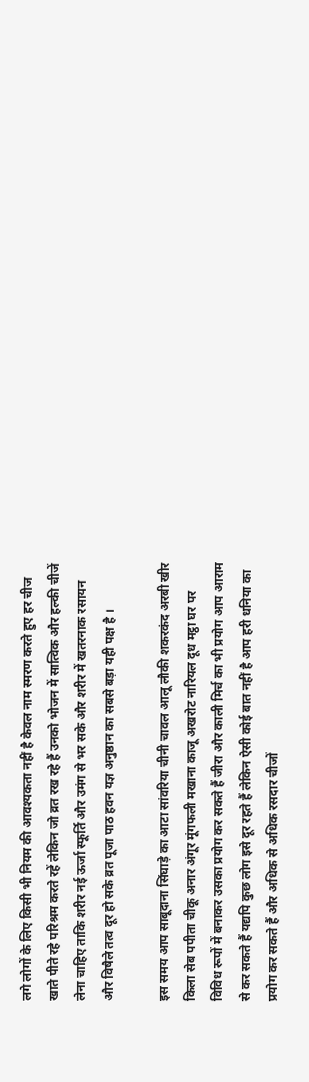लगे लोगों के लिए किसी भी नियम की आवश्यकता नहीं है केवल नाम स्मरण करते हुए हर चीज खाते पीते रहे परिश्रम करते रहें लेकिन जो व्रत रख रहे हैं उनको भोजन में सात्विक और हल्की चीजें लेना चाहिए ताकि शरीर नई ऊर्जा स्फूर्ति और उमंग से भर सके और शरीर में खतरनाक रसायन और विषैले तत्व दूर हो सके व्रत पूजा पाठ हवन यज्ञ अनुष्ठान का सबसे बड़ा यही पक्ष है ।

इस समय आप साबूदाना सिंघाड़े का आटा सांवरिया चीनी चावल आलू लौकी शकरकंद अरबी खीर किला सेब पपीता चीकू अनार अंगूर मूंगफली मखाना काजू अखरोट नारियल दूध मट्ठा घर पर विविध रूपों में बनाकर उसका प्रयोग कर सकते हैं जीरा और काली मिर्च का भी प्रयोग आप आराम से कर सकते हैं यद्यपि कुछ लोग इसे दूर रहते हैं लेकिन ऐसी कोई बात नहीं है आप हरी धनिया का प्रयोग कर सकते हैं और अधिक से अधिक रसदार चीजों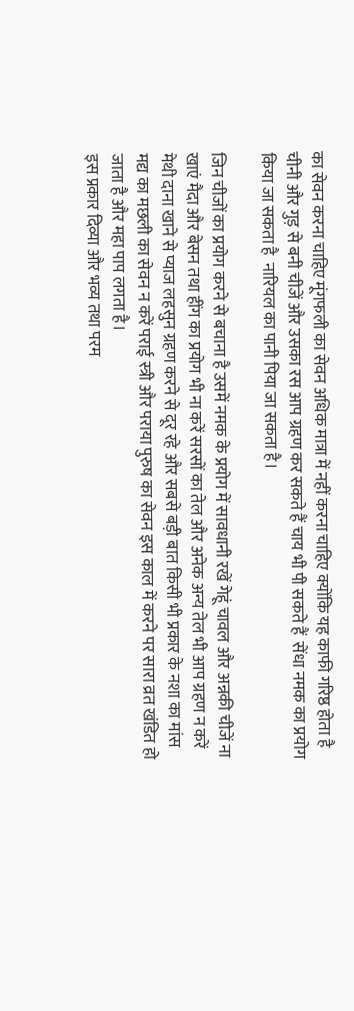का सेवन करना चाहिए मूंगफली का सेवन अधिक मात्रा में नहीं करना चाहिए क्योंकि यह काफी गरिष्ठ होता है ‌ चीनी और गुड़ से बनी चीजें और उसका रस आप ग्रहण कर सकते हैं चाय भी पी सकते हैं ‌ सेंधा नमक का प्रयोग किया जा सकता है ‌ नारियल का पानी पिया जा सकता है।

जिन चीजों का प्रयोग करने से बचाना है उसमें नमक के प्रयोग में सावधानी रखें गेहूं चावल और अन्नकी चीजें ना खाएं मैदा और बेसन तथा हींग का प्रयोग भी ना करें सरसों का तेल और अनेक अन्य तेल भी आप ग्रहण न करें मेथी दाना खाने से प्याज लहसुन ग्रहण करने से दूर रहे और सबसे बड़ी बात किसी भी प्रकार के नशा का मांस मद्य का मछली का सेवन न करें पराई स्त्री और पराया पुरुष का सेवन इस काल में करने पर सारा व्रत खंडित हो जाता है और महा पाप लगता है।
इस प्रकार दिव्या और भव्य तथा परम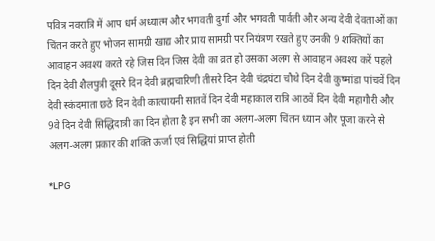पवित्र नवरात्रि में आप धर्म अध्यात्म और भगवती दुर्गा और भगवती पार्वती और अन्य देवी देवताओं का चिंतन करते हुए भोजन सामग्री खाद्य और प्राय सामग्री पर नियंत्रण रखते हुए उनकी 9 शक्तियों का आवाहन अवश्य करते रहे जिस दिन जिस देवी का व्रत हो उसका अलग से आवाहन अवश्य करें पहले दिन देवी शैलपुत्री दूसरे दिन देवी ब्रह्मचारिणी तीसरे दिन देवी चंद्रघंटा चौथे दिन देवी कुष्मांडा पांचवें दिन देवी स्कंदमाता छठे दिन देवी कात्यायनी सातवें दिन देवी महाकाल रात्रि आठवें दिन देवी महागौरी और 9वे दिन देवी सिद्धिदात्री का दिन होता है इन सभी का अलग-अलग चिंतन ध्यान और पूजा करने से अलग-अलग प्रकार की शक्ति ऊर्जा एवं सिद्धियां प्राप्त होती

*LPG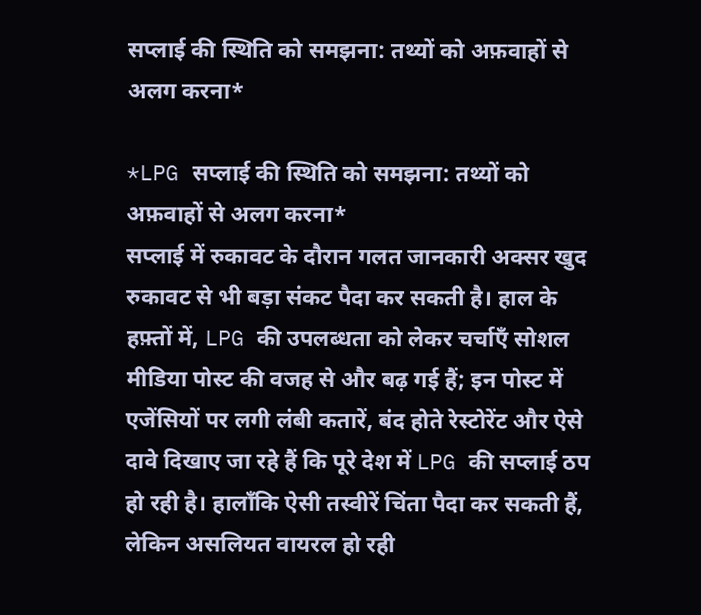सप्लाई की स्थिति को समझना: तथ्यों को अफ़वाहों से अलग करना*

*LPG सप्लाई की स्थिति को समझना: तथ्यों को अफ़वाहों से अलग करना*
सप्लाई में रुकावट के दौरान गलत जानकारी अक्सर खुद रुकावट से भी बड़ा संकट पैदा कर सकती है। हाल के हफ़्तों में, LPG की उपलब्धता को लेकर चर्चाएँ सोशल मीडिया पोस्ट की वजह से और बढ़ गई हैं; इन पोस्ट में एजेंसियों पर लगी लंबी कतारें, बंद होते रेस्टोरेंट और ऐसे दावे दिखाए जा रहे हैं कि पूरे देश में LPG की सप्लाई ठप हो रही है। हालाँकि ऐसी तस्वीरें चिंता पैदा कर सकती हैं, लेकिन असलियत वायरल हो रही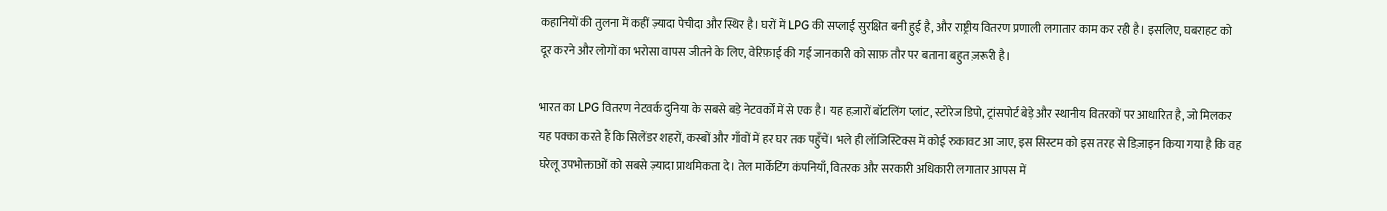कहानियों की तुलना में कहीं ज़्यादा पेचीदा और स्थिर है। घरों में LPG की सप्लाई सुरक्षित बनी हुई है, और राष्ट्रीय वितरण प्रणाली लगातार काम कर रही है। इसलिए, घबराहट को दूर करने और लोगों का भरोसा वापस जीतने के लिए, वेरिफ़ाई की गई जानकारी को साफ़ तौर पर बताना बहुत ज़रूरी है।

भारत का LPG वितरण नेटवर्क दुनिया के सबसे बड़े नेटवर्कों में से एक है। यह हज़ारों बॉटलिंग प्लांट, स्टोरेज डिपो, ट्रांसपोर्ट बेड़े और स्थानीय वितरकों पर आधारित है, जो मिलकर यह पक्का करते हैं कि सिलेंडर शहरों, कस्बों और गाँवों में हर घर तक पहुँचें। भले ही लॉजिस्टिक्स में कोई रुकावट आ जाए, इस सिस्टम को इस तरह से डिज़ाइन किया गया है कि वह घरेलू उपभोक्ताओं को सबसे ज़्यादा प्राथमिकता दे। तेल मार्केटिंग कंपनियाँ, वितरक और सरकारी अधिकारी लगातार आपस में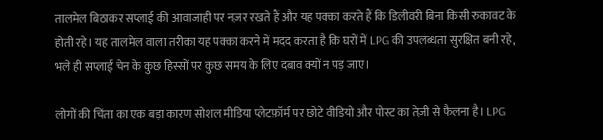तालमेल बिठाकर सप्लाई की आवाजाही पर नज़र रखते हैं और यह पक्का करते हैं कि डिलीवरी बिना किसी रुकावट के होती रहे। यह तालमेल वाला तरीका यह पक्का करने में मदद करता है कि घरों में LPG की उपलब्धता सुरक्षित बनी रहे, भले ही सप्लाई चेन के कुछ हिस्सों पर कुछ समय के लिए दबाव क्यों न पड़ जाए।

लोगों की चिंता का एक बड़ा कारण सोशल मीडिया प्लेटफ़ॉर्म पर छोटे वीडियो और पोस्ट का तेज़ी से फैलना है। LPG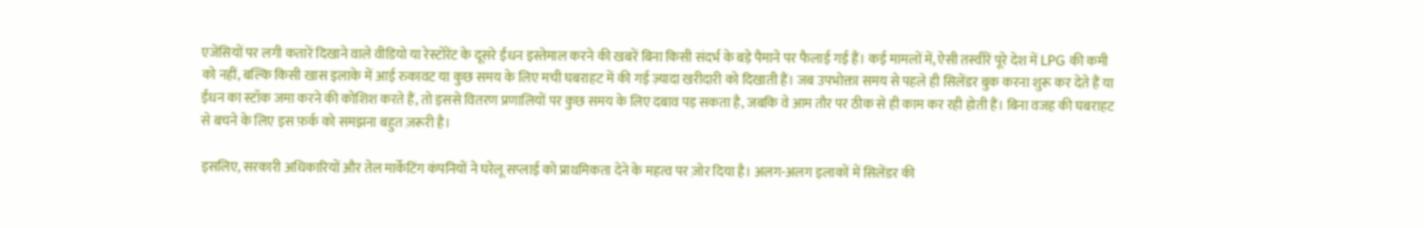एजेंसियों पर लगी कतारें दिखाने वाले वीडियो या रेस्टोरेंट के दूसरे ईंधन इस्तेमाल करने की खबरें बिना किसी संदर्भ के बड़े पैमाने पर फैलाई गई हैं। कई मामलों में, ऐसी तस्वीरें पूरे देश में LPG की कमी को नहीं, बल्कि किसी खास इलाके में आई रुकावट या कुछ समय के लिए मची घबराहट में की गई ज़्यादा खरीदारी को दिखाती हैं। जब उपभोक्ता समय से पहले ही सिलेंडर बुक करना शुरू कर देते हैं या ईंधन का स्टॉक जमा करने की कोशिश करते हैं, तो इससे वितरण प्रणालियों पर कुछ समय के लिए दबाव पड़ सकता है, जबकि वे आम तौर पर ठीक से ही काम कर रही होती हैं। बिना वजह की घबराहट से बचने के लिए इस फ़र्क को समझना बहुत ज़रूरी है।

इसलिए, सरकारी अधिकारियों और तेल मार्केटिंग कंपनियों ने घरेलू सप्लाई को प्राथमिकता देने के महत्व पर ज़ोर दिया है। अलग-अलग इलाकों में सिलेंडर की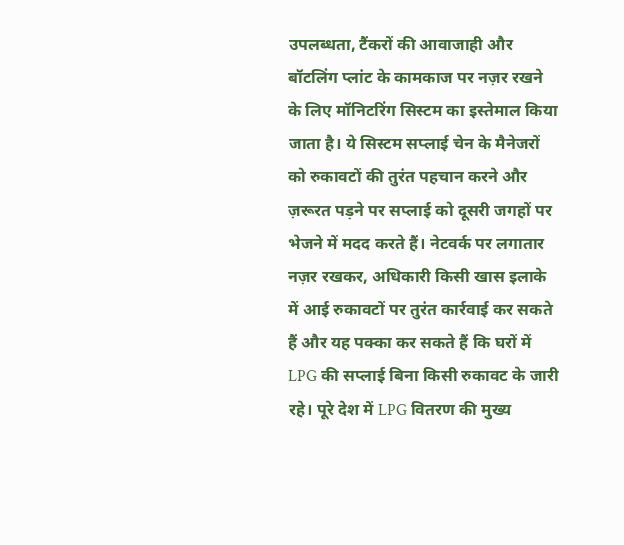उपलब्धता, टैंकरों की आवाजाही और बॉटलिंग प्लांट के कामकाज पर नज़र रखने के लिए मॉनिटरिंग सिस्टम का इस्तेमाल किया जाता है। ये सिस्टम सप्लाई चेन के मैनेजरों को रुकावटों की तुरंत पहचान करने और ज़रूरत पड़ने पर सप्लाई को दूसरी जगहों पर भेजने में मदद करते हैं। नेटवर्क पर लगातार नज़र रखकर, अधिकारी किसी खास इलाके में आई रुकावटों पर तुरंत कार्रवाई कर सकते हैं और यह पक्का कर सकते हैं कि घरों में LPG की सप्लाई बिना किसी रुकावट के जारी रहे। पूरे देश में LPG वितरण की मुख्य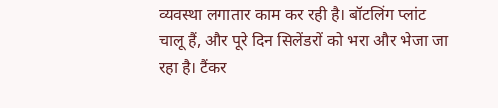व्यवस्था लगातार काम कर रही है। बॉटलिंग प्लांट चालू हैं, और पूरे दिन सिलेंडरों को भरा और भेजा जा रहा है। टैंकर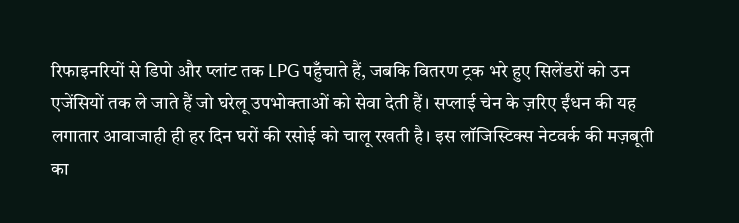रिफाइनरियों से डिपो और प्लांट तक LPG पहुँचाते हैं, जबकि वितरण ट्रक भरे हुए सिलेंडरों को उन एजेंसियों तक ले जाते हैं जो घरेलू उपभोक्ताओं को सेवा देती हैं। सप्लाई चेन के ज़रिए ईंधन की यह लगातार आवाजाही ही हर दिन घरों की रसोई को चालू रखती है। इस लॉजिस्टिक्स नेटवर्क की मज़बूती का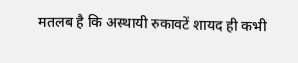मतलब है कि अस्थायी रुकावटें शायद ही कभी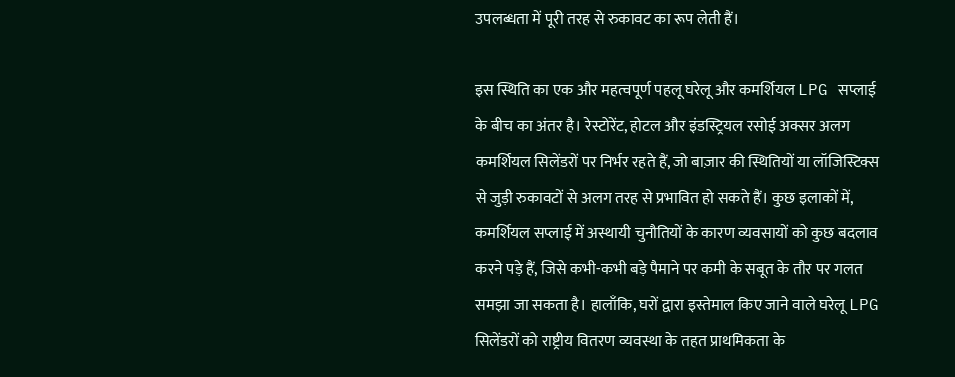उपलब्धता में पूरी तरह से रुकावट का रूप लेती हैं।

इस स्थिति का एक और महत्वपूर्ण पहलू घरेलू और कमर्शियल LPG सप्लाई के बीच का अंतर है। रेस्टोरेंट, होटल और इंडस्ट्रियल रसोई अक्सर अलग कमर्शियल सिलेंडरों पर निर्भर रहते हैं, जो बाज़ार की स्थितियों या लॉजिस्टिक्स से जुड़ी रुकावटों से अलग तरह से प्रभावित हो सकते हैं। कुछ इलाकों में, कमर्शियल सप्लाई में अस्थायी चुनौतियों के कारण व्यवसायों को कुछ बदलाव करने पड़े हैं, जिसे कभी-कभी बड़े पैमाने पर कमी के सबूत के तौर पर गलत समझा जा सकता है। हालाँकि, घरों द्वारा इस्तेमाल किए जाने वाले घरेलू LPG सिलेंडरों को राष्ट्रीय वितरण व्यवस्था के तहत प्राथमिकता के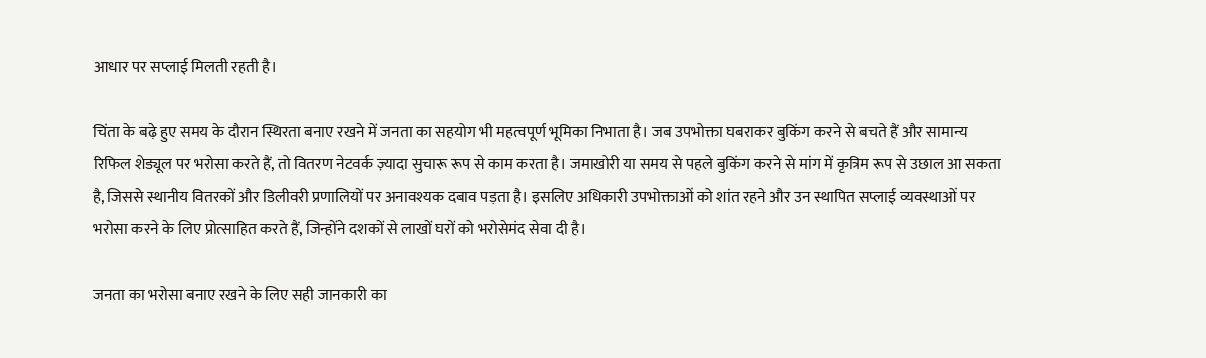आधार पर सप्लाई मिलती रहती है।

चिंता के बढ़े हुए समय के दौरान स्थिरता बनाए रखने में जनता का सहयोग भी महत्वपूर्ण भूमिका निभाता है। जब उपभोक्ता घबराकर बुकिंग करने से बचते हैं और सामान्य रिफिल शेड्यूल पर भरोसा करते हैं, तो वितरण नेटवर्क ज़्यादा सुचारू रूप से काम करता है। जमाखोरी या समय से पहले बुकिंग करने से मांग में कृत्रिम रूप से उछाल आ सकता है, जिससे स्थानीय वितरकों और डिलीवरी प्रणालियों पर अनावश्यक दबाव पड़ता है। इसलिए अधिकारी उपभोक्ताओं को शांत रहने और उन स्थापित सप्लाई व्यवस्थाओं पर भरोसा करने के लिए प्रोत्साहित करते हैं, जिन्होंने दशकों से लाखों घरों को भरोसेमंद सेवा दी है।

जनता का भरोसा बनाए रखने के लिए सही जानकारी का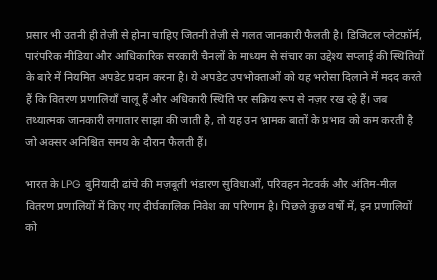प्रसार भी उतनी ही तेज़ी से होना चाहिए जितनी तेज़ी से गलत जानकारी फैलती है। डिजिटल प्लेटफ़ॉर्म, पारंपरिक मीडिया और आधिकारिक सरकारी चैनलों के माध्यम से संचार का उद्देश्य सप्लाई की स्थितियों के बारे में नियमित अपडेट प्रदान करना है। ये अपडेट उपभोक्ताओं को यह भरोसा दिलाने में मदद करते हैं कि वितरण प्रणालियाँ चालू हैं और अधिकारी स्थिति पर सक्रिय रूप से नज़र रख रहे हैं। जब तथ्यात्मक जानकारी लगातार साझा की जाती है, तो यह उन भ्रामक बातों के प्रभाव को कम करती है जो अक्सर अनिश्चित समय के दौरान फैलती हैं।

भारत के LPG बुनियादी ढांचे की मज़बूती भंडारण सुविधाओं, परिवहन नेटवर्क और अंतिम-मील वितरण प्रणालियों में किए गए दीर्घकालिक निवेश का परिणाम है। पिछले कुछ वर्षों में, इन प्रणालियों को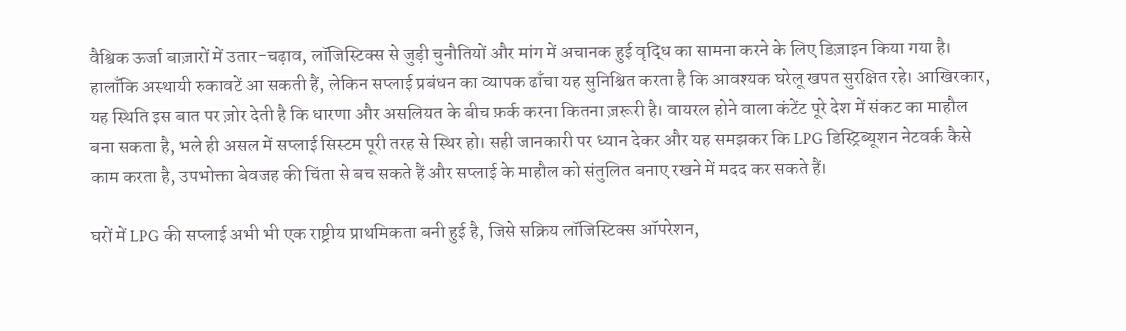वैश्विक ऊर्जा बाज़ारों में उतार-चढ़ाव, लॉजिस्टिक्स से जुड़ी चुनौतियों और मांग में अचानक हुई वृद्धि का सामना करने के लिए डिज़ाइन किया गया है। हालाँकि अस्थायी रुकावटें आ सकती हैं, लेकिन सप्लाई प्रबंधन का व्यापक ढाँचा यह सुनिश्चित करता है कि आवश्यक घरेलू खपत सुरक्षित रहे। आखिरकार, यह स्थिति इस बात पर ज़ोर देती है कि धारणा और असलियत के बीच फ़र्क करना कितना ज़रूरी है। वायरल होने वाला कंटेंट पूरे देश में संकट का माहौल बना सकता है, भले ही असल में सप्लाई सिस्टम पूरी तरह से स्थिर हो। सही जानकारी पर ध्यान देकर और यह समझकर कि LPG डिस्ट्रिब्यूशन नेटवर्क कैसे काम करता है, उपभोक्ता बेवजह की चिंता से बच सकते हैं और सप्लाई के माहौल को संतुलित बनाए रखने में मदद कर सकते हैं।

घरों में LPG की सप्लाई अभी भी एक राष्ट्रीय प्राथमिकता बनी हुई है, जिसे सक्रिय लॉजिस्टिक्स ऑपरेशन,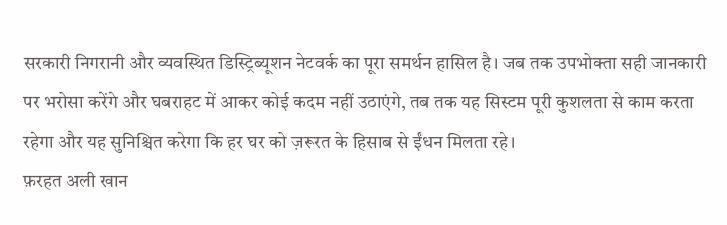सरकारी निगरानी और व्यवस्थित डिस्ट्रिब्यूशन नेटवर्क का पूरा समर्थन हासिल है। जब तक उपभोक्ता सही जानकारी पर भरोसा करेंगे और घबराहट में आकर कोई कदम नहीं उठाएंगे, तब तक यह सिस्टम पूरी कुशलता से काम करता रहेगा और यह सुनिश्चित करेगा कि हर घर को ज़रूरत के हिसाब से ईंधन मिलता रहे।
फ़रहत अली खान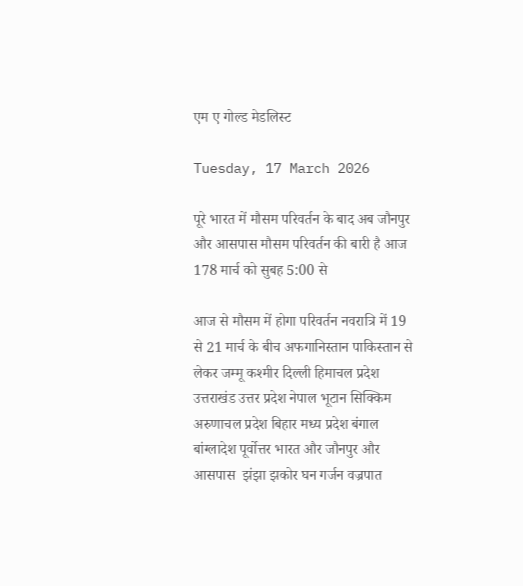एम ए गोल्ड मेडलिस्ट

Tuesday, 17 March 2026

पूरे भारत में मौसम परिवर्तन के बाद अब जौनपुर और आसपास मौसम परिवर्तन की बारी है आज 178 मार्च को सुबह 5:00 से

आज से मौसम में होगा परिवर्तन नवरात्रि में 19 से 21 मार्च के बीच‌ अफगानिस्तान पाकिस्तान से लेकर जम्मू कश्मीर दिल्ली हिमाचल प्रदेश उत्तराखंड उत्तर प्रदेश नेपाल भूटान सिक्किम अरुणाचल प्रदेश बिहार मध्य प्रदेश बंगाल बांग्लादेश पूर्वोत्तर भारत और जौनपुर और आसपास  झंझा झकोर घन गर्जन वज्रपात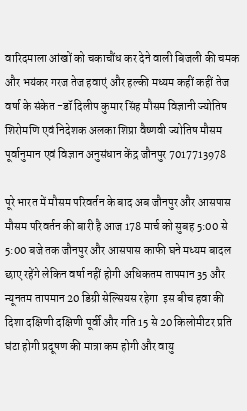वारिदमाला आंखों को चकाचौंध कर देने वाली बिजली की चमक और भयंकर गरज तेज हवाएं और हल्की मध्यम कहीं कहीं तेज वर्षा के संकेत -डॉ दिलीप कुमार सिंह मौसम विज्ञानी ज्योतिष शिरोमणि एवं निदेशक अलका शिप्रा वैष्णवी ज्योतिष मौसम पूर्वानुमान एवं विज्ञान अनुसंधान केंद्र जौनपुर 7017713978

पूरे भारत में मौसम परिवर्तन के बाद अब जौनपुर और आसपास मौसम परिवर्तन की बारी है आज 178 मार्च को सुबह 5:00 से 5:00 बजे तक जौनपुर और आसपास काफी घने मध्यम बादल छाए रहेंगे लेकिन वर्षा नहीं होगी अधिकतम तापमान 35 और न्यूनतम तापमान 20 डिग्री सेल्सियस रहेगा ‌ इस बीच हवा की दिशा दक्षिणी दक्षिणी पूर्वी और गति 15 से 20 किलोमीटर प्रति घंटा होगी प्रदूषण की मात्रा कम होगी और वायु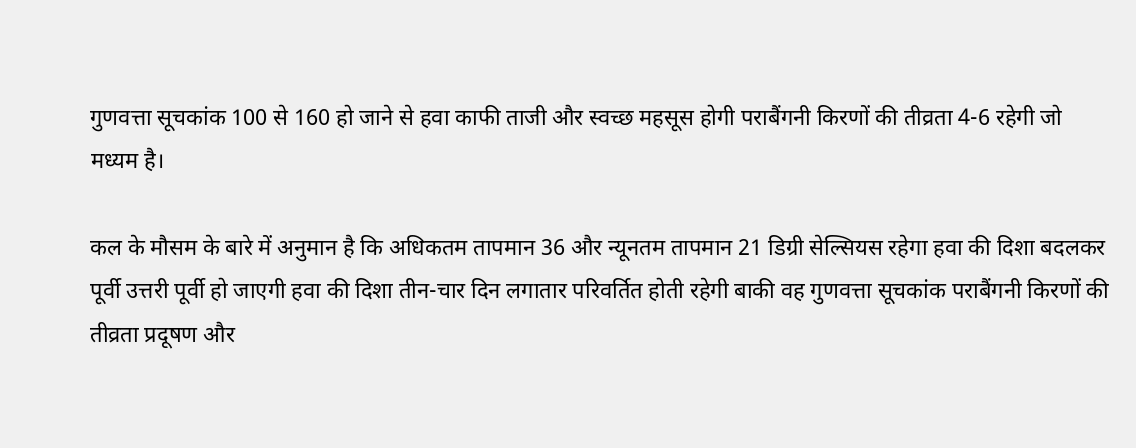गुणवत्ता सूचकांक 100 से 160 हो जाने से हवा काफी ताजी और स्वच्छ महसूस होगी पराबैंगनी किरणों की तीव्रता 4-6 रहेगी जो मध्यम है।

कल के मौसम के बारे में अनुमान है कि अधिकतम तापमान 36 और न्यूनतम तापमान 21 डिग्री सेल्सियस रहेगा हवा की दिशा बदलकर पूर्वी उत्तरी पूर्वी हो जाएगी हवा की दिशा तीन-चार दिन लगातार परिवर्तित होती रहेगी बाकी वह गुणवत्ता सूचकांक पराबैंगनी किरणों की तीव्रता प्रदूषण और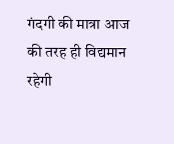गंदगी की मात्रा आज की तरह ही विद्यमान रहेगी ‌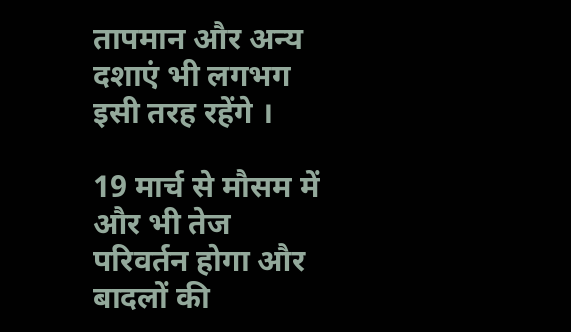तापमान और अन्य दशाएं भी लगभग इसी तरह रहेंगे ।

19 मार्च से मौसम में और भी तेज परिवर्तन होगा और बादलों की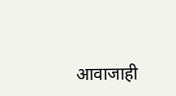आवाजाही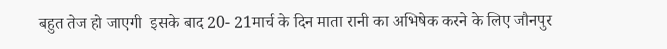बहुत तेज हो जाएगी ‌ इसके बाद 20- 21मार्च के दिन माता रानी का अभिषेक करने के लिए जौनपुर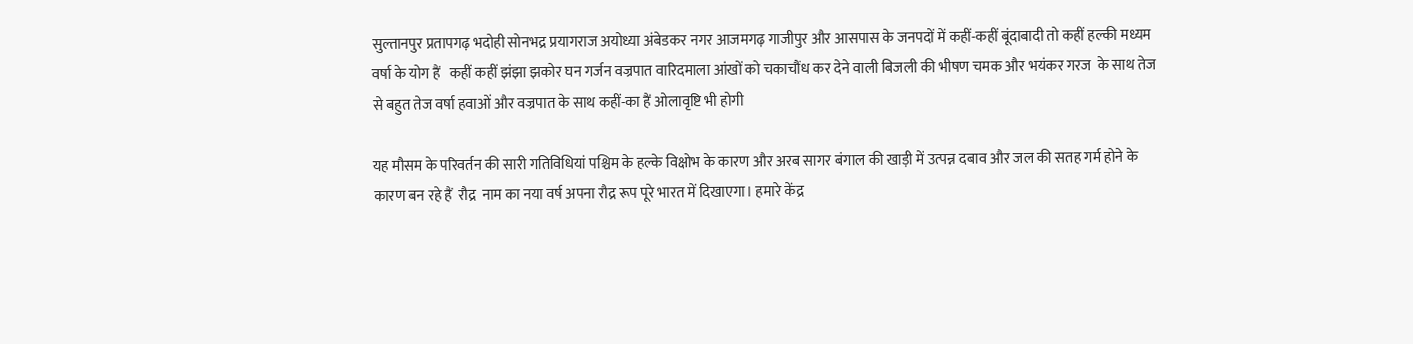सुल्तानपुर प्रतापगढ़ भदोही सोनभद्र प्रयागराज अयोध्या अंबेडकर नगर आजमगढ़ गाजीपुर और आसपास के जनपदों में कहीं-कहीं बूंदाबादी तो कहीं हल्की मध्यम वर्षा के योग हैं  ‌ कहीं कहीं झंझा झकोर घन गर्जन वज्रपात वारिदमाला आंखों को चकाचौंध कर देने वाली बिजली की भीषण चमक और भयंकर गरज ‌ के साथ तेज से बहुत तेज वर्षा हवाओं और वज्रपात के साथ कहीं-का हैं ओलावृष्टि भी होगी

यह मौसम के परिवर्तन की सारी गतिविधियां पश्चिम के हल्के विक्षोभ के कारण और अरब सागर बंगाल की खाड़ी में उत्पन्न दबाव और जल की सतह गर्म होने के कारण बन रहे हैं  रौद्र ‌ नाम का नया वर्ष अपना रौद्र रूप पूरे भारत में दिखाएगा। हमारे केंद्र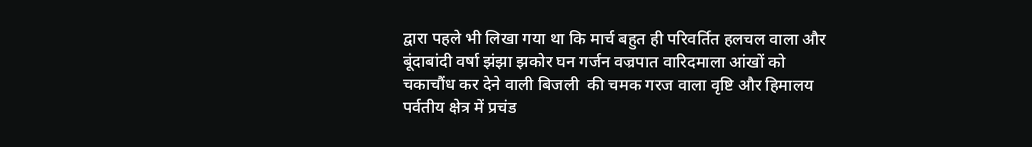द्वारा पहले भी लिखा गया था कि मार्च बहुत ही परिवर्तित हलचल वाला और बूंदाबांदी वर्षा झंझा झकोर घन गर्जन वज्रपात वारिदमाला आंखों को चकाचौंध कर देने वाली बिजली ‌ की चमक गरज वाला वृष्टि और हिमालय पर्वतीय क्षेत्र में प्रचंड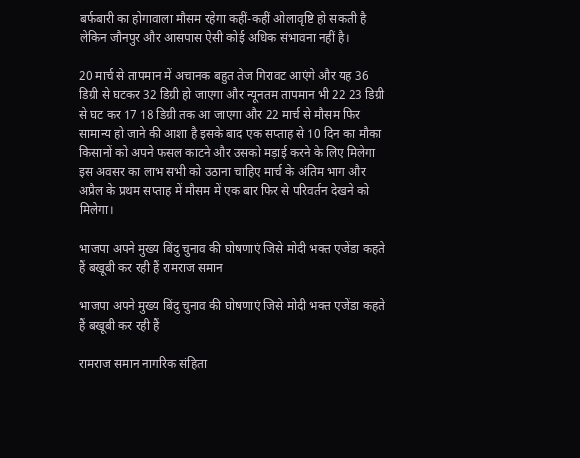बर्फबारी का होगावाला मौसम रहेगा कहीं-कहीं ओलावृष्टि हो सकती है लेकिन जौनपुर और आसपास ऐसी कोई अधिक संभावना नहीं है।

20 मार्च से तापमान में अचानक बहुत तेज गिरावट आएंगे और यह 36 डिग्री से घटकर 32 डिग्री हो जाएगा और न्यूनतम तापमान भी 22 23 डिग्री से घट कर 17 18 डिग्री तक आ जाएगा और 22 मार्च से मौसम फिर सामान्य हो जाने की आशा है इसके बाद एक सप्ताह से 10 दिन का मौका किसानों को अपने फसल काटने और उसको मड़ाई करने के लिए मिलेगा इस अवसर का लाभ सभी को उठाना चाहिए‌ मार्च के अंतिम भाग और अप्रैल के प्रथम सप्ताह में मौसम में एक बार फिर से परिवर्तन देखने को मिलेगा।

भाजपा अपने मुख्य बिंदु चुनाव की घोषणाएं जिसे मोदी भक्त एजेंडा कहते हैं बखूबी कर रही हैं रामराज समान

भाजपा अपने मुख्य बिंदु चुनाव की घोषणाएं जिसे मोदी भक्त एजेंडा कहते हैं बखूबी कर रही हैं

रामराज समान नागरिक संहिता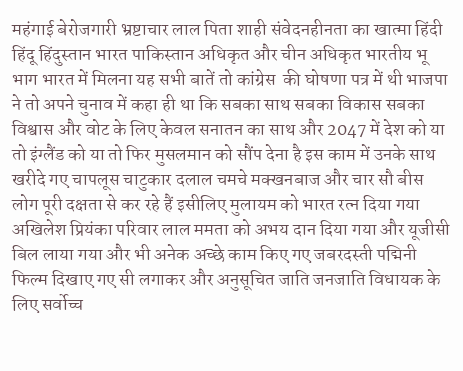महंगाई बेरोजगारी भ्रष्टाचार लाल पिता शाही संवेदनहीनता का खात्मा हिंदी हिंदू हिंदुस्तान भारत पाकिस्तान अधिकृत और चीन अधिकृत भारतीय भू भाग भारत में मिलना यह सभी बातें तो कांग्रेस ‌ की घोषणा पत्र में थी भाजपा ने तो अपने चुनाव में कहा ही था कि सबका साथ सबका विकास सबका विश्वास और वोट के लिए केवल सनातन का साथ और 2047 में देश को या तो इंग्लैंड को या तो फिर मुसलमान को सौंप देना है इस काम में उनके साथ खरीदे गए चापलूस चाटुकार दलाल चमचे मक्खनबाज और चार सौ बीस ‌ लोग पूरी दक्षता से कर रहे हैं इसीलिए मुलायम को भारत रत्न दिया गया अखिलेश प्रियंका परिवार लाल ममता को अभय दान दिया गया और यूजीसी बिल लाया गया और भी अनेक अच्छे काम किए गए जबरदस्ती पद्मिनी फिल्म दिखाए गए सी लगाकर और अनुसूचित जाति जनजाति विधायक के लिए सर्वोच्च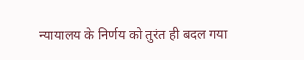न्यायालय के निर्णय को तुरंत ही बदल गया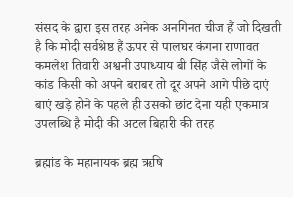संसद के द्वारा इस तरह अनेक अनगिनत चीज हैं जो दिखती है कि मोदी सर्वश्रेष्ठ हैं ऊपर से पालघर कंगना राणावत कमलेश तिवारी अश्वनी उपाध्याय बी सिंह जैसे लोगों के कांड किसी को अपने बराबर तो दूर अपने आगे पीछे दाएं बाएं खड़े होने के पहले ही उसको छांट देना यही एकमात्र उपलब्धि है मोदी की अटल बिहारी की तरह

ब्रह्मांड के महानायक ब्रह्म ऋषि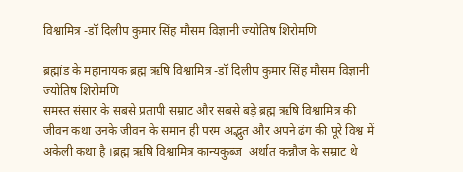विश्वामित्र -डॉ दिलीप कुमार सिंह मौसम विज्ञानी ज्योतिष शिरोमणि

ब्रह्मांड के महानायक ब्रह्म ऋषि विश्वामित्र -डॉ दिलीप कुमार सिंह मौसम विज्ञानी ज्योतिष शिरोमणि
समस्त संसार के सबसे प्रतापी सम्राट और सबसे बड़े ब्रह्म ऋषि विश्वामित्र की जीवन कथा उनके जीवन के समान ही परम अद्भुत और अपने ढंग की पूरे विश्व में अकेली कथा है ।ब्रह्म ऋषि विश्वामित्र कान्यकुब्ज  अर्थात कन्नौज के सम्राट थे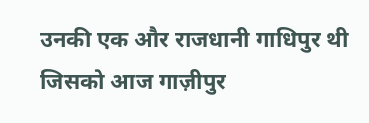उनकी एक और राजधानी गाधिपुर थी जिसको आज गाज़ीपुर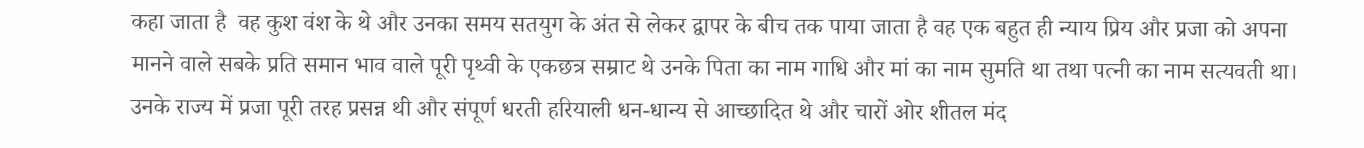कहा जाता है ‌ वह कुश वंश के थे और उनका समय सतयुग के अंत से लेकर द्वापर के बीच तक पाया जाता है वह एक बहुत ही न्याय प्रिय और प्रजा को अपना मानने वाले सबके प्रति समान भाव वाले पूरी पृथ्वी के एकछत्र सम्राट थे उनके पिता का नाम गाधि और मां का नाम सुमति था तथा पत्नी का नाम सत्यवती था। उनके राज्य में प्रजा पूरी तरह प्रसन्न थी और संपूर्ण धरती हरियाली धन-धान्य से आच्छादित थे और चारों ओर शीतल मंद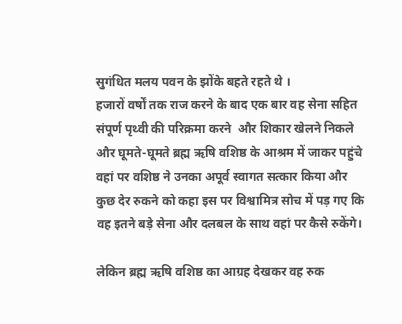सुगंधित मलय पवन के झोंके बहते रहते थे ।
हजारों वर्षों तक राज करने के बाद एक बार वह सेना सहित संपूर्ण पृथ्वी की परिक्रमा करने ‌‌ और शिकार खेलने निकले और घूमते-घूमते ब्रह्म ऋषि वशिष्ठ के आश्रम में जाकर पहुंचे वहां पर वशिष्ठ ने उनका अपूर्व स्वागत सत्कार किया और कुछ देर रुकने को कहा इस पर विश्वामित्र सोच में पड़ गए कि वह इतने बड़े सेना और दलबल के साथ वहां पर कैसे रुकेंगे।

लेकिन ब्रह्म ऋषि वशिष्ठ का आग्रह देखकर वह रुक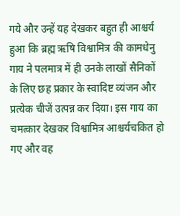गये और उन्हें यह देखकर बहुत ही आश्चर्य हुआ कि ब्रह्म ऋषि विश्वामित्र की कामधेनु गाय ने पलमात्र में ही उनके लाखों सैनिकों के लिए छह प्रकार के स्वादिष्ट व्यंजन और प्रत्येक चीजें उत्पन्न कर दिया। इस गाय का चमत्कार देखकर विश्वामित्र आश्चर्यचकित हो गए और वह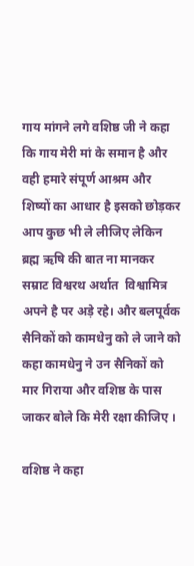गाय मांगने लगे वशिष्ठ जी ने कहा कि गाय मेरी मां के समान है और वही हमारे संपूर्ण आश्रम और शिष्यों का आधार है इसको छोड़कर आप कुछ भी ले लीजिए‌ लेकिन ब्रह्म ऋषि की बात ना मानकर सम्राट विश्वरथ अर्थात  विश्वामित्र अपने है पर अड़े रहे। और बलपूर्वक सैनिकों को कामधेनु को ले जाने को कहा कामधेनु ने उन सैनिकों को मार गिराया और वशिष्ठ के पास जाकर बोले कि मेरी रक्षा कीजिए ।

वशिष्ठ ने कहा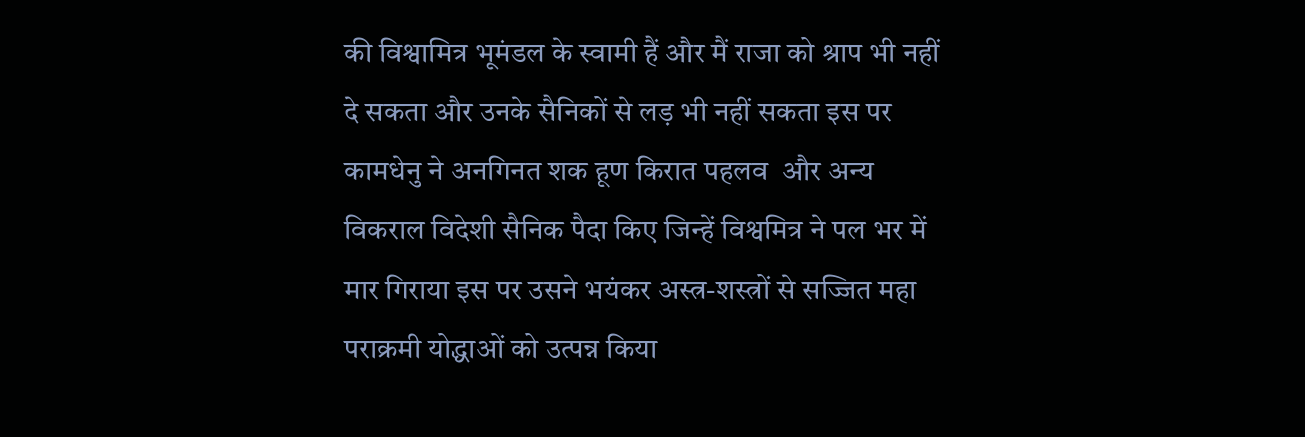की विश्वामित्र भूमंडल के स्वामी हैं और मैं राजा को श्राप भी नहीं दे सकता और उनके सैनिकों से लड़ भी नहीं सकता इस पर कामधेनु ने अनगिनत शक हूण किरात पहलव‌ ‌ और अन्य विकराल विदेशी सैनिक पैदा किए जिन्हें विश्वमित्र ने पल भर में मार गिराया इस पर उसने भयंकर अस्त्र-शस्त्रों से सज्जित महा पराक्रमी योद्धाओं को उत्पन्न किया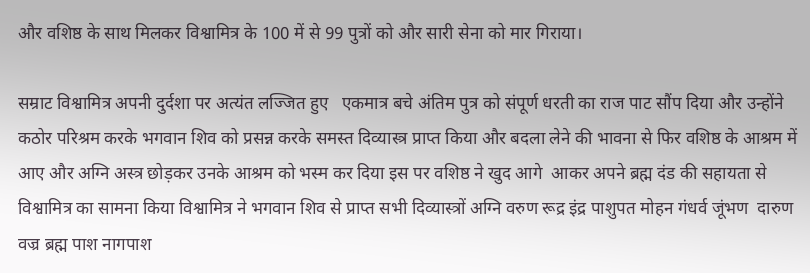और वशिष्ठ के साथ मिलकर विश्वामित्र के 100 में से 99 पुत्रों को और सारी सेना को मार गिराया।

सम्राट विश्वामित्र अपनी दुर्दशा पर अत्यंत लज्जित हुए  ‌ एकमात्र बचे अंतिम पुत्र को संपूर्ण धरती का राज पाट सौंप दिया और उन्होंने कठोर परिश्रम करके भगवान शिव को प्रसन्न करके समस्त दिव्यास्त्र प्राप्त किया और बदला लेने की भावना से फिर वशिष्ठ के आश्रम में आए और अग्नि अस्त्र छोड़कर उनके आश्रम को भस्म कर दिया इस पर वशिष्ठ ने खुद आगे  आकर अपने ब्रह्म दंड की सहायता से विश्वामित्र का सामना किया विश्वामित्र ने भगवान शिव से प्राप्त सभी दिव्यास्त्रों अग्नि वरुण रूद्र इंद्र पाशुपत मोहन गंधर्व जूंभण ‌ दारुण वज्र ब्रह्म पाश नागपाश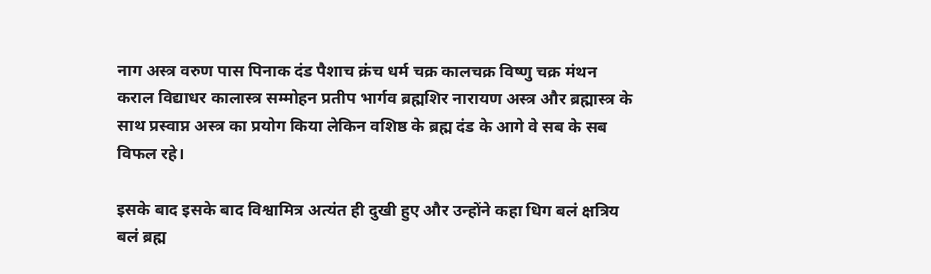नाग अस्त्र वरुण पास पिनाक दंड पैशाच क्रंच धर्म चक्र कालचक्र विष्णु चक्र मंथन कराल विद्याधर कालास्त्र सम्मोहन प्रतीप भार्गव ब्रह्मशिर नारायण अस्त्र और ब्रह्मास्त्र के साथ प्रस्वाप्न अस्त्र का प्रयोग किया लेकिन वशिष्ठ के ब्रह्म दंड के आगे वे सब के सब विफल रहे।

इसके बाद इसके बाद विश्वामित्र अत्यंत ही दुखी हुए और उन्होंने कहा धिग बलं क्षत्रिय बलं ब्रह्म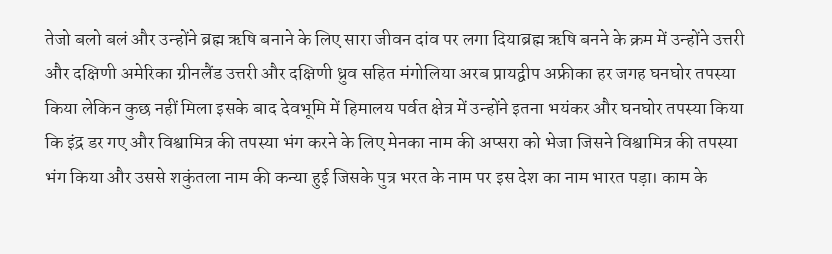तेजो बलो बलं‌ और उन्होंने ब्रह्म ऋषि बनाने के लिए सारा जीवन दांव पर लगा दियाब्रह्म ऋषि बनने के क्रम में उन्होंने उत्तरी और दक्षिणी अमेरिका ग्रीनलैंड उत्तरी और दक्षिणी ध्रुव सहित मंगोलिया अरब प्रायद्वीप अफ्रीका हर जगह घनघोर तपस्या किया लेकिन कुछ नहीं मिला इसके बाद देवभूमि में हिमालय पर्वत क्षेत्र में उन्होंने इतना भयंकर और घनघोर तपस्या किया कि इंद्र डर गए और विश्वामित्र की तपस्या भंग करने के लिए मेनका नाम की अप्सरा को भेजा जिसने विश्वामित्र की तपस्या भंग किया और उससे शकुंतला नाम की कन्या हुई जिसके पुत्र भरत के नाम पर इस देश का नाम भारत पड़ा। काम के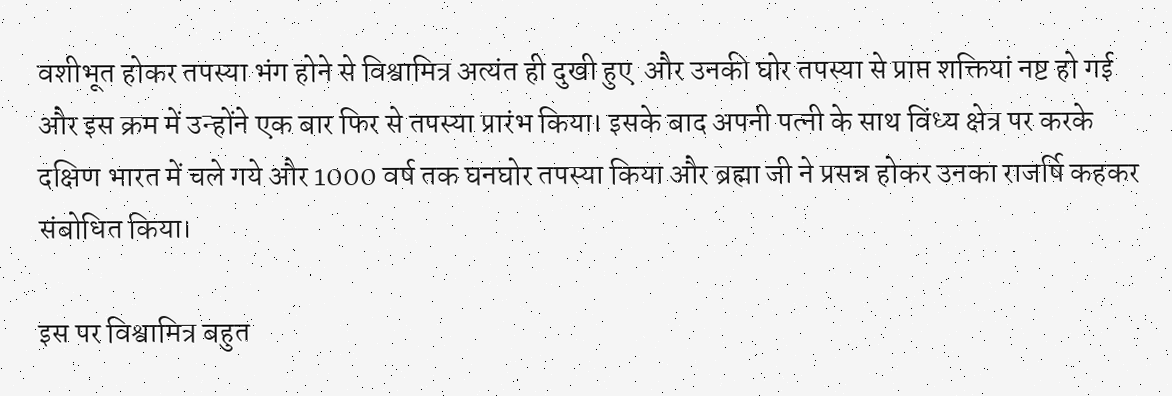वशीभूत होकर तपस्या भंग होने से विश्वामित्र अत्यंत ही दुखी हुए ‌ और उनकी घोर तपस्या से प्राप्त शक्तियां नष्ट हो गई और इस क्रम में उन्होंने एक बार फिर से तपस्या प्रारंभ किया। इसके बाद अपनी पत्नी के साथ विंध्य क्षेत्र पर करके दक्षिण भारत में चले गये और 1000 वर्ष तक घनघोर तपस्या किया और ब्रह्मा जी ने प्रसन्न होकर उनका राजर्षि कहकर संबोधित किया।

इस पर विश्वामित्र बहुत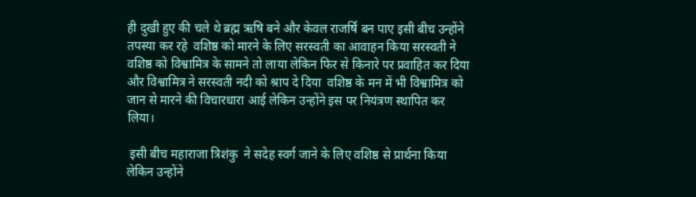ही दुखी हुए की चले थे ब्रह्म ऋषि बने और केवल राजर्षि बन पाए इसी बीच उन्होंने तपस्या कर रहे  वशिष्ठ को मारने के लिए सरस्वती का आवाहन किया सरस्वती ने वशिष्ठ को विश्वामित्र के सामने तो लाया लेकिन फिर से किनारे पर प्रवाहित कर दिया और विश्वामित्र ने सरस्वती नदी को श्राप दे दिया ‌ वशिष्ठ के मन में भी विश्वामित्र को जान से मारने की विचारधारा आई लेकिन उन्होंने इस पर नियंत्रण स्थापित कर लिया।

 इसी बीच महाराजा त्रिशंकु  ने सदेह स्वर्ग जाने के लिए वशिष्ठ से प्रार्थना किया लेकिन उन्होंने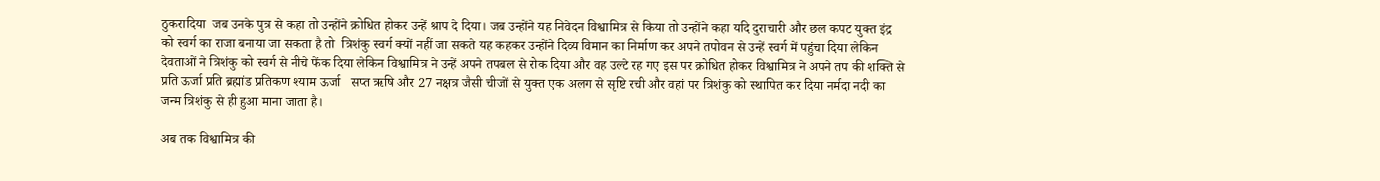ठुकरादिया‌ ‌ जब उनके पुत्र से कहा तो उन्होंने क्रोधित होकर उन्हें श्राप दे दिया। जब उन्होंने यह निवेदन विश्वामित्र से किया तो उन्होंने कहा यदि दुराचारी और छल कपट युक्त इंद्र को स्वर्ग का राजा बनाया जा सकता है तो ‌ त्रिशंकु स्वर्ग क्यों नहीं जा सकते यह कहकर उन्होंने दिव्य विमान का निर्माण कर अपने तपोवन से उन्हें स्वर्ग में पहुंचा दिया लेकिन देवताओं ने त्रिशंकु को स्वर्ग से नीचे फेंक दिया लेकिन विश्वामित्र ने उन्हें अपने तपबल से रोक दिया और वह उल्टे रह गए इस पर क्रोधित होकर विश्वामित्र ने अपने तप की शक्ति से प्रति ऊर्जा प्रति ब्रह्मांड प्रतिकण श्याम ऊर्जा  ‌ सप्त ऋषि और 27 नक्षत्र जैसी चीजों से युक्त एक अलग से सृष्टि रची और वहां पर त्रिशंकु को स्थापित कर दिया नर्मदा नदी का जन्म त्रिशंकु से ही हुआ माना जाता है।

अब तक विश्वामित्र की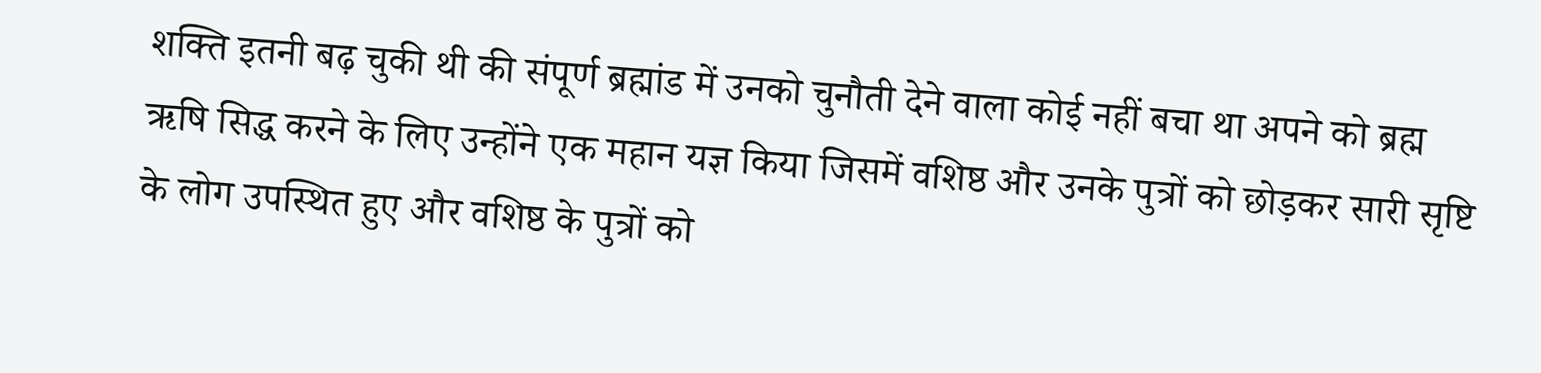शक्ति इतनी बढ़ चुकी थी की संपूर्ण ब्रह्मांड में उनको चुनौती देने वाला कोई नहीं बचा था अपने को ब्रह्म ऋषि सिद्ध करने के लिए उन्होंने एक महान यज्ञ किया जिसमें वशिष्ठ और उनके पुत्रों को छोड़कर सारी सृष्टि के लोग उपस्थित हुए और वशिष्ठ के पुत्रों को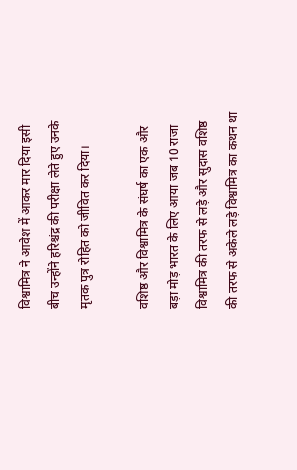विश्वामित्र ने आवेश में आकर मार दिया इसी बीच उन्होंने हरिश्चंद्र की परीक्षा लेते हुए उनके मृतक पुत्र रोहित को जीवित कर दिया।

वशिष्ठ और विश्वामित्र के संघर्ष का एक और बड़ा मोड़ भारत के लिए आया जब 10 राजा विश्वामित्र की तरफ से लड़े और सुदास वशिष्ठ की तरफ से अकेले लड़े विश्वामित्र का कथन था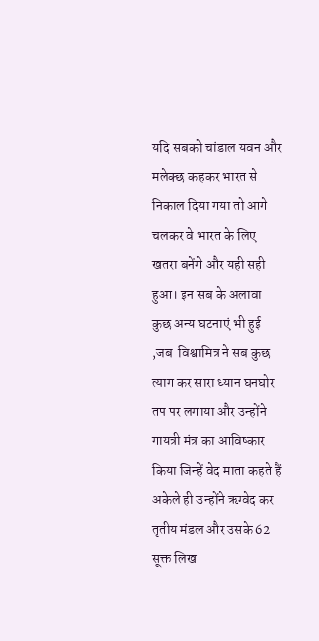यदि सबको चांडाल यवन और मलेक्छ कहकर भारत से निकाल दिया गया तो आगे चलकर वे भारत के लिए खतरा बनेंगे और यही सही हुआ। इन सब के अलावा कुछ अन्य घटनाएं भी हुई ,जब ‌ विश्वामित्र ने सब कुछ त्याग कर सारा ध्यान घनघोर तप पर लगाया और उन्होंने गायत्री मंत्र का आविष्कार किया जिन्हें वेद माता कहते हैं अकेले ही उन्होंने ऋग्वेद कर तृतीय मंडल और उसके 62 सूक्त लिख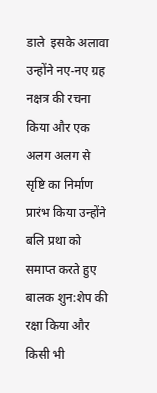डाले ‌ इसके अलावा उन्होंने नए-नए ग्रह नक्षत्र की रचना किया और एक अलग अलग से सृष्टि का निर्माण प्रारंभ किया उन्होंने बलि प्रथा को समाप्त करते हुए बालक शुन:शेप की रक्षा किया‌ और किसी भी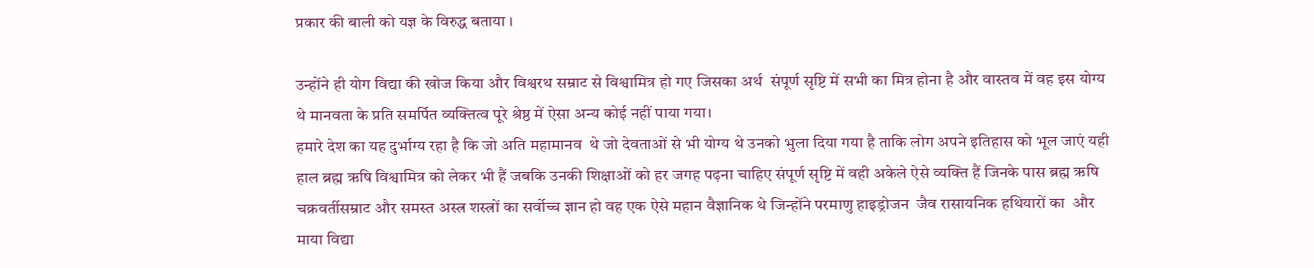प्रकार की बाली को यज्ञ के विरुद्ध बताया ।

उन्होंने ही योग विद्या की खोज किया और विश्वरथ सम्राट से विश्वामित्र हो गए जिसका अर्थ ‌‌ संपूर्ण सृष्टि में सभी का मित्र होना है और वास्तव में वह इस योग्य थे मानवता के प्रति समर्पित व्यक्तित्व पूरे श्रेष्ठ में ऐसा अन्य कोई नहीं पाया गया।
हमारे देश का यह दुर्भाग्य रहा है कि जो अति महामानव  थे जो देवताओं से भी योग्य थे उनको भुला दिया गया है ताकि लोग अपने इतिहास को भूल जाएं यही हाल ब्रह्म ऋषि विश्वामित्र को लेकर भी हैं जबकि उनकी शिक्षाओं को हर जगह पढ़ना चाहिए संपूर्ण सृष्टि में वही अकेले ऐसे व्यक्ति हैं जिनके पास ब्रह्म ऋषि ‌ चक्रवर्तीसम्राट और समस्त अस्त्र शस्त्रों का सर्वोच्च ज्ञान हो वह एक ऐसे महान वैज्ञानिक थे जिन्होंने परमाणु हाइड्रोजन  जैव रासायनिक हथियारों का ‌ और माया विद्या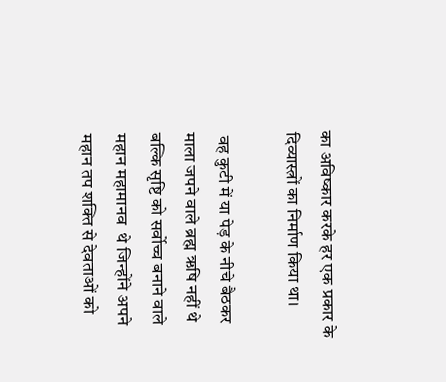का अविष्कार करके हर एक प्रकार के दिव्यास्त्रों का निर्माण किया था।

 वह कुटी में या पेड़ के नीचे बैठकर माला जपने वाले ब्रह्म ऋषि नहीं थे बल्कि सृष्टि को सर्वोच्च बनाने वाले महान महामानव  थे जिन्होंने अपने महान तप शक्ति से देवताओं को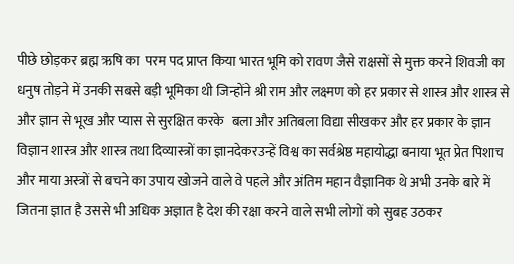पीछे छोड़कर ब्रह्म ऋषि का ‌ परम पद प्राप्त किया भारत भूमि को रावण जैसे राक्षसों से मुक्त करने शिवजी का धनुष तोड़ने में उनकी सबसे बड़ी भूमिका थी जिन्होंने श्री राम और लक्ष्मण को हर प्रकार से शास्त्र और शास्त्र से और ज्ञान से भूख और प्यास से सुरक्षित करके  ‌ बला और अतिबला विद्या सीखकर और हर प्रकार के ज्ञान विज्ञान शास्त्र और शास्त्र तथा दिव्यास्त्रों का ज्ञानदेकरउन्हें विश्व का सर्वश्रेष्ठ महायोद्धा बनाया भूत प्रेत पिशाच और माया अस्त्रों से बचने का उपाय खोजने वाले वे पहले और अंतिम महान वैज्ञानिक थे अभी उनके बारे में जितना ज्ञात है उससे भी अधिक अज्ञात है देश की रक्षा करने वाले सभी लोगों को सुबह उठकर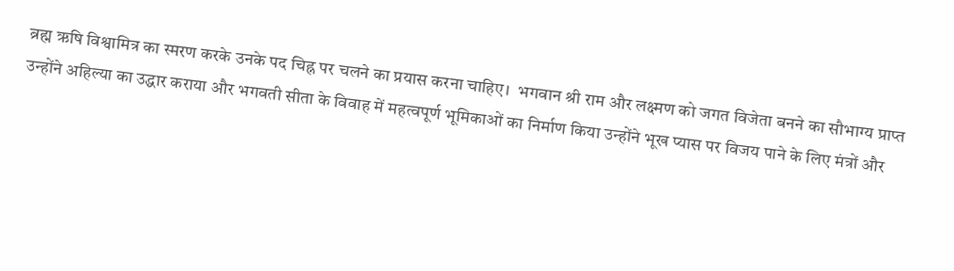ब्रह्म ऋषि विश्वामित्र का स्मरण करके उनके पद चिह्न पर चलने का प्रयास करना चाहिए। ‌ भगवान श्री राम और लक्ष्मण को जगत विजेता बनने का सौभाग्य प्राप्त उन्होंने अहिल्या का उद्धार कराया और भगवती सीता के विवाह में महत्वपूर्ण भूमिकाओं का निर्माण किया उन्होंने भूख प्यास पर विजय पाने के लिए मंत्रों और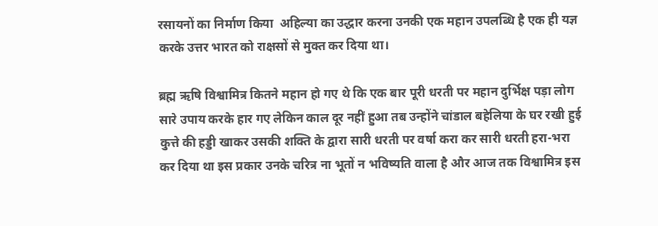रसायनों का निर्माण किया ‌ अहिल्या का उद्धार करना उनकी एक महान उपलब्धि है एक ही यज्ञ करके उत्तर भारत को राक्षसों से मुक्त कर दिया था।

ब्रह्म ऋषि विश्वामित्र कितने महान हो गए थे कि एक बार पूरी धरती पर महान दुर्भिक्ष पड़ा लोग सारे उपाय करके हार गए लेकिन काल दूर नहीं हुआ तब उन्होंने चांडाल बहेलिया के घर रखी हुई कुत्ते की हड्डी खाकर उसकी शक्ति के द्वारा सारी धरती पर वर्षा करा कर सारी धरती हरा-भरा कर दिया था इस प्रकार उनके चरित्र ना भूतों न भविष्यति वाला है और आज तक विश्वामित्र इस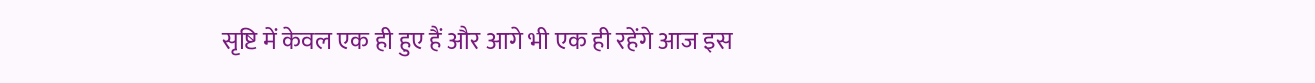सृष्टि में केवल एक ही हुए हैं और आगे भी एक ही रहेंगे‌ आज इस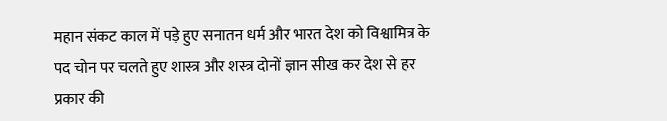महान संकट काल में पड़े हुए सनातन धर्म और भारत देश को विश्वामित्र के पद चोन पर चलते हुए शास्त्र और शस्त्र दोनों ज्ञान सीख कर देश से हर प्रकार की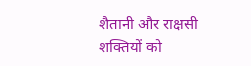शैतानी और राक्षसी शक्तियों को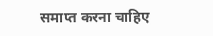समाप्त करना चाहिए